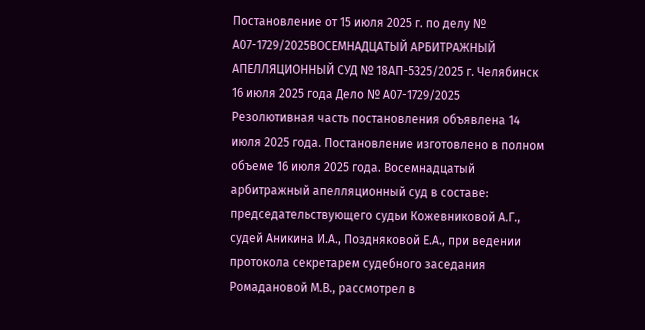Постановление от 15 июля 2025 г. по делу № А07-1729/2025ВОСЕМНАДЦАТЫЙ АРБИТРАЖНЫЙ АПЕЛЛЯЦИОННЫЙ СУД № 18АП-5325/2025 г. Челябинск 16 июля 2025 года Дело № А07-1729/2025 Резолютивная часть постановления объявлена 14 июля 2025 года. Постановление изготовлено в полном объеме 16 июля 2025 года. Восемнадцатый арбитражный апелляционный суд в составе: председательствующего судьи Кожевниковой А.Г., судей Аникина И.А., Поздняковой Е.А., при ведении протокола секретарем судебного заседания Ромадановой М.В., рассмотрел в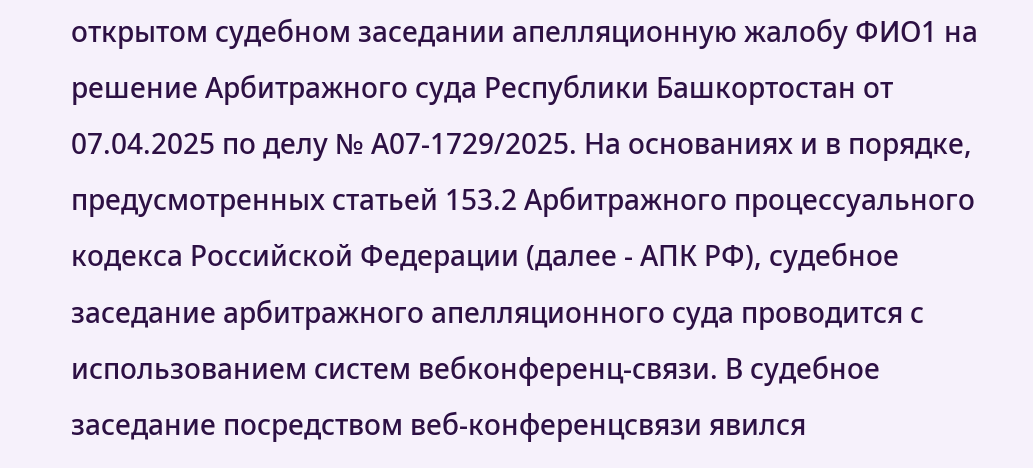открытом судебном заседании апелляционную жалобу ФИО1 на решение Арбитражного суда Республики Башкортостан от 07.04.2025 по делу № А07-1729/2025. На основаниях и в порядке, предусмотренных статьей 153.2 Арбитражного процессуального кодекса Российской Федерации (далее - АПК РФ), судебное заседание арбитражного апелляционного суда проводится с использованием систем вебконференц-связи. В судебное заседание посредством веб-конференцсвязи явился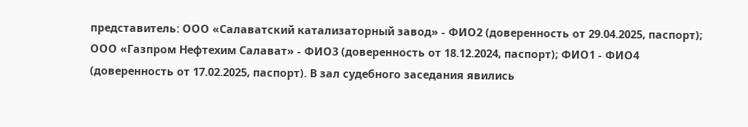представитель: ООО «Салаватский катализаторный завод» - ФИО2 (доверенность от 29.04.2025, паспорт); ООО «Газпром Нефтехим Салават» - ФИО3 (доверенность от 18.12.2024, паспорт); ФИО1 - ФИО4 (доверенность от 17.02.2025, паспорт). В зал судебного заседания явились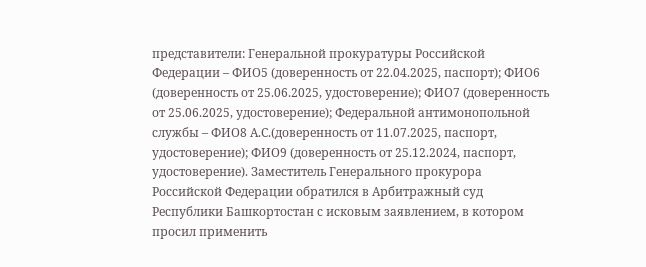представители: Генеральной прокуратуры Российской Федерации – ФИО5 (доверенность от 22.04.2025, паспорт); ФИО6 (доверенность от 25.06.2025, удостоверение); ФИО7 (доверенность от 25.06.2025, удостоверение); Федеральной антимонопольной службы – ФИО8 А.С.(доверенность от 11.07.2025, паспорт, удостоверение); ФИО9 (доверенность от 25.12.2024, паспорт, удостоверение). Заместитель Генерального прокурора Российской Федерации обратился в Арбитражный суд Республики Башкортостан с исковым заявлением, в котором просил применить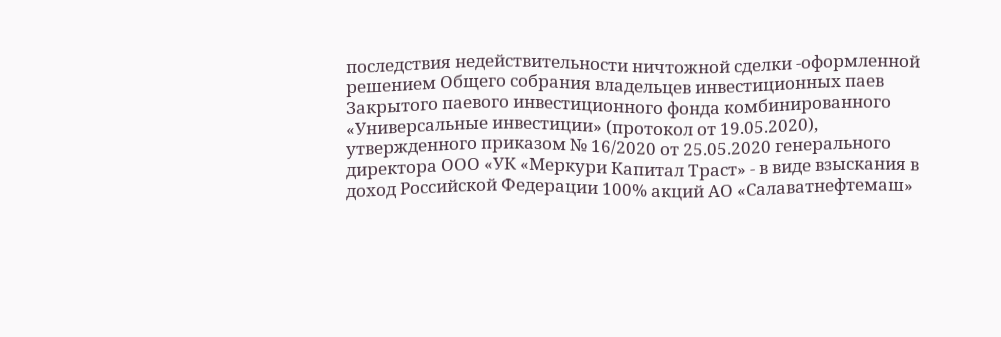последствия недействительности ничтожной сделки -оформленной решением Общего собрания владельцев инвестиционных паев Закрытого паевого инвестиционного фонда комбинированного «Универсальные инвестиции» (протокол от 19.05.2020), утвержденного приказом № 16/2020 от 25.05.2020 генерального директора ООО «УК «Меркури Капитал Траст» - в виде взыскания в доход Российской Федерации 100% акций АО «Салаватнефтемаш»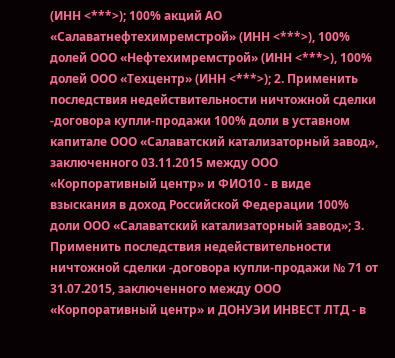(ИНН <***>); 100% акций АО «Салаватнефтехимремстрой» (ИНН <***>), 100% долей ООО «Нефтехимремстрой» (ИНН <***>), 100% долей ООО «Техцентр» (ИНН <***>); 2. Применить последствия недействительности ничтожной сделки -договора купли-продажи 100% доли в уставном капитале ООО «Салаватский катализаторный завод», заключенного 03.11.2015 между ООО «Корпоративный центр» и ФИО10 - в виде взыскания в доход Российской Федерации 100% доли ООО «Салаватский катализаторный завод»; 3. Применить последствия недействительности ничтожной сделки -договора купли-продажи № 71 от 31.07.2015, заключенного между ООО «Корпоративный центр» и ДОНУЭИ ИНВЕСТ ЛТД - в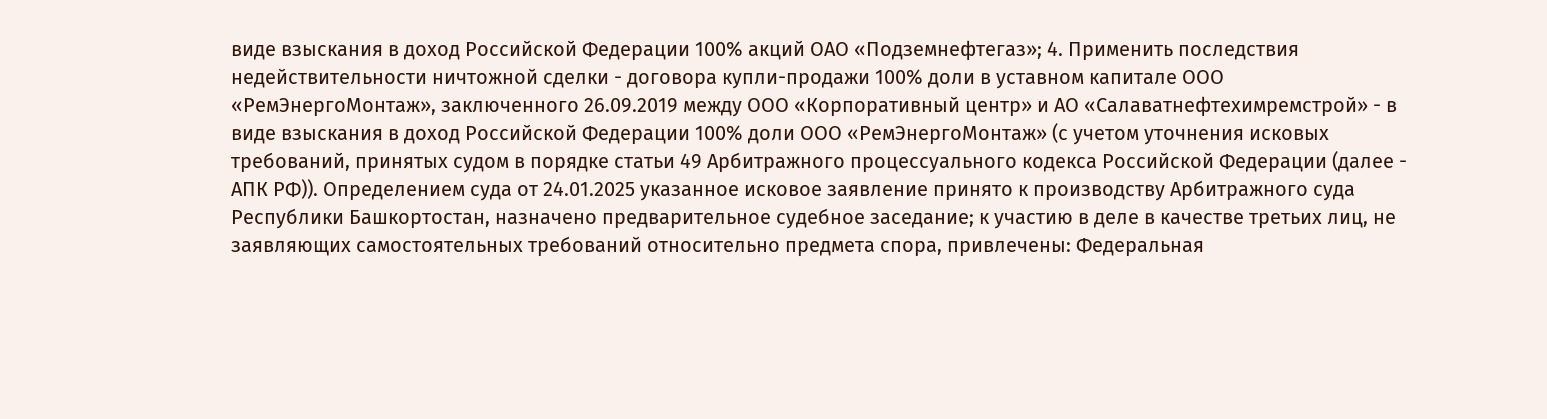виде взыскания в доход Российской Федерации 100% акций ОАО «Подземнефтегаз»; 4. Применить последствия недействительности ничтожной сделки - договора купли-продажи 100% доли в уставном капитале ООО «РемЭнергоМонтаж», заключенного 26.09.2019 между ООО «Корпоративный центр» и АО «Салаватнефтехимремстрой» - в виде взыскания в доход Российской Федерации 100% доли ООО «РемЭнергоМонтаж» (с учетом уточнения исковых требований, принятых судом в порядке статьи 49 Арбитражного процессуального кодекса Российской Федерации (далее - АПК РФ)). Определением суда от 24.01.2025 указанное исковое заявление принято к производству Арбитражного суда Республики Башкортостан, назначено предварительное судебное заседание; к участию в деле в качестве третьих лиц, не заявляющих самостоятельных требований относительно предмета спора, привлечены: Федеральная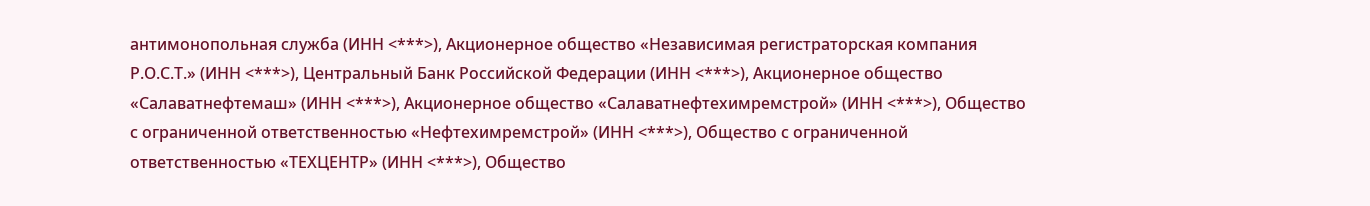антимонопольная служба (ИНН <***>), Акционерное общество «Независимая регистраторская компания Р.О.С.Т.» (ИНН <***>), Центральный Банк Российской Федерации (ИНН <***>), Акционерное общество «Салаватнефтемаш» (ИНН <***>), Акционерное общество «Салаватнефтехимремстрой» (ИНН <***>), Общество с ограниченной ответственностью «Нефтехимремстрой» (ИНН <***>), Общество с ограниченной ответственностью «ТЕХЦЕНТР» (ИНН <***>), Общество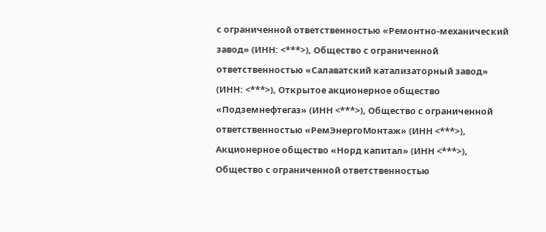с ограниченной ответственностью «Ремонтно-механический завод» (ИНН: <***>), Общество с ограниченной ответственностью «Салаватский катализаторный завод» (ИНН: <***>), Открытое акционерное общество «Подземнефтегаз» (ИНН <***>), Общество с ограниченной ответственностью «РемЭнергоМонтаж» (ИНН <***>), Акционерное общество «Норд капитал» (ИНН <***>), Общество с ограниченной ответственностью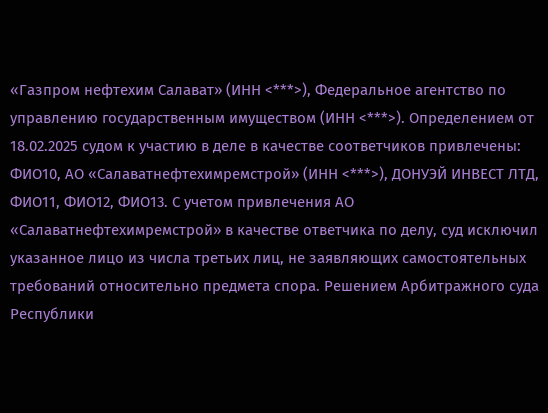«Газпром нефтехим Салават» (ИНН <***>), Федеральное агентство по управлению государственным имуществом (ИНН <***>). Определением от 18.02.2025 судом к участию в деле в качестве соответчиков привлечены: ФИО10, АО «Салаватнефтехимремстрой» (ИНН <***>), ДОНУЭЙ ИНВЕСТ ЛТД, ФИО11, ФИО12, ФИО13. С учетом привлечения АО «Салаватнефтехимремстрой» в качестве ответчика по делу, суд исключил указанное лицо из числа третьих лиц, не заявляющих самостоятельных требований относительно предмета спора. Решением Арбитражного суда Республики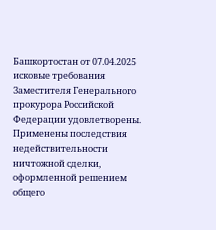Башкортостан от 07.04.2025 исковые требования Заместителя Генерального прокурора Российской Федерации удовлетворены. Применены последствия недействительности ничтожной сделки, оформленной решением общего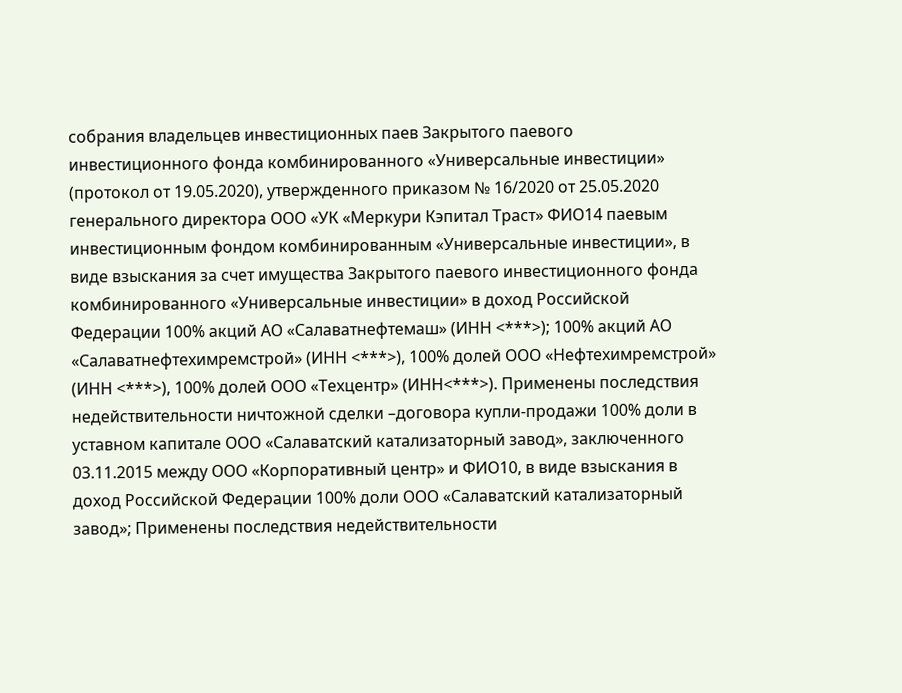собрания владельцев инвестиционных паев Закрытого паевого инвестиционного фонда комбинированного «Универсальные инвестиции» (протокол от 19.05.2020), утвержденного приказом № 16/2020 от 25.05.2020 генерального директора ООО «УК «Меркури Кэпитал Траст» ФИО14 паевым инвестиционным фондом комбинированным «Универсальные инвестиции», в виде взыскания за счет имущества Закрытого паевого инвестиционного фонда комбинированного «Универсальные инвестиции» в доход Российской Федерации 100% акций АО «Салаватнефтемаш» (ИНН <***>); 100% акций АО «Салаватнефтехимремстрой» (ИНН <***>), 100% долей ООО «Нефтехимремстрой» (ИНН <***>), 100% долей ООО «Техцентр» (ИНН<***>). Применены последствия недействительности ничтожной сделки –договора купли-продажи 100% доли в уставном капитале ООО «Салаватский катализаторный завод», заключенного 03.11.2015 между ООО «Корпоративный центр» и ФИО10, в виде взыскания в доход Российской Федерации 100% доли ООО «Салаватский катализаторный завод»; Применены последствия недействительности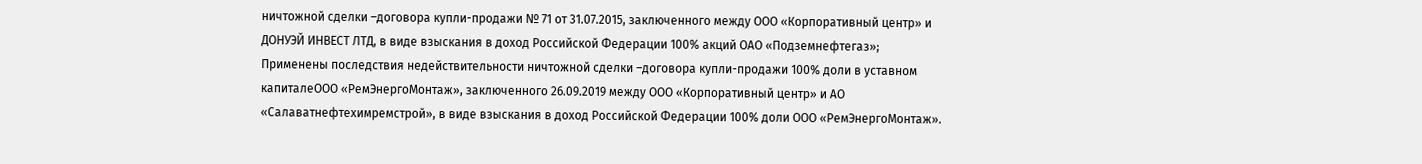ничтожной сделки –договора купли-продажи № 71 от 31.07.2015, заключенного между ООО «Корпоративный центр» и ДОНУЭЙ ИНВЕСТ ЛТД, в виде взыскания в доход Российской Федерации 100% акций ОАО «Подземнефтегаз»; Применены последствия недействительности ничтожной сделки –договора купли-продажи 100% доли в уставном капиталеООО «РемЭнергоМонтаж», заключенного 26.09.2019 между ООО «Корпоративный центр» и АО «Салаватнефтехимремстрой», в виде взыскания в доход Российской Федерации 100% доли ООО «РемЭнергоМонтаж».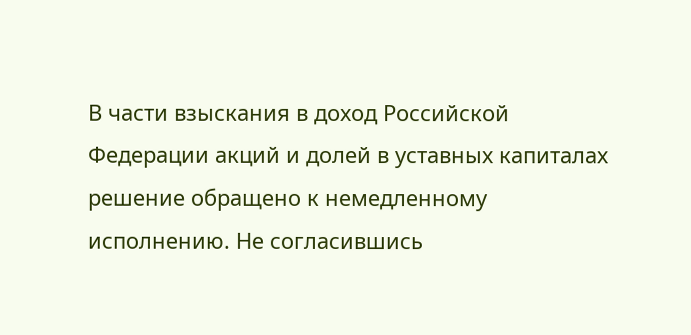В части взыскания в доход Российской Федерации акций и долей в уставных капиталах решение обращено к немедленному исполнению. Не согласившись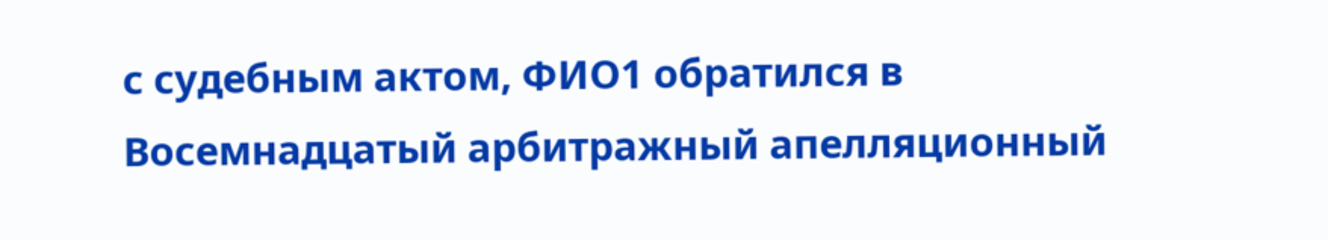с судебным актом, ФИО1 обратился в Восемнадцатый арбитражный апелляционный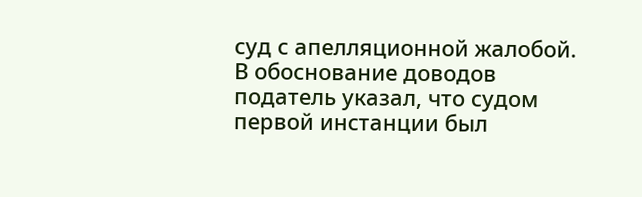суд с апелляционной жалобой. В обоснование доводов податель указал, что судом первой инстанции был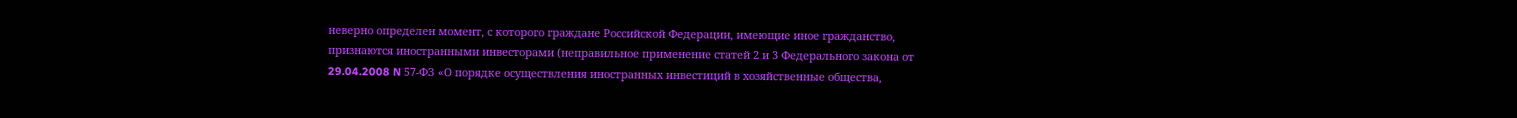неверно определен момент, с которого граждане Российской Федерации, имеющие иное гражданство, признаются иностранными инвесторами (неправильное применение статей 2 и 3 Федерального закона от 29.04.2008 N 57-ФЗ «О порядке осуществления иностранных инвестиций в хозяйственные общества,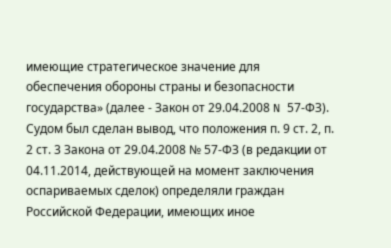имеющие стратегическое значение для обеспечения обороны страны и безопасности государства» (далее - Закон от 29.04.2008 N 57-ФЗ). Судом был сделан вывод, что положения п. 9 ст. 2, п. 2 ст. 3 Закона от 29.04.2008 № 57-ФЗ (в редакции от 04.11.2014, действующей на момент заключения оспариваемых сделок) определяли граждан Российской Федерации, имеющих иное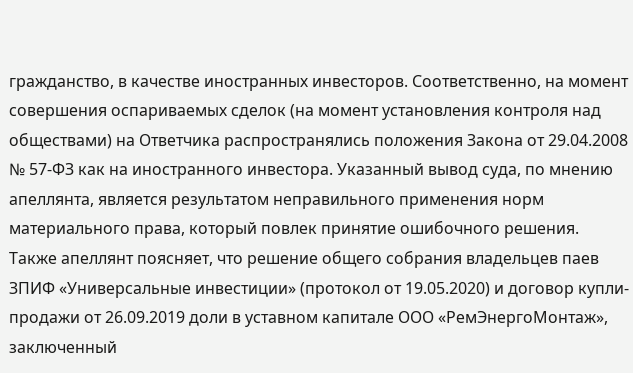гражданство, в качестве иностранных инвесторов. Соответственно, на момент совершения оспариваемых сделок (на момент установления контроля над обществами) на Ответчика распространялись положения Закона от 29.04.2008 № 57-ФЗ как на иностранного инвестора. Указанный вывод суда, по мнению апеллянта, является результатом неправильного применения норм материального права, который повлек принятие ошибочного решения. Также апеллянт поясняет, что решение общего собрания владельцев паев ЗПИФ «Универсальные инвестиции» (протокол от 19.05.2020) и договор купли-продажи от 26.09.2019 доли в уставном капитале ООО «РемЭнергоМонтаж», заключенный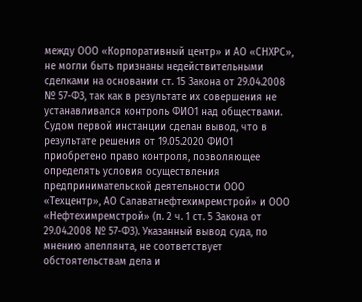между ООО «Корпоративный центр» и АО «СНХРС», не могли быть признаны недействительными сделками на основании ст. 15 Закона от 29.04.2008 № 57-ФЗ, так как в результате их совершения не устанавливался контроль ФИО1 над обществами. Судом первой инстанции сделан вывод, что в результате решения от 19.05.2020 ФИО1 приобретено право контроля, позволяющее определять условия осуществления предпринимательской деятельности ООО «Техцентр», АО Салаватнефтехимремстрой» и ООО «Нефтехимремстрой» (п. 2 ч. 1 ст. 5 Закона от 29.04.2008 № 57-ФЗ). Указанный вывод суда, по мнению апеллянта, не соответствует обстоятельствам дела и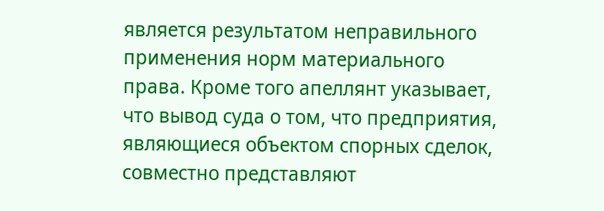является результатом неправильного применения норм материального права. Кроме того апеллянт указывает, что вывод суда о том, что предприятия, являющиеся объектом спорных сделок, совместно представляют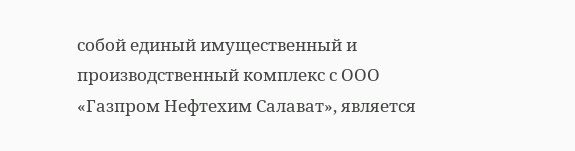собой единый имущественный и производственный комплекс с ООО «Газпром Нефтехим Салават», является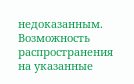недоказанным. Возможность распространения на указанные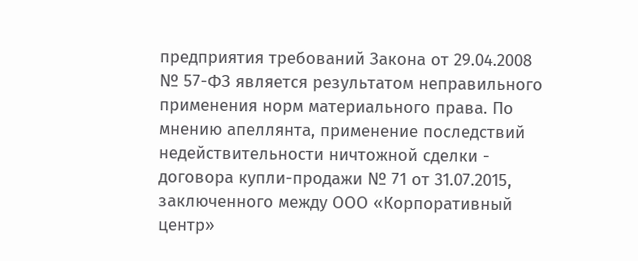предприятия требований Закона от 29.04.2008 № 57-ФЗ является результатом неправильного применения норм материального права. По мнению апеллянта, применение последствий недействительности ничтожной сделки - договора купли-продажи № 71 от 31.07.2015, заключенного между ООО «Корпоративный центр»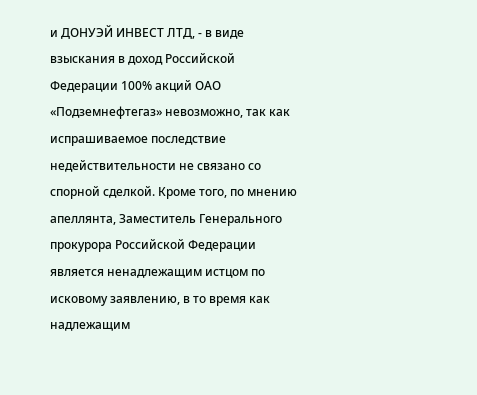и ДОНУЭЙ ИНВЕСТ ЛТД, - в виде взыскания в доход Российской Федерации 100% акций ОАО «Подземнефтегаз» невозможно, так как испрашиваемое последствие недействительности не связано со спорной сделкой. Кроме того, по мнению апеллянта, Заместитель Генерального прокурора Российской Федерации является ненадлежащим истцом по исковому заявлению, в то время как надлежащим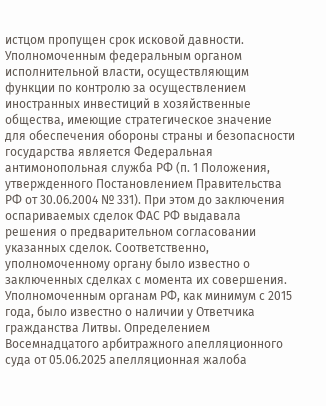истцом пропущен срок исковой давности. Уполномоченным федеральным органом исполнительной власти, осуществляющим функции по контролю за осуществлением иностранных инвестиций в хозяйственные общества, имеющие стратегическое значение для обеспечения обороны страны и безопасности государства является Федеральная антимонопольная служба РФ (п. 1 Положения, утвержденного Постановлением Правительства РФ от 30.06.2004 № 331). При этом до заключения оспариваемых сделок ФАС РФ выдавала решения о предварительном согласовании указанных сделок. Соответственно, уполномоченному органу было известно о заключенных сделках с момента их совершения. Уполномоченным органам РФ, как минимум с 2015 года, было известно о наличии у Ответчика гражданства Литвы. Определением Восемнадцатого арбитражного апелляционного суда от 05.06.2025 апелляционная жалоба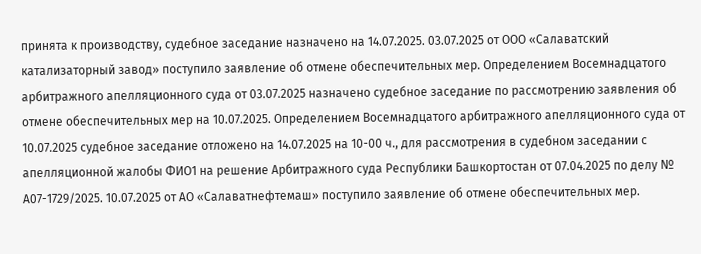принята к производству, судебное заседание назначено на 14.07.2025. 03.07.2025 от ООО «Салаватский катализаторный завод» поступило заявление об отмене обеспечительных мер. Определением Восемнадцатого арбитражного апелляционного суда от 03.07.2025 назначено судебное заседание по рассмотрению заявления об отмене обеспечительных мер на 10.07.2025. Определением Восемнадцатого арбитражного апелляционного суда от 10.07.2025 судебное заседание отложено на 14.07.2025 на 10-00 ч., для рассмотрения в судебном заседании с апелляционной жалобы ФИО1 на решение Арбитражного суда Республики Башкортостан от 07.04.2025 по делу № А07-1729/2025. 10.07.2025 от АО «Салаватнефтемаш» поступило заявление об отмене обеспечительных мер.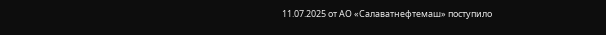11.07.2025 от АО «Салаватнефтемаш» поступило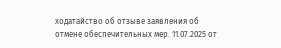ходатайство об отзыве заявления об отмене обеспечительных мер. 11.07.2025 от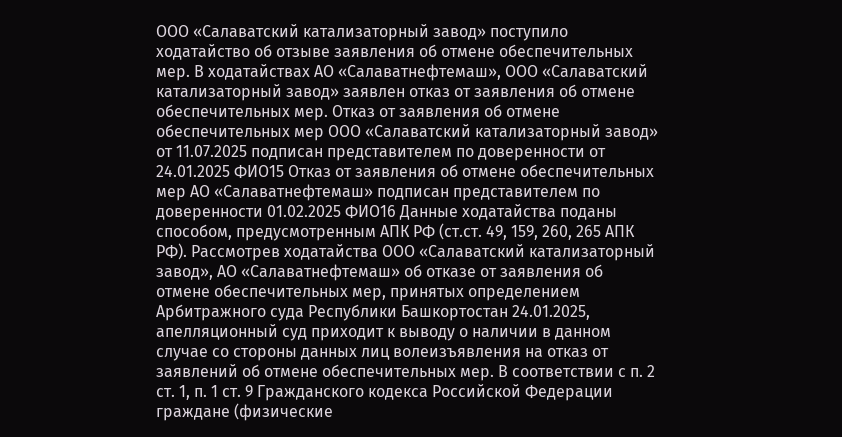ООО «Салаватский катализаторный завод» поступило ходатайство об отзыве заявления об отмене обеспечительных мер. В ходатайствах АО «Салаватнефтемаш», ООО «Салаватский катализаторный завод» заявлен отказ от заявления об отмене обеспечительных мер. Отказ от заявления об отмене обеспечительных мер ООО «Салаватский катализаторный завод» от 11.07.2025 подписан представителем по доверенности от 24.01.2025 ФИО15 Отказ от заявления об отмене обеспечительных мер АО «Салаватнефтемаш» подписан представителем по доверенности 01.02.2025 ФИО16 Данные ходатайства поданы способом, предусмотренным АПК РФ (ст.ст. 49, 159, 260, 265 АПК РФ). Рассмотрев ходатайства ООО «Салаватский катализаторный завод», АО «Салаватнефтемаш» об отказе от заявления об отмене обеспечительных мер, принятых определением Арбитражного суда Республики Башкортостан 24.01.2025, апелляционный суд приходит к выводу о наличии в данном случае со стороны данных лиц волеизъявления на отказ от заявлений об отмене обеспечительных мер. В соответствии с п. 2 ст. 1, п. 1 ст. 9 Гражданского кодекса Российской Федерации граждане (физические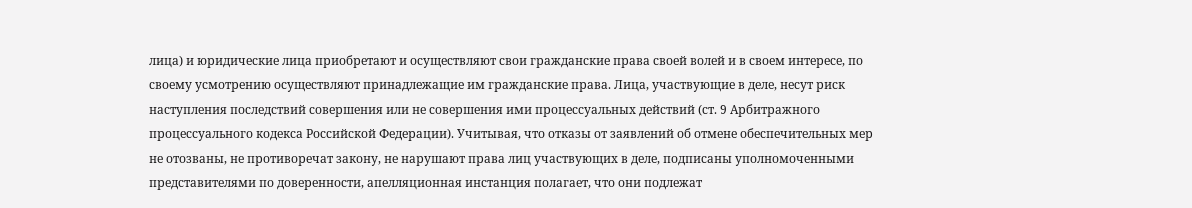лица) и юридические лица приобретают и осуществляют свои гражданские права своей волей и в своем интересе, по своему усмотрению осуществляют принадлежащие им гражданские права. Лица, участвующие в деле, несут риск наступления последствий совершения или не совершения ими процессуальных действий (ст. 9 Арбитражного процессуального кодекса Российской Федерации). Учитывая, что отказы от заявлений об отмене обеспечительных мер не отозваны, не противоречат закону, не нарушают права лиц участвующих в деле, подписаны уполномоченными представителями по доверенности, апелляционная инстанция полагает, что они подлежат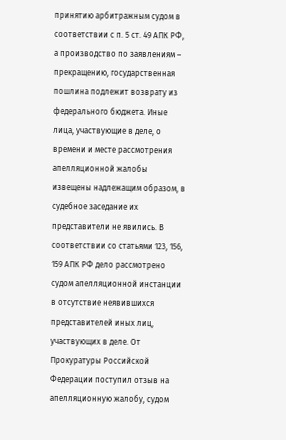принятию арбитражным судом в соответствии с п. 5 ст. 49 АПК РФ, а производство по заявлениям – прекращению, государственная пошлина подлежит возврату из федерального бюджета. Иные лица, участвующие в деле, о времени и месте рассмотрения апелляционной жалобы извещены надлежащим образом, в судебное заседание их представители не явились. В соответствии со статьями 123, 156, 159 АПК РФ дело рассмотрено судом апелляционной инстанции в отсутствие неявившихся представителей иных лиц, участвующих в деле. От Прокуратуры Российской Федерации поступил отзыв на апелляционную жалобу, судом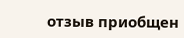отзыв приобщен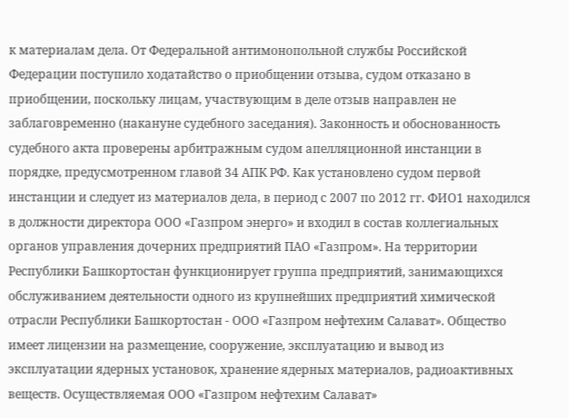к материалам дела. От Федеральной антимонопольной службы Российской Федерации поступило ходатайство о приобщении отзыва, судом отказано в приобщении, поскольку лицам, участвующим в деле отзыв направлен не заблаговременно (накануне судебного заседания). Законность и обоснованность судебного акта проверены арбитражным судом апелляционной инстанции в порядке, предусмотренном главой 34 АПК РФ. Как установлено судом первой инстанции и следует из материалов дела, в период с 2007 по 2012 гг. ФИО1 находился в должности директора ООО «Газпром энерго» и входил в состав коллегиальных органов управления дочерних предприятий ПАО «Газпром». На территории Республики Башкортостан функционирует группа предприятий, занимающихся обслуживанием деятельности одного из крупнейших предприятий химической отрасли Республики Башкортостан - ООО «Газпром нефтехим Салават». Общество имеет лицензии на размещение, сооружение, эксплуатацию и вывод из эксплуатации ядерных установок, хранение ядерных материалов, радиоактивных веществ. Осуществляемая ООО «Газпром нефтехим Салават»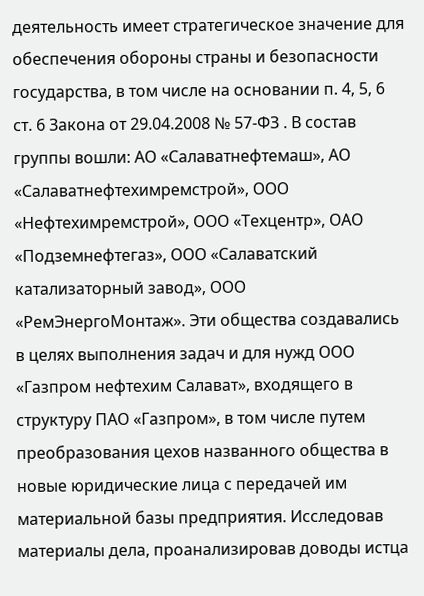деятельность имеет стратегическое значение для обеспечения обороны страны и безопасности государства, в том числе на основании п. 4, 5, 6 ст. 6 Закона от 29.04.2008 № 57-ФЗ . В состав группы вошли: АО «Салаватнефтемаш», АО «Салаватнефтехимремстрой», ООО «Нефтехимремстрой», ООО «Техцентр», ОАО «Подземнефтегаз», ООО «Салаватский катализаторный завод», ООО «РемЭнергоМонтаж». Эти общества создавались в целях выполнения задач и для нужд ООО «Газпром нефтехим Салават», входящего в структуру ПАО «Газпром», в том числе путем преобразования цехов названного общества в новые юридические лица с передачей им материальной базы предприятия. Исследовав материалы дела, проанализировав доводы истца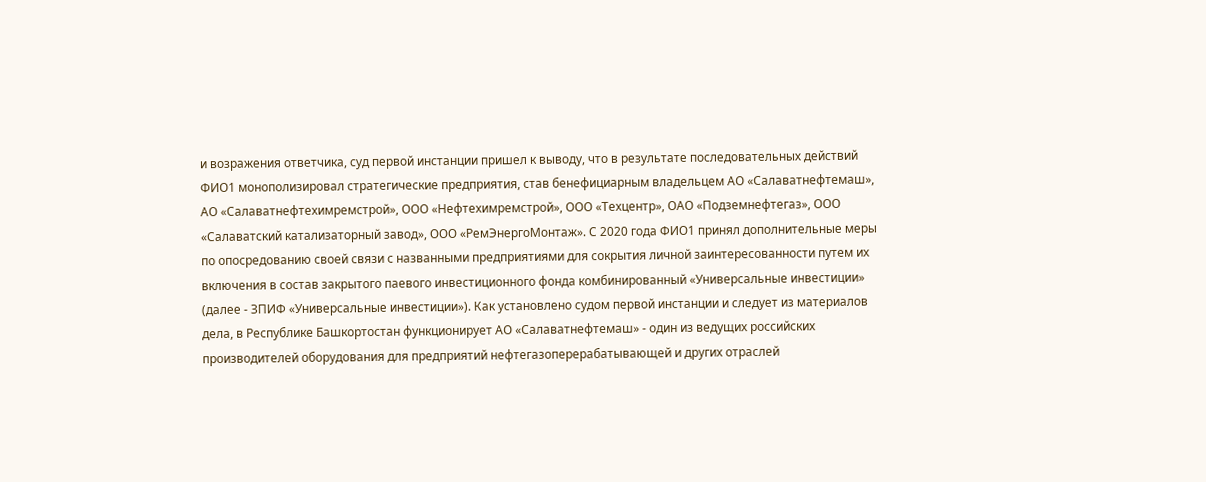и возражения ответчика, суд первой инстанции пришел к выводу, что в результате последовательных действий ФИО1 монополизировал стратегические предприятия, став бенефициарным владельцем АО «Салаватнефтемаш», АО «Салаватнефтехимремстрой», ООО «Нефтехимремстрой», ООО «Техцентр», ОАО «Подземнефтегаз», ООО «Салаватский катализаторный завод», ООО «РемЭнергоМонтаж». С 2020 года ФИО1 принял дополнительные меры по опосредованию своей связи с названными предприятиями для сокрытия личной заинтересованности путем их включения в состав закрытого паевого инвестиционного фонда комбинированный «Универсальные инвестиции» (далее - ЗПИФ «Универсальные инвестиции»). Как установлено судом первой инстанции и следует из материалов дела, в Республике Башкортостан функционирует АО «Салаватнефтемаш» - один из ведущих российских производителей оборудования для предприятий нефтегазоперерабатывающей и других отраслей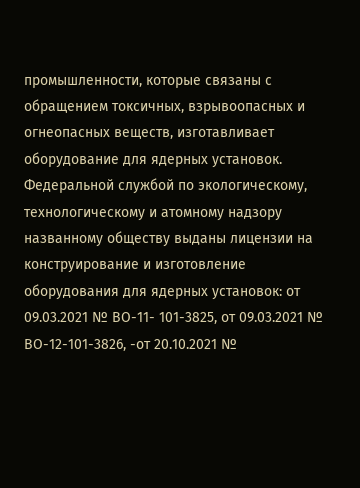промышленности, которые связаны с обращением токсичных, взрывоопасных и огнеопасных веществ, изготавливает оборудование для ядерных установок. Федеральной службой по экологическому, технологическому и атомному надзору названному обществу выданы лицензии на конструирование и изготовление оборудования для ядерных установок: от 09.03.2021 № ВО-11- 101-3825, от 09.03.2021 № ВО-12-101-3826, -от 20.10.2021 №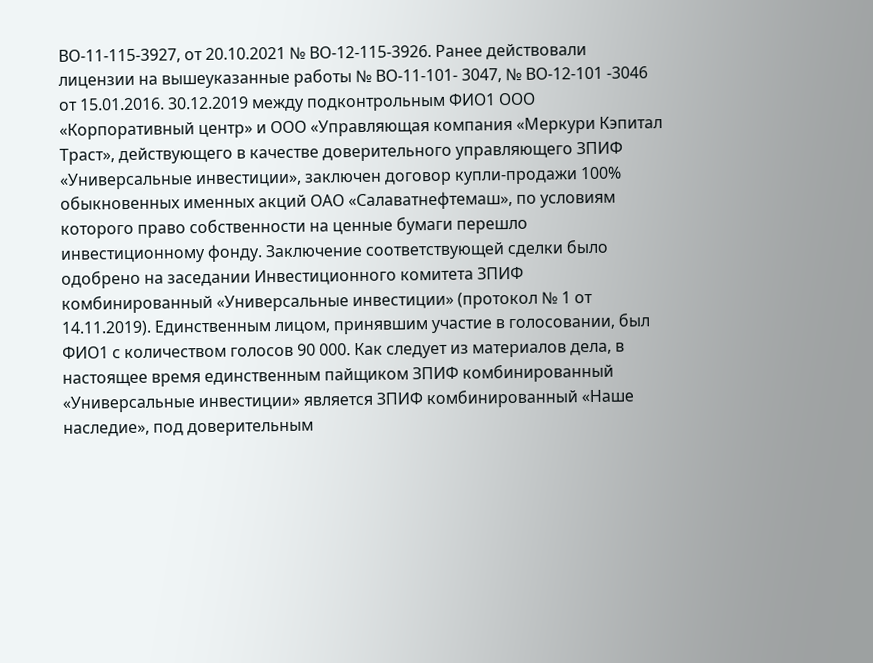ВО-11-115-3927, от 20.10.2021 № ВО-12-115-3926. Ранее действовали лицензии на вышеуказанные работы № ВО-11-101- 3047, № ВО-12-101 -3046 от 15.01.2016. 30.12.2019 между подконтрольным ФИО1 ООО «Корпоративный центр» и ООО «Управляющая компания «Меркури Кэпитал Траст», действующего в качестве доверительного управляющего ЗПИФ «Универсальные инвестиции», заключен договор купли-продажи 100% обыкновенных именных акций ОАО «Салаватнефтемаш», по условиям которого право собственности на ценные бумаги перешло инвестиционному фонду. Заключение соответствующей сделки было одобрено на заседании Инвестиционного комитета ЗПИФ комбинированный «Универсальные инвестиции» (протокол № 1 от 14.11.2019). Единственным лицом, принявшим участие в голосовании, был ФИО1 с количеством голосов 90 000. Как следует из материалов дела, в настоящее время единственным пайщиком ЗПИФ комбинированный «Универсальные инвестиции» является ЗПИФ комбинированный «Наше наследие», под доверительным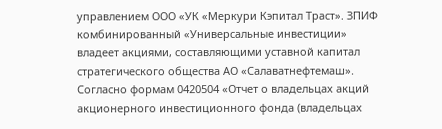управлением ООО «УК «Меркури Кэпитал Траст». ЗПИФ комбинированный «Универсальные инвестиции» владеет акциями, составляющими уставной капитал стратегического общества АО «Салаватнефтемаш». Согласно формам 0420504 «Отчет о владельцах акций акционерного инвестиционного фонда (владельцах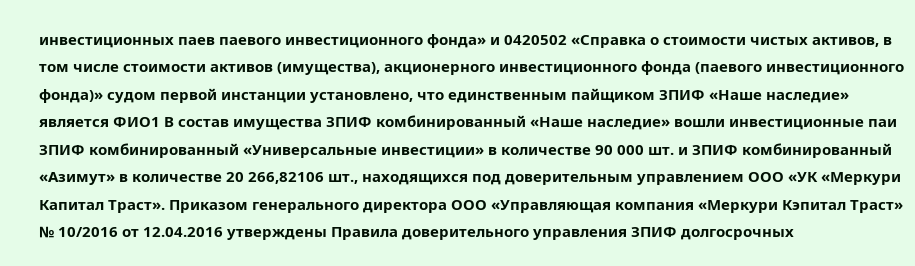инвестиционных паев паевого инвестиционного фонда» и 0420502 «Справка о стоимости чистых активов, в том числе стоимости активов (имущества), акционерного инвестиционного фонда (паевого инвестиционного фонда)» судом первой инстанции установлено, что единственным пайщиком ЗПИФ «Наше наследие» является ФИО1 В состав имущества ЗПИФ комбинированный «Наше наследие» вошли инвестиционные паи ЗПИФ комбинированный «Универсальные инвестиции» в количестве 90 000 шт. и ЗПИФ комбинированный «Азимут» в количестве 20 266,82106 шт., находящихся под доверительным управлением ООО «УК «Меркури Капитал Траст». Приказом генерального директора ООО «Управляющая компания «Меркури Кэпитал Траст» № 10/2016 от 12.04.2016 утверждены Правила доверительного управления ЗПИФ долгосрочных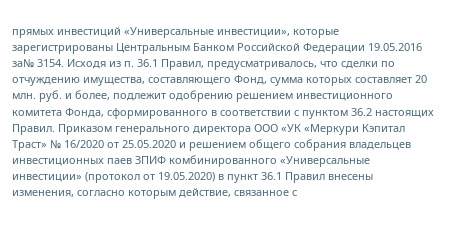прямых инвестиций «Универсальные инвестиции», которые зарегистрированы Центральным Банком Российской Федерации 19.05.2016 за№ 3154. Исходя из п. 36.1 Правил, предусматривалось, что сделки по отчуждению имущества, составляющего Фонд, сумма которых составляет 20 млн. руб. и более, подлежит одобрению решением инвестиционного комитета Фонда, сформированного в соответствии с пунктом 36.2 настоящих Правил. Приказом генерального директора ООО «УК «Меркури Кэпитал Траст» № 16/2020 от 25.05.2020 и решением общего собрания владельцев инвестиционных паев ЗПИФ комбинированного «Универсальные инвестиции» (протокол от 19.05.2020) в пункт 36.1 Правил внесены изменения, согласно которым действие, связанное с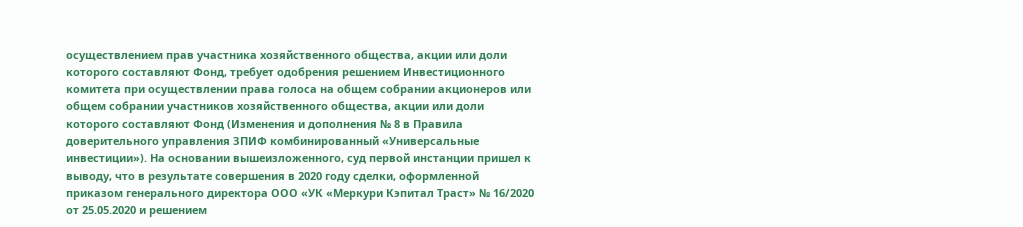осуществлением прав участника хозяйственного общества, акции или доли которого составляют Фонд, требует одобрения решением Инвестиционного комитета при осуществлении права голоса на общем собрании акционеров или общем собрании участников хозяйственного общества, акции или доли которого составляют Фонд (Изменения и дополнения № 8 в Правила доверительного управления ЗПИФ комбинированный «Универсальные инвестиции»). На основании вышеизложенного, суд первой инстанции пришел к выводу, что в результате совершения в 2020 году сделки, оформленной приказом генерального директора ООО «УК «Меркури Кэпитал Траст» № 16/2020 от 25.05.2020 и решением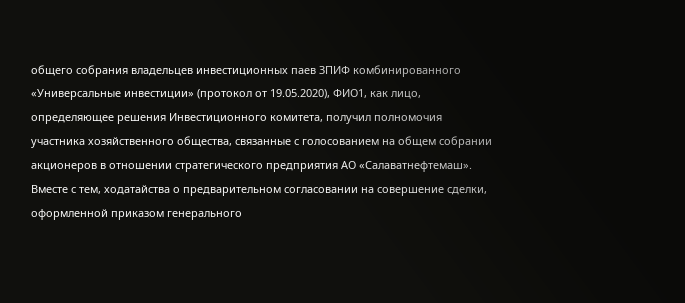общего собрания владельцев инвестиционных паев ЗПИФ комбинированного «Универсальные инвестиции» (протокол от 19.05.2020), ФИО1, как лицо, определяющее решения Инвестиционного комитета, получил полномочия участника хозяйственного общества, связанные с голосованием на общем собрании акционеров в отношении стратегического предприятия АО «Салаватнефтемаш». Вместе с тем, ходатайства о предварительном согласовании на совершение сделки, оформленной приказом генерального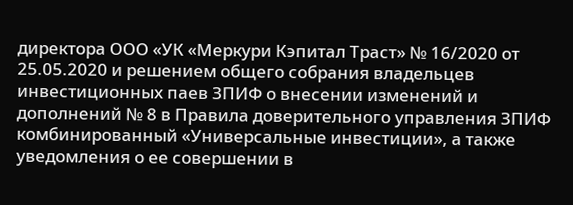директора ООО «УК «Меркури Кэпитал Траст» № 16/2020 от 25.05.2020 и решением общего собрания владельцев инвестиционных паев ЗПИФ о внесении изменений и дополнений № 8 в Правила доверительного управления ЗПИФ комбинированный «Универсальные инвестиции», а также уведомления о ее совершении в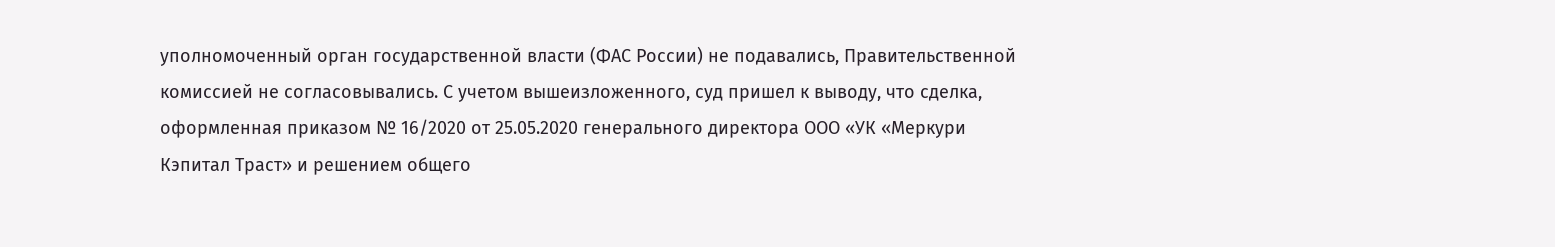уполномоченный орган государственной власти (ФАС России) не подавались, Правительственной комиссией не согласовывались. С учетом вышеизложенного, суд пришел к выводу, что сделка, оформленная приказом № 16/2020 от 25.05.2020 генерального директора ООО «УК «Меркури Кэпитал Траст» и решением общего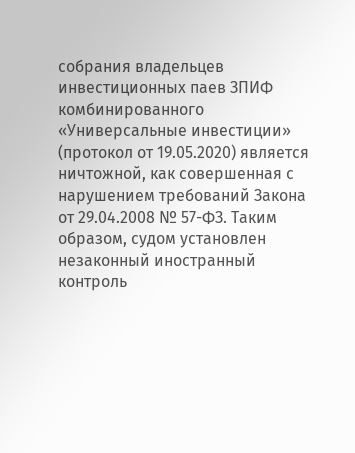собрания владельцев инвестиционных паев ЗПИФ комбинированного «Универсальные инвестиции» (протокол от 19.05.2020) является ничтожной, как совершенная с нарушением требований Закона от 29.04.2008 № 57-ФЗ. Таким образом, судом установлен незаконный иностранный контроль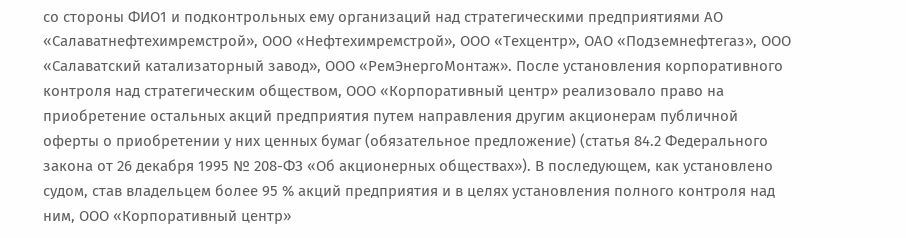со стороны ФИО1 и подконтрольных ему организаций над стратегическими предприятиями АО «Салаватнефтехимремстрой», ООО «Нефтехимремстрой», ООО «Техцентр», ОАО «Подземнефтегаз», ООО «Салаватский катализаторный завод», ООО «РемЭнергоМонтаж». После установления корпоративного контроля над стратегическим обществом, ООО «Корпоративный центр» реализовало право на приобретение остальных акций предприятия путем направления другим акционерам публичной оферты о приобретении у них ценных бумаг (обязательное предложение) (статья 84.2 Федерального закона от 26 декабря 1995 № 208-ФЗ «Об акционерных обществах»). В последующем, как установлено судом, став владельцем более 95 % акций предприятия и в целях установления полного контроля над ним, ООО «Корпоративный центр»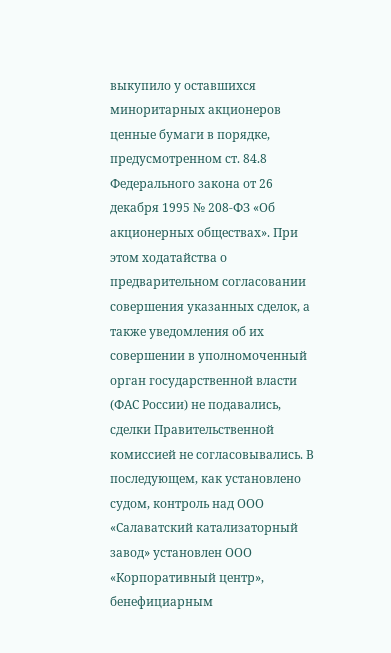выкупило у оставшихся миноритарных акционеров ценные бумаги в порядке, предусмотренном ст. 84.8 Федерального закона от 26 декабря 1995 № 208-ФЗ «Об акционерных обществах». При этом ходатайства о предварительном согласовании совершения указанных сделок, а также уведомления об их совершении в уполномоченный орган государственной власти (ФАС России) не подавались, сделки Правительственной комиссией не согласовывались. В последующем, как установлено судом, контроль над ООО «Салаватский катализаторный завод» установлен ООО «Корпоративный центр», бенефициарным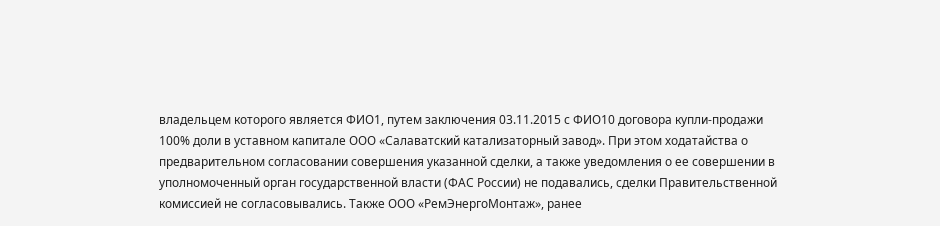владельцем которого является ФИО1, путем заключения 03.11.2015 с ФИО10 договора купли-продажи 100% доли в уставном капитале ООО «Салаватский катализаторный завод». При этом ходатайства о предварительном согласовании совершения указанной сделки, а также уведомления о ее совершении в уполномоченный орган государственной власти (ФАС России) не подавались, сделки Правительственной комиссией не согласовывались. Также ООО «РемЭнергоМонтаж», ранее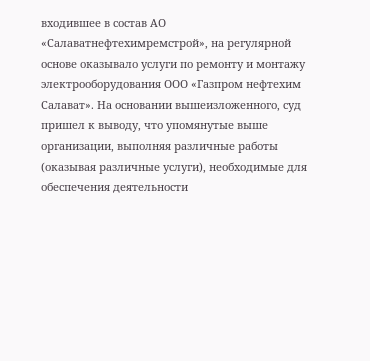входившее в состав АО «Салаватнефтехимремстрой», на регулярной основе оказывало услуги по ремонту и монтажу электрооборудования ООО «Газпром нефтехим Салават». На основании вышеизложенного, суд пришел к выводу, что упомянутые выше организации, выполняя различные работы (оказывая различные услуги), необходимые для обеспечения деятельности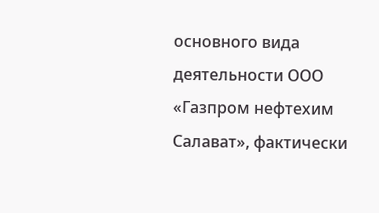основного вида деятельности ООО «Газпром нефтехим Салават», фактически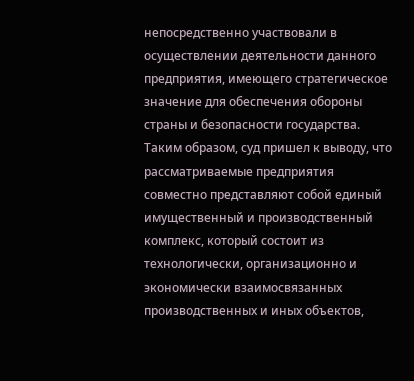непосредственно участвовали в осуществлении деятельности данного предприятия, имеющего стратегическое значение для обеспечения обороны страны и безопасности государства. Таким образом, суд пришел к выводу, что рассматриваемые предприятия совместно представляют собой единый имущественный и производственный комплекс, который состоит из технологически, организационно и экономически взаимосвязанных производственных и иных объектов,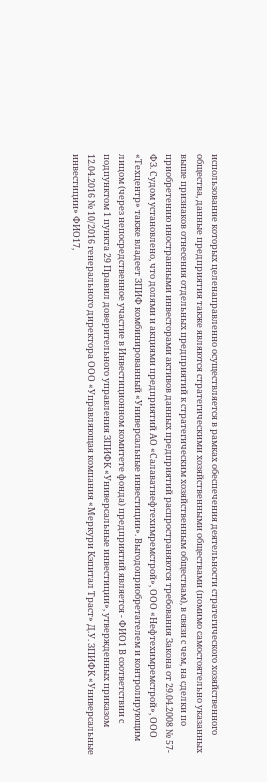использование которых целенаправленно осуществляется в рамках обеспечения деятельности стратегического хозяйственного общества, данные предприятия также являются стратегическими хозяйственными обществами (помимо самостоятельно указанных выше признаков отнесения отдельных предприятий к стратегическим хозяйственным обществам), в связи с чем, на сделки по приобретению иностранными инвесторами активов данных предприятий распространяются требования Закона от 29.04.2008 № 57-ФЗ. Судом установлено, что долями и акциями предприятий АО «Салаватнефтехимремстрой», ООО «Нефтехимремстрой», ООО «Техцентр» также владеет ЗПИФ комбинированный «Универсальные инвестиции». Выгодоприобретателем и контролирующим лицом (через непосредственное участие в Инвестиционном комитете фонда) предприятий является - ФИО1 В соответствии с подпунктом 1 пункта 29 Правил доверительного управления ЗПИФК «Универсальные инвестиции», утвержденных приказом 12.04.2016 № 10/2016 генерального директора ООО «Управляющая компания «Меркури Кэпитал Траст» Д.У. ЗПИФК «Универсальные инвестиции» ФИО17,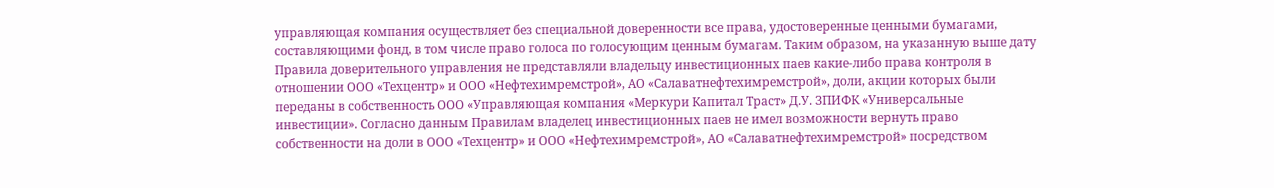управляющая компания осуществляет без специальной доверенности все права, удостоверенные ценными бумагами, составляющими фонд, в том числе право голоса по голосующим ценным бумагам. Таким образом, на указанную выше дату Правила доверительного управления не представляли владельцу инвестиционных паев какие-либо права контроля в отношении ООО «Техцентр» и ООО «Нефтехимремстрой», АО «Салаватнефтехимремстрой», доли, акции которых были переданы в собственность ООО «Управляющая компания «Меркури Капитал Траст» Д.У. ЗПИФК «Универсальные инвестиции». Согласно данным Правилам владелец инвестиционных паев не имел возможности вернуть право собственности на доли в ООО «Техцентр» и ООО «Нефтехимремстрой», АО «Салаватнефтехимремстрой» посредством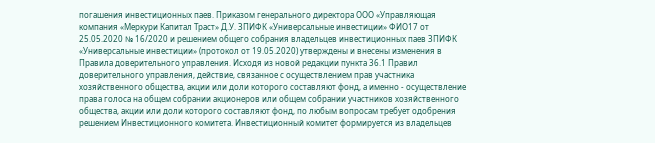погашения инвестиционных паев. Приказом генерального директора ООО «Управляющая компания «Меркури Капитал Траст» Д.У. ЗПИФК «Универсальные инвестиции» ФИО17 от 25.05.2020 № 16/2020 и решением общего собрания владельцев инвестиционных паев ЗПИФК «Универсальные инвестиции» (протокол от 19.05.2020) утверждены и внесены изменения в Правила доверительного управления. Исходя из новой редакции пункта 36.1 Правил доверительного управления, действие, связанное с осуществлением прав участника хозяйственного общества, акции или доли которого составляют фонд, а именно - осуществление права голоса на общем собрании акционеров или общем собрании участников хозяйственного общества, акции или доли которого составляют фонд, по любым вопросам требует одобрения решением Инвестиционного комитета. Инвестиционный комитет формируется из владельцев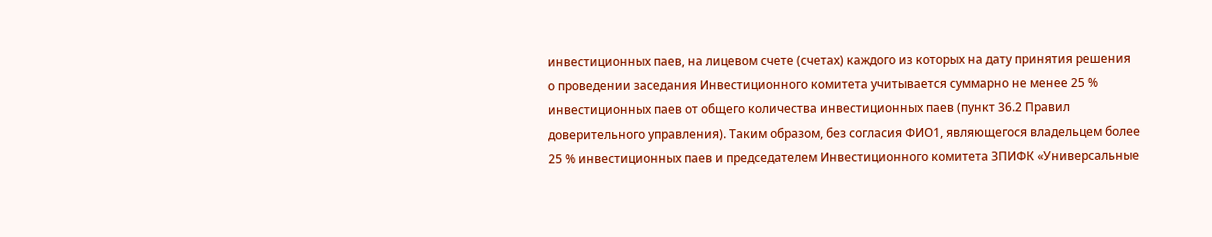инвестиционных паев, на лицевом счете (счетах) каждого из которых на дату принятия решения о проведении заседания Инвестиционного комитета учитывается суммарно не менее 25 % инвестиционных паев от общего количества инвестиционных паев (пункт 36.2 Правил доверительного управления). Таким образом, без согласия ФИО1, являющегося владельцем более 25 % инвестиционных паев и председателем Инвестиционного комитета ЗПИФК «Универсальные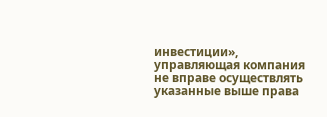инвестиции», управляющая компания не вправе осуществлять указанные выше права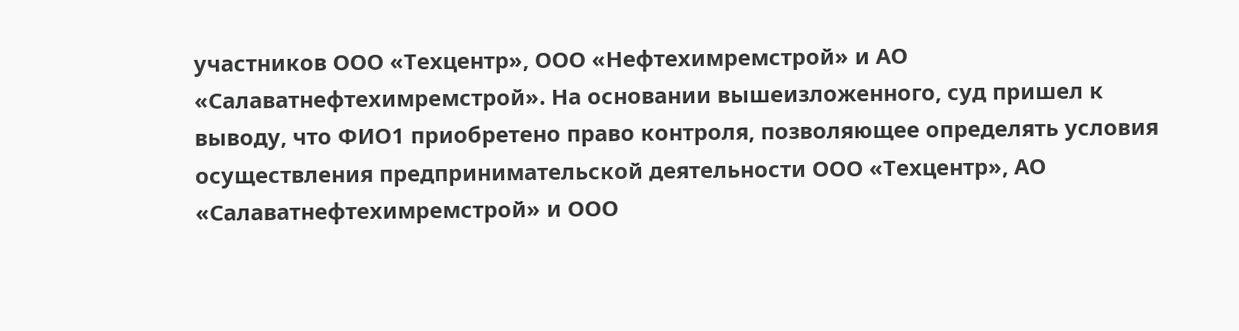участников ООО «Техцентр», ООО «Нефтехимремстрой» и АО «Салаватнефтехимремстрой». На основании вышеизложенного, суд пришел к выводу, что ФИО1 приобретено право контроля, позволяющее определять условия осуществления предпринимательской деятельности ООО «Техцентр», АО «Салаватнефтехимремстрой» и ООО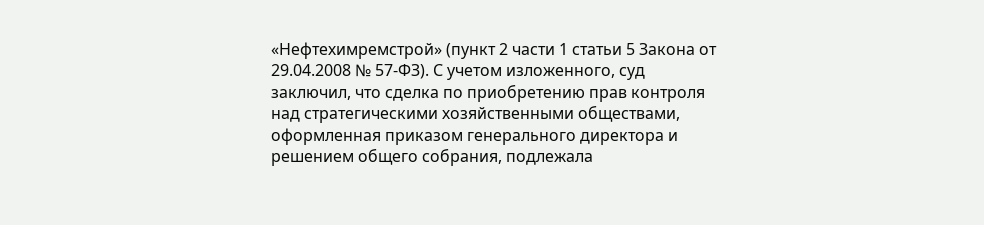«Нефтехимремстрой» (пункт 2 части 1 статьи 5 Закона от 29.04.2008 № 57-ФЗ). С учетом изложенного, суд заключил, что сделка по приобретению прав контроля над стратегическими хозяйственными обществами, оформленная приказом генерального директора и решением общего собрания, подлежала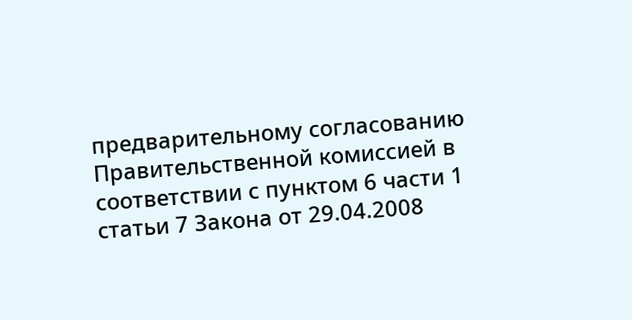предварительному согласованию Правительственной комиссией в соответствии с пунктом 6 части 1 статьи 7 Закона от 29.04.2008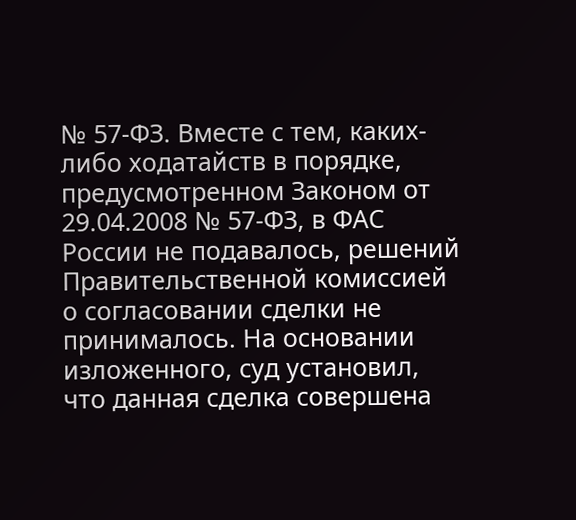№ 57-ФЗ. Вместе с тем, каких-либо ходатайств в порядке, предусмотренном Законом от 29.04.2008 № 57-ФЗ, в ФАС России не подавалось, решений Правительственной комиссией о согласовании сделки не принималось. На основании изложенного, суд установил, что данная сделка совершена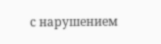с нарушением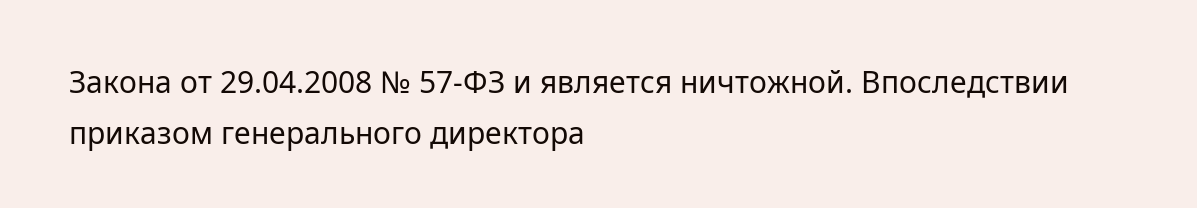Закона от 29.04.2008 № 57-ФЗ и является ничтожной. Впоследствии приказом генерального директора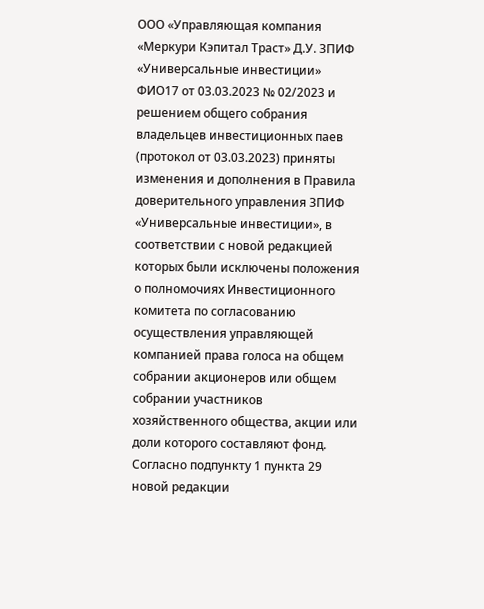ООО «Управляющая компания «Меркури Кэпитал Траст» Д.У. ЗПИФ «Универсальные инвестиции» ФИО17 от 03.03.2023 № 02/2023 и решением общего собрания владельцев инвестиционных паев (протокол от 03.03.2023) приняты изменения и дополнения в Правила доверительного управления ЗПИФ «Универсальные инвестиции», в соответствии с новой редакцией которых были исключены положения о полномочиях Инвестиционного комитета по согласованию осуществления управляющей компанией права голоса на общем собрании акционеров или общем собрании участников хозяйственного общества, акции или доли которого составляют фонд. Согласно подпункту 1 пункта 29 новой редакции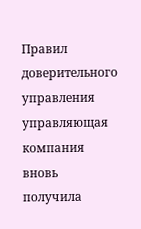Правил доверительного управления управляющая компания вновь получила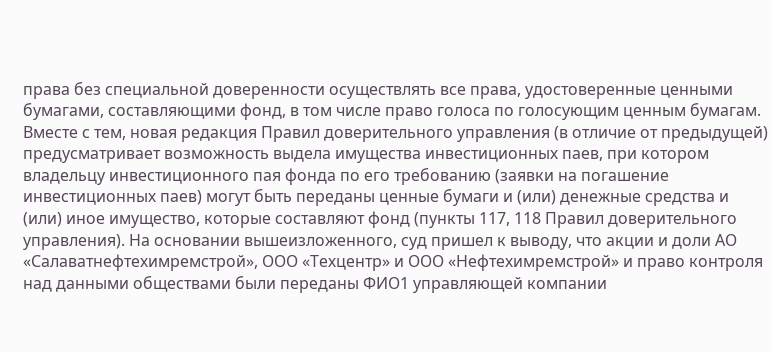права без специальной доверенности осуществлять все права, удостоверенные ценными бумагами, составляющими фонд, в том числе право голоса по голосующим ценным бумагам. Вместе с тем, новая редакция Правил доверительного управления (в отличие от предыдущей) предусматривает возможность выдела имущества инвестиционных паев, при котором владельцу инвестиционного пая фонда по его требованию (заявки на погашение инвестиционных паев) могут быть переданы ценные бумаги и (или) денежные средства и (или) иное имущество, которые составляют фонд (пункты 117, 118 Правил доверительного управления). На основании вышеизложенного, суд пришел к выводу, что акции и доли АО «Салаватнефтехимремстрой», ООО «Техцентр» и ООО «Нефтехимремстрой» и право контроля над данными обществами были переданы ФИО1 управляющей компании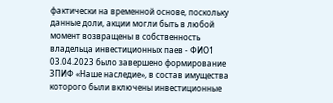фактически на временной основе, поскольку данные доли, акции могли быть в любой момент возвращены в собственность владельца инвестиционных паев - ФИО1 03.04.2023 было завершено формирование ЗПИФ «Наше наследие», в состав имущества которого были включены инвестиционные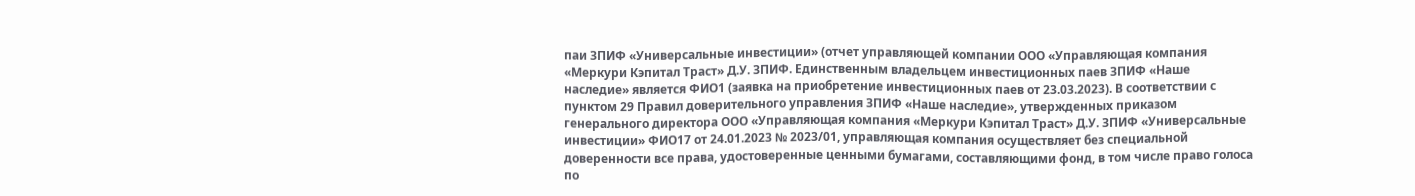паи ЗПИФ «Универсальные инвестиции» (отчет управляющей компании ООО «Управляющая компания «Меркури Кэпитал Траст» Д.У. ЗПИФ. Единственным владельцем инвестиционных паев ЗПИФ «Наше наследие» является ФИО1 (заявка на приобретение инвестиционных паев от 23.03.2023). В соответствии с пунктом 29 Правил доверительного управления ЗПИФ «Наше наследие», утвержденных приказом генерального директора ООО «Управляющая компания «Меркури Кэпитал Траст» Д.У. ЗПИФ «Универсальные инвестиции» ФИО17 от 24.01.2023 № 2023/01, управляющая компания осуществляет без специальной доверенности все права, удостоверенные ценными бумагами, составляющими фонд, в том числе право голоса по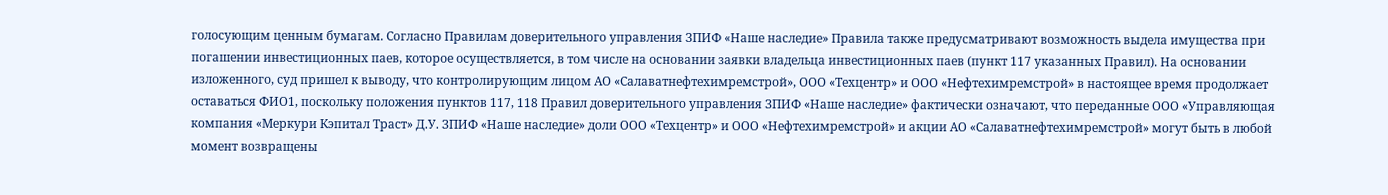голосующим ценным бумагам. Согласно Правилам доверительного управления ЗПИФ «Наше наследие» Правила также предусматривают возможность выдела имущества при погашении инвестиционных паев, которое осуществляется, в том числе на основании заявки владельца инвестиционных паев (пункт 117 указанных Правил). На основании изложенного, суд пришел к выводу, что контролирующим лицом АО «Салаватнефтехимремстрой», ООО «Техцентр» и ООО «Нефтехимремстрой» в настоящее время продолжает оставаться ФИО1, поскольку положения пунктов 117, 118 Правил доверительного управления ЗПИФ «Наше наследие» фактически означают, что переданные ООО «Управляющая компания «Меркури Кэпитал Траст» Д.У. ЗПИФ «Наше наследие» доли ООО «Техцентр» и ООО «Нефтехимремстрой» и акции АО «Салаватнефтехимремстрой» могут быть в любой момент возвращены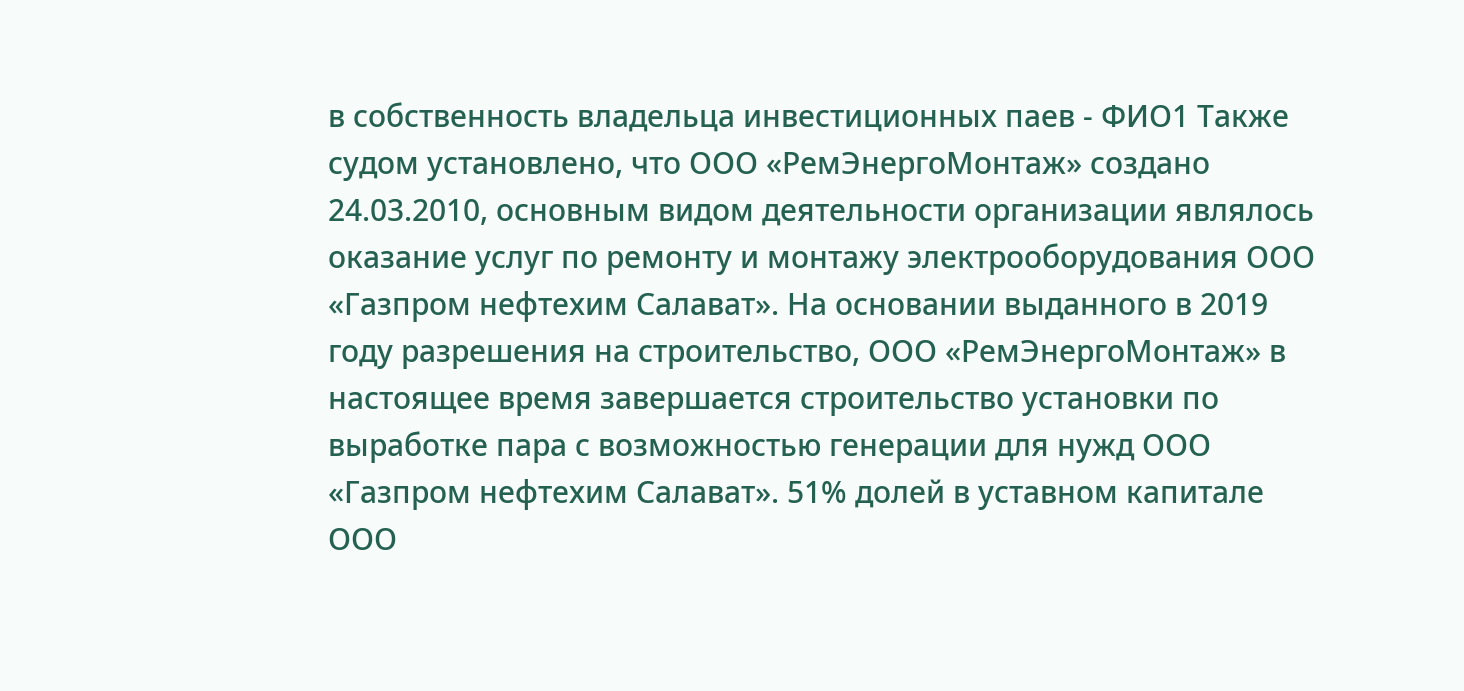в собственность владельца инвестиционных паев - ФИО1 Также судом установлено, что ООО «РемЭнергоМонтаж» создано 24.03.2010, основным видом деятельности организации являлось оказание услуг по ремонту и монтажу электрооборудования ООО «Газпром нефтехим Салават». На основании выданного в 2019 году разрешения на строительство, ООО «РемЭнергоМонтаж» в настоящее время завершается строительство установки по выработке пара с возможностью генерации для нужд ООО «Газпром нефтехим Салават». 51% долей в уставном капитале ООО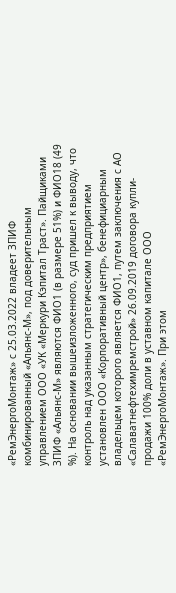«РемЭнергоМонтаж» с 25.03.2022 владеет ЗПИФ комбинированный «Альянс-М», под доверительным управлением ООО «УК «Меркури Кэпитал Траст». Пайщиками ЗПИФ «Альянс-М» являются ФИО1 (в размере 51%) и ФИО18 (49 %). На основании вышеизложенного, суд пришел к выводу, что контроль над указанным стратегическим предприятием установлен ООО «Корпоративный центр», бенефициарным владельцем которого является ФИО1, путем заключения с АО «Салаватнефтехимремстрой» 26.09.2019 договора купли-продажи 100% доли в уставном капитале ООО «РемЭнергоМонтаж». При этом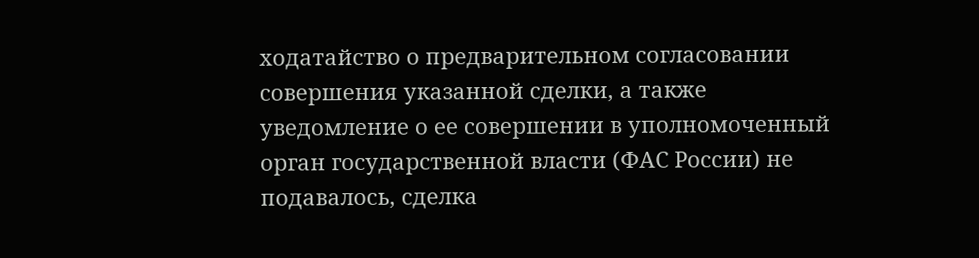ходатайство о предварительном согласовании совершения указанной сделки, а также уведомление о ее совершении в уполномоченный орган государственной власти (ФАС России) не подавалось, сделка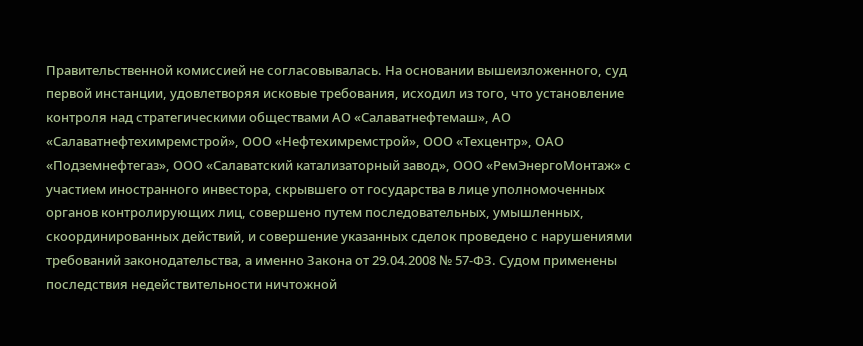Правительственной комиссией не согласовывалась. На основании вышеизложенного, суд первой инстанции, удовлетворяя исковые требования, исходил из того, что установление контроля над стратегическими обществами АО «Салаватнефтемаш», АО «Салаватнефтехимремстрой», ООО «Нефтехимремстрой», ООО «Техцентр», ОАО «Подземнефтегаз», ООО «Салаватский катализаторный завод», ООО «РемЭнергоМонтаж» с участием иностранного инвестора, скрывшего от государства в лице уполномоченных органов контролирующих лиц, совершено путем последовательных, умышленных, скоординированных действий, и совершение указанных сделок проведено с нарушениями требований законодательства, а именно Закона от 29.04.2008 № 57-ФЗ. Судом применены последствия недействительности ничтожной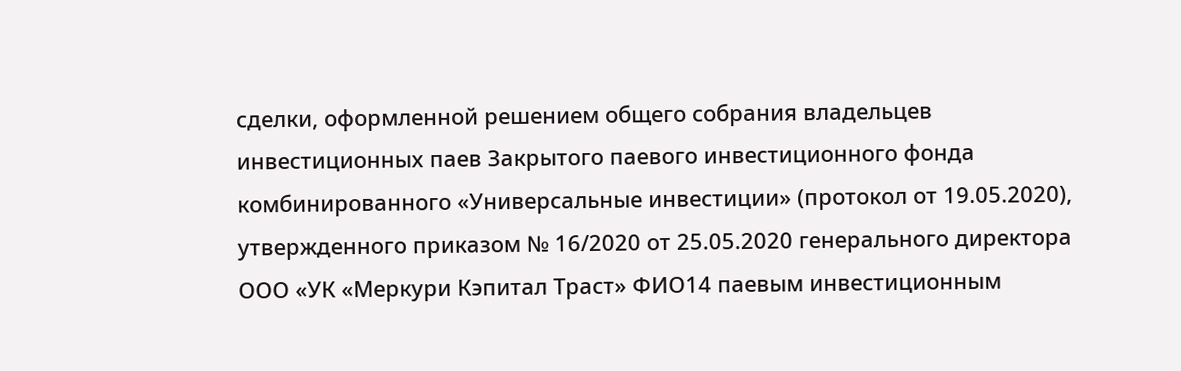сделки, оформленной решением общего собрания владельцев инвестиционных паев Закрытого паевого инвестиционного фонда комбинированного «Универсальные инвестиции» (протокол от 19.05.2020), утвержденного приказом № 16/2020 от 25.05.2020 генерального директора ООО «УК «Меркури Кэпитал Траст» ФИО14 паевым инвестиционным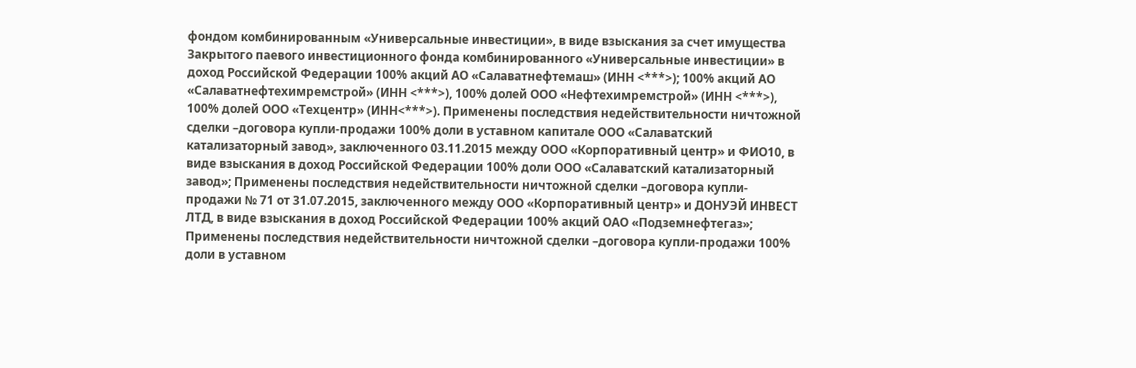фондом комбинированным «Универсальные инвестиции», в виде взыскания за счет имущества Закрытого паевого инвестиционного фонда комбинированного «Универсальные инвестиции» в доход Российской Федерации 100% акций АО «Салаватнефтемаш» (ИНН <***>); 100% акций АО «Салаватнефтехимремстрой» (ИНН <***>), 100% долей ООО «Нефтехимремстрой» (ИНН <***>), 100% долей ООО «Техцентр» (ИНН<***>). Применены последствия недействительности ничтожной сделки –договора купли-продажи 100% доли в уставном капитале ООО «Салаватский катализаторный завод», заключенного 03.11.2015 между ООО «Корпоративный центр» и ФИО10, в виде взыскания в доход Российской Федерации 100% доли ООО «Салаватский катализаторный завод»; Применены последствия недействительности ничтожной сделки –договора купли-продажи № 71 от 31.07.2015, заключенного между ООО «Корпоративный центр» и ДОНУЭЙ ИНВЕСТ ЛТД, в виде взыскания в доход Российской Федерации 100% акций ОАО «Подземнефтегаз»; Применены последствия недействительности ничтожной сделки –договора купли-продажи 100% доли в уставном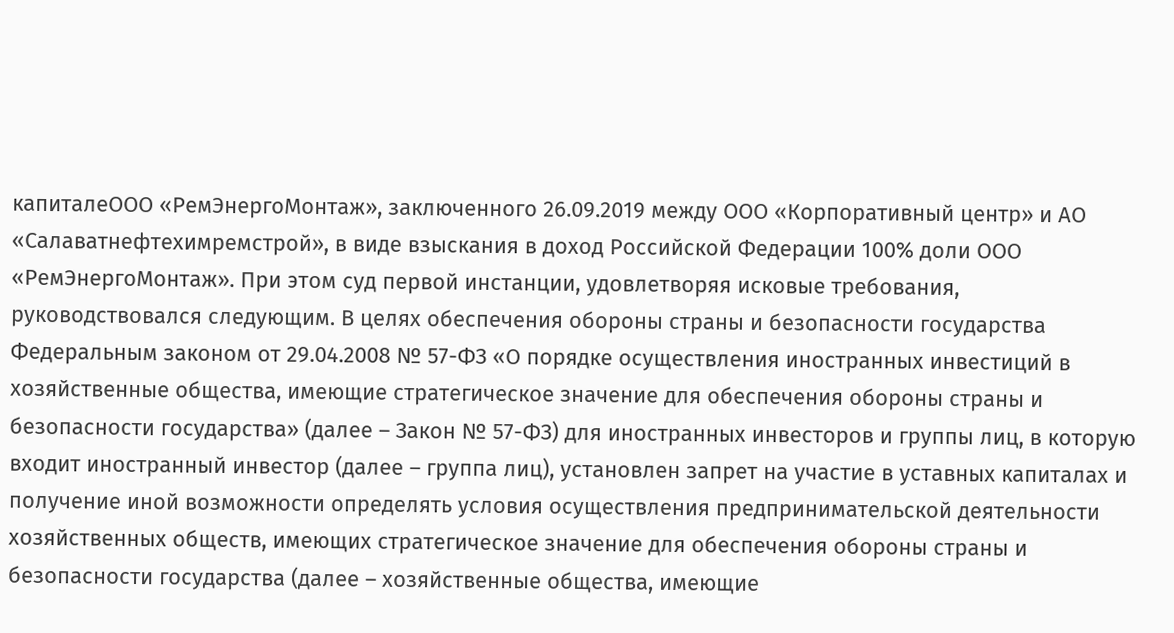капиталеООО «РемЭнергоМонтаж», заключенного 26.09.2019 между ООО «Корпоративный центр» и АО «Салаватнефтехимремстрой», в виде взыскания в доход Российской Федерации 100% доли ООО «РемЭнергоМонтаж». При этом суд первой инстанции, удовлетворяя исковые требования, руководствовался следующим. В целях обеспечения обороны страны и безопасности государства Федеральным законом от 29.04.2008 № 57-ФЗ «О порядке осуществления иностранных инвестиций в хозяйственные общества, имеющие стратегическое значение для обеспечения обороны страны и безопасности государства» (далее – Закон № 57-ФЗ) для иностранных инвесторов и группы лиц, в которую входит иностранный инвестор (далее – группа лиц), установлен запрет на участие в уставных капиталах и получение иной возможности определять условия осуществления предпринимательской деятельности хозяйственных обществ, имеющих стратегическое значение для обеспечения обороны страны и безопасности государства (далее – хозяйственные общества, имеющие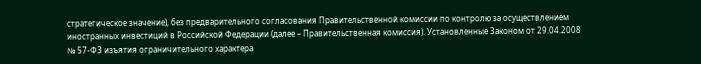стратегическое значение), без предварительного согласования Правительственной комиссии по контролю за осуществлением иностранных инвестиций в Российской Федерации (далее – Правительственная комиссия). Установленные Законом от 29.04.2008 № 57-ФЗ изъятия ограничительного характера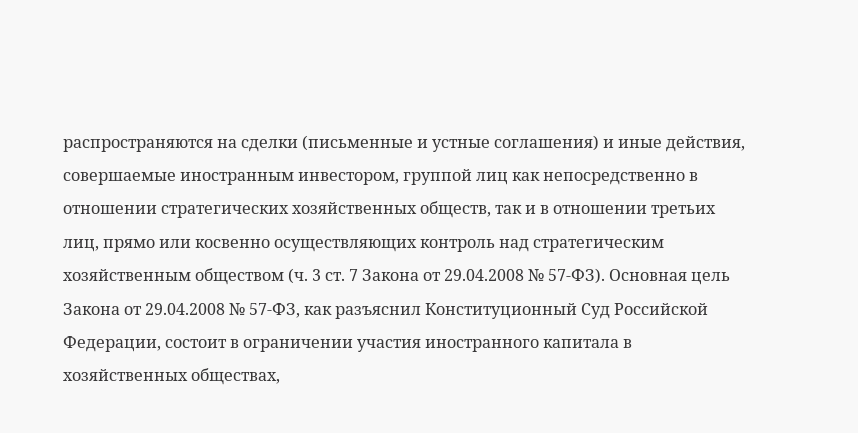распространяются на сделки (письменные и устные соглашения) и иные действия, совершаемые иностранным инвестором, группой лиц как непосредственно в отношении стратегических хозяйственных обществ, так и в отношении третьих лиц, прямо или косвенно осуществляющих контроль над стратегическим хозяйственным обществом (ч. 3 ст. 7 Закона от 29.04.2008 № 57-ФЗ). Основная цель Закона от 29.04.2008 № 57-ФЗ, как разъяснил Конституционный Суд Российской Федерации, состоит в ограничении участия иностранного капитала в хозяйственных обществах,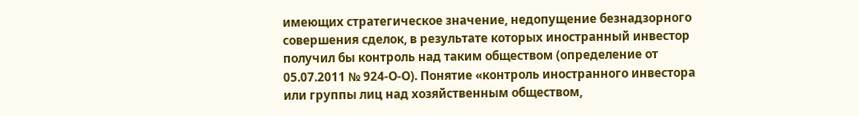имеющих стратегическое значение, недопущение безнадзорного совершения сделок, в результате которых иностранный инвестор получил бы контроль над таким обществом (определение от 05.07.2011 № 924-О-О). Понятие «контроль иностранного инвестора или группы лиц над хозяйственным обществом,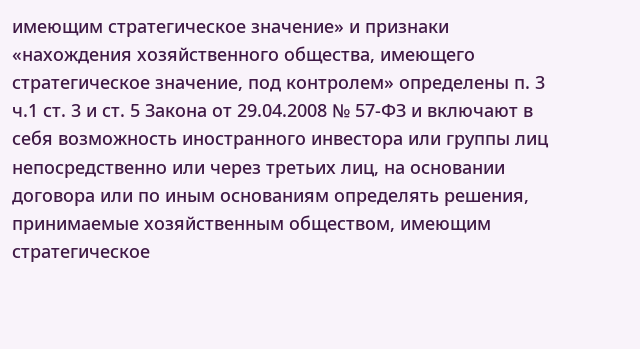имеющим стратегическое значение» и признаки «нахождения хозяйственного общества, имеющего стратегическое значение, под контролем» определены п. 3 ч.1 ст. 3 и ст. 5 Закона от 29.04.2008 № 57-ФЗ и включают в себя возможность иностранного инвестора или группы лиц непосредственно или через третьих лиц, на основании договора или по иным основаниям определять решения, принимаемые хозяйственным обществом, имеющим стратегическое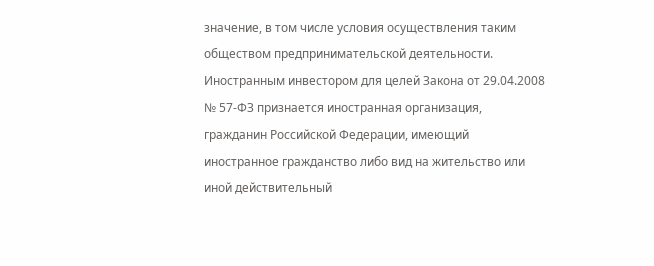значение, в том числе условия осуществления таким обществом предпринимательской деятельности. Иностранным инвестором для целей Закона от 29.04.2008 № 57-ФЗ признается иностранная организация, гражданин Российской Федерации, имеющий иностранное гражданство либо вид на жительство или иной действительный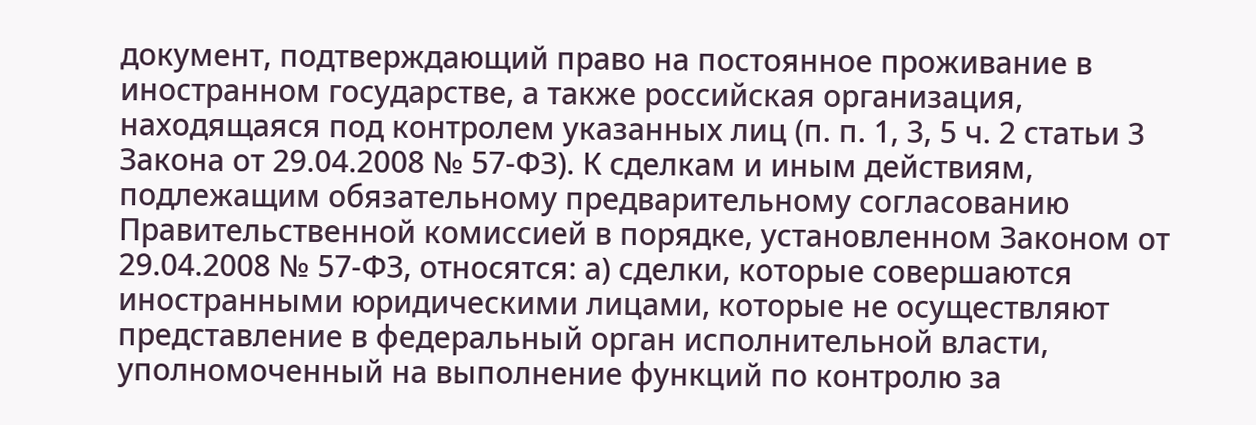документ, подтверждающий право на постоянное проживание в иностранном государстве, а также российская организация, находящаяся под контролем указанных лиц (п. п. 1, 3, 5 ч. 2 статьи 3 Закона от 29.04.2008 № 57-ФЗ). К сделкам и иным действиям, подлежащим обязательному предварительному согласованию Правительственной комиссией в порядке, установленном Законом от 29.04.2008 № 57-ФЗ, относятся: а) сделки, которые совершаются иностранными юридическими лицами, которые не осуществляют представление в федеральный орган исполнительной власти, уполномоченный на выполнение функций по контролю за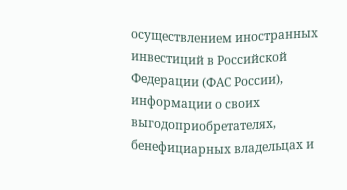осуществлением иностранных инвестиций в Российской Федерации (ФАС России), информации о своих выгодоприобретателях, бенефициарных владельцах и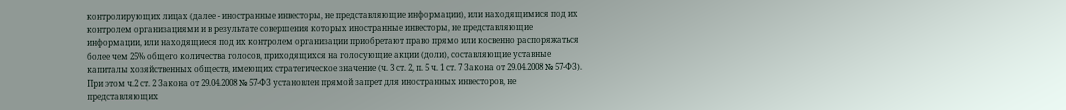контролирующих лицах (далее - иностранные инвесторы, не представляющие информации), или находящимися под их контролем организациями и в результате совершения которых иностранные инвесторы, не представляющие информации, или находящиеся под их контролем организации приобретают право прямо или косвенно распоряжаться более чем 25% общего количества голосов, приходящихся на голосующие акции (доли), составляющие уставные капиталы хозяйственных обществ, имеющих стратегическое значение (ч. 3 ст. 2, п. 5 ч. 1 ст. 7 Закона от 29.04.2008 № 57-ФЗ). При этом ч.2 ст. 2 Закона от 29.04.2008 № 57-ФЗ установлен прямой запрет для иностранных инвесторов, не представляющих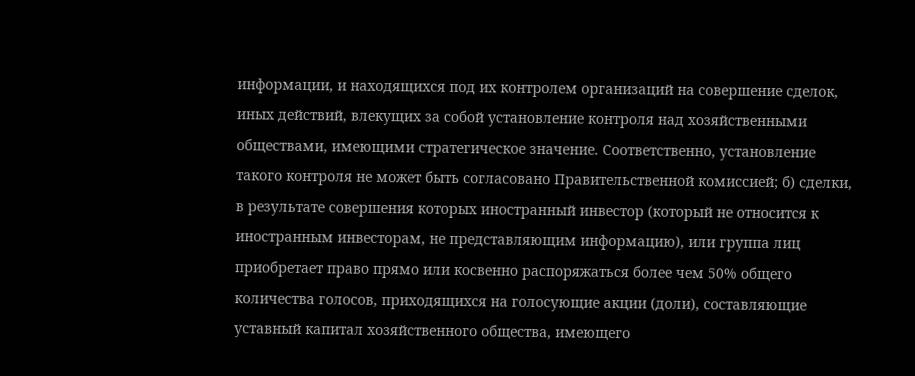информации, и находящихся под их контролем организаций на совершение сделок, иных действий, влекущих за собой установление контроля над хозяйственными обществами, имеющими стратегическое значение. Соответственно, установление такого контроля не может быть согласовано Правительственной комиссией; б) сделки, в результате совершения которых иностранный инвестор (который не относится к иностранным инвесторам, не представляющим информацию), или группа лиц приобретает право прямо или косвенно распоряжаться более чем 50% общего количества голосов, приходящихся на голосующие акции (доли), составляющие уставный капитал хозяйственного общества, имеющего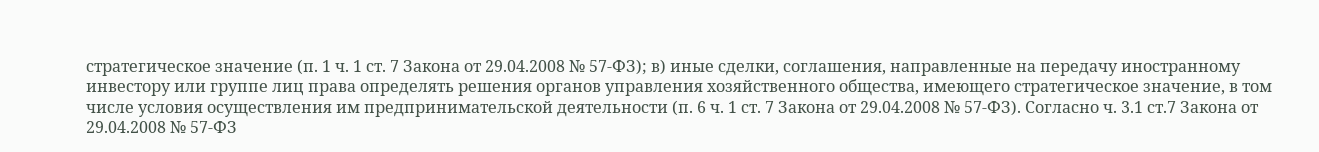стратегическое значение (п. 1 ч. 1 ст. 7 Закона от 29.04.2008 № 57-ФЗ); в) иные сделки, соглашения, направленные на передачу иностранному инвестору или группе лиц права определять решения органов управления хозяйственного общества, имеющего стратегическое значение, в том числе условия осуществления им предпринимательской деятельности (п. 6 ч. 1 ст. 7 Закона от 29.04.2008 № 57-ФЗ). Согласно ч. 3.1 ст.7 Закона от 29.04.2008 № 57-ФЗ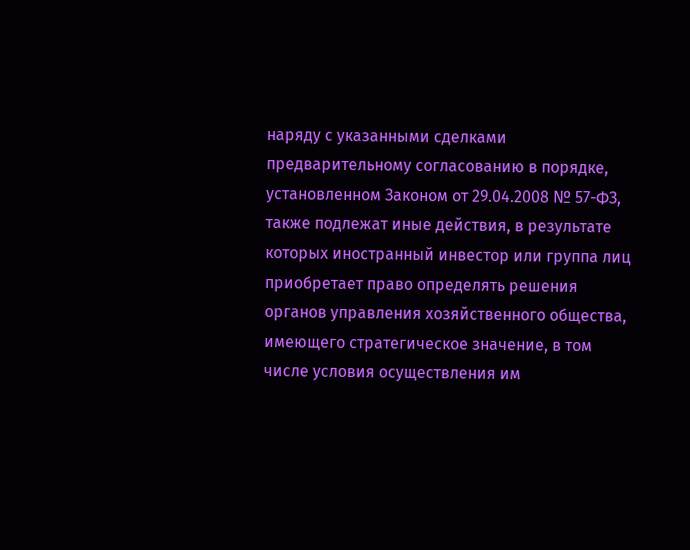наряду с указанными сделками предварительному согласованию в порядке, установленном Законом от 29.04.2008 № 57-ФЗ, также подлежат иные действия, в результате которых иностранный инвестор или группа лиц приобретает право определять решения органов управления хозяйственного общества, имеющего стратегическое значение, в том числе условия осуществления им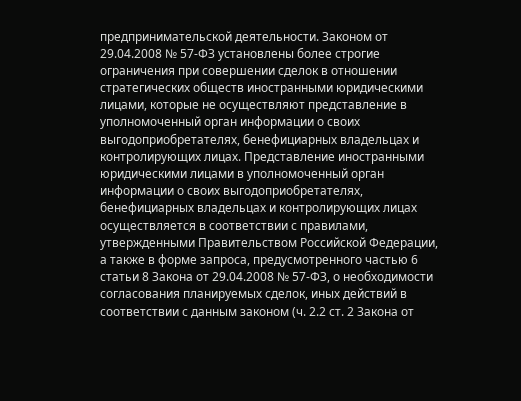предпринимательской деятельности. Законом от 29.04.2008 № 57-ФЗ установлены более строгие ограничения при совершении сделок в отношении стратегических обществ иностранными юридическими лицами, которые не осуществляют представление в уполномоченный орган информации о своих выгодоприобретателях, бенефициарных владельцах и контролирующих лицах. Представление иностранными юридическими лицами в уполномоченный орган информации о своих выгодоприобретателях, бенефициарных владельцах и контролирующих лицах осуществляется в соответствии с правилами, утвержденными Правительством Российской Федерации, а также в форме запроса, предусмотренного частью 6 статьи 8 Закона от 29.04.2008 № 57-ФЗ, о необходимости согласования планируемых сделок, иных действий в соответствии с данным законом (ч. 2.2 ст. 2 Закона от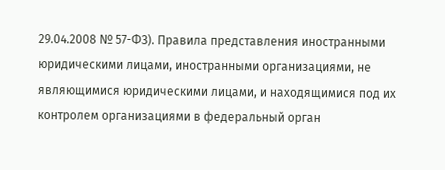29.04.2008 № 57-ФЗ). Правила представления иностранными юридическими лицами, иностранными организациями, не являющимися юридическими лицами, и находящимися под их контролем организациями в федеральный орган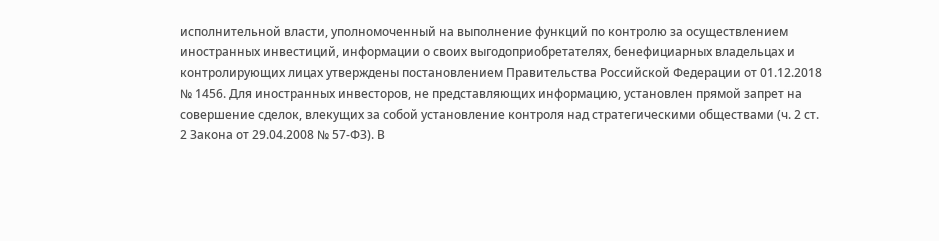исполнительной власти, уполномоченный на выполнение функций по контролю за осуществлением иностранных инвестиций, информации о своих выгодоприобретателях, бенефициарных владельцах и контролирующих лицах утверждены постановлением Правительства Российской Федерации от 01.12.2018 № 1456. Для иностранных инвесторов, не представляющих информацию, установлен прямой запрет на совершение сделок, влекущих за собой установление контроля над стратегическими обществами (ч. 2 ст. 2 Закона от 29.04.2008 № 57-ФЗ). В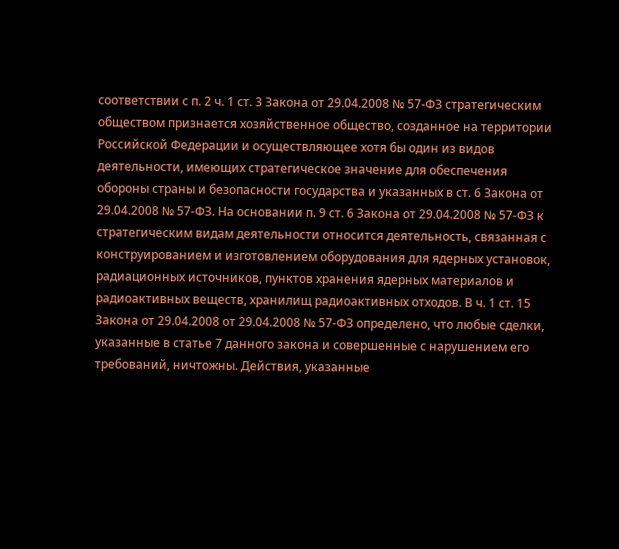соответствии с п. 2 ч. 1 ст. 3 Закона от 29.04.2008 № 57-ФЗ стратегическим обществом признается хозяйственное общество, созданное на территории Российской Федерации и осуществляющее хотя бы один из видов деятельности, имеющих стратегическое значение для обеспечения обороны страны и безопасности государства и указанных в ст. 6 Закона от 29.04.2008 № 57-ФЗ. На основании п. 9 ст. 6 Закона от 29.04.2008 № 57-ФЗ к стратегическим видам деятельности относится деятельность, связанная с конструированием и изготовлением оборудования для ядерных установок, радиационных источников, пунктов хранения ядерных материалов и радиоактивных веществ, хранилищ радиоактивных отходов. В ч. 1 ст. 15 Закона от 29.04.2008 от 29.04.2008 № 57-ФЗ определено, что любые сделки, указанные в статье 7 данного закона и совершенные с нарушением его требований, ничтожны. Действия, указанные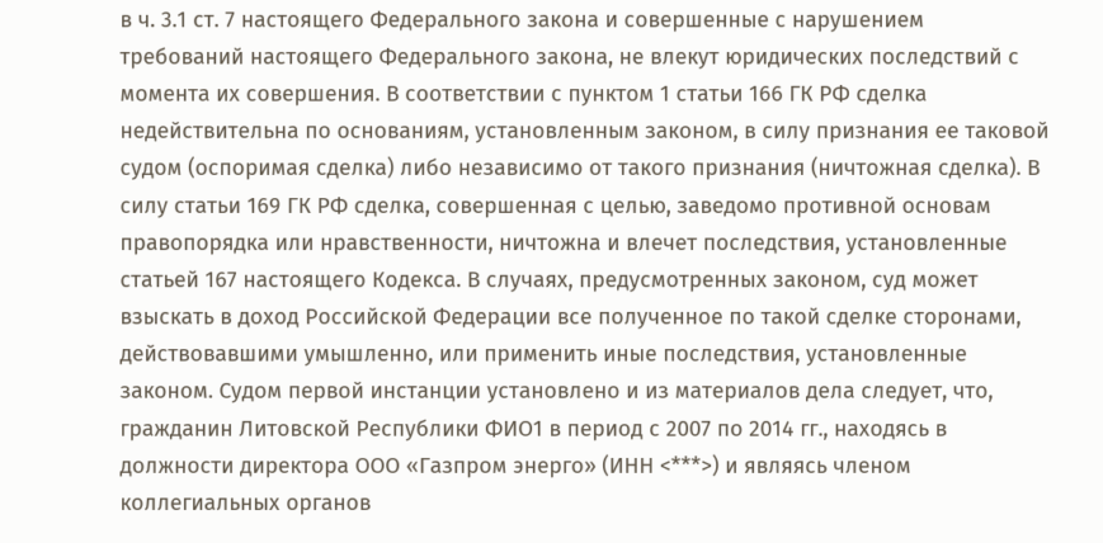в ч. 3.1 ст. 7 настоящего Федерального закона и совершенные с нарушением требований настоящего Федерального закона, не влекут юридических последствий с момента их совершения. В соответствии с пунктом 1 статьи 166 ГК РФ сделка недействительна по основаниям, установленным законом, в силу признания ее таковой судом (оспоримая сделка) либо независимо от такого признания (ничтожная сделка). В силу статьи 169 ГК РФ сделка, совершенная с целью, заведомо противной основам правопорядка или нравственности, ничтожна и влечет последствия, установленные статьей 167 настоящего Кодекса. В случаях, предусмотренных законом, суд может взыскать в доход Российской Федерации все полученное по такой сделке сторонами, действовавшими умышленно, или применить иные последствия, установленные законом. Судом первой инстанции установлено и из материалов дела следует, что, гражданин Литовской Республики ФИО1 в период с 2007 по 2014 гг., находясь в должности директора ООО «Газпром энерго» (ИНН <***>) и являясь членом коллегиальных органов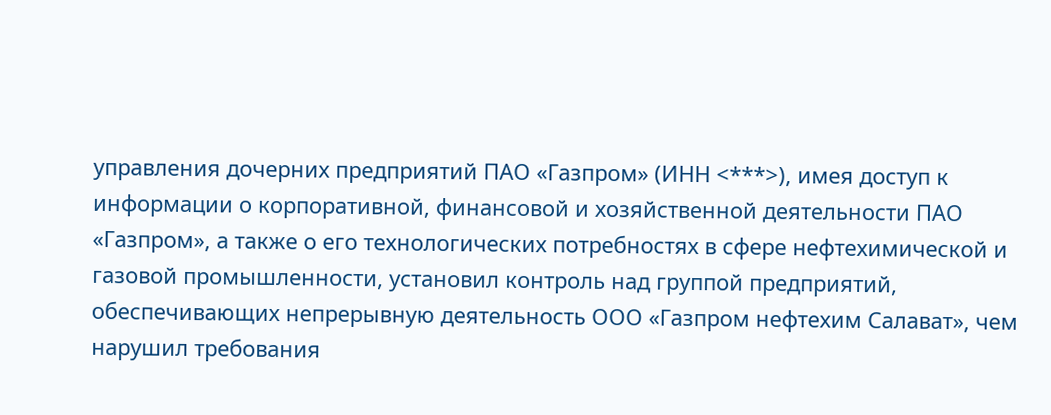управления дочерних предприятий ПАО «Газпром» (ИНН <***>), имея доступ к информации о корпоративной, финансовой и хозяйственной деятельности ПАО «Газпром», а также о его технологических потребностях в сфере нефтехимической и газовой промышленности, установил контроль над группой предприятий, обеспечивающих непрерывную деятельность ООО «Газпром нефтехим Салават», чем нарушил требования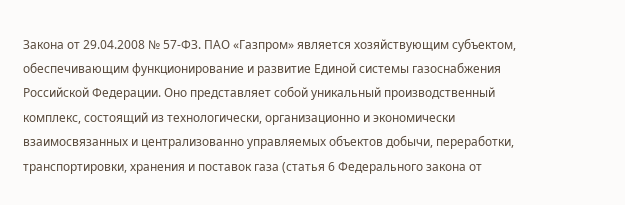Закона от 29.04.2008 № 57-ФЗ. ПАО «Газпром» является хозяйствующим субъектом, обеспечивающим функционирование и развитие Единой системы газоснабжения Российской Федерации. Оно представляет собой уникальный производственный комплекс, состоящий из технологически, организационно и экономически взаимосвязанных и централизованно управляемых объектов добычи, переработки, транспортировки, хранения и поставок газа (статья 6 Федерального закона от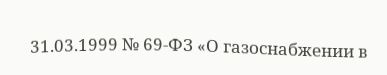31.03.1999 № 69-ФЗ «О газоснабжении в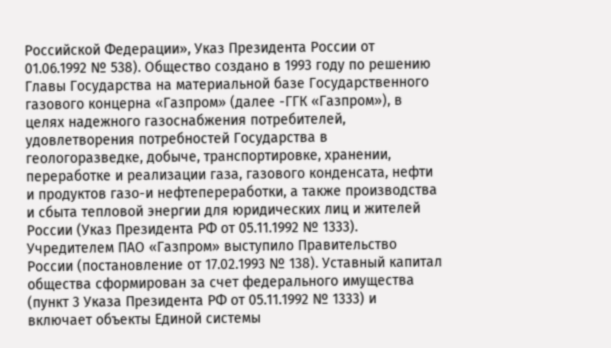Российской Федерации», Указ Президента России от 01.06.1992 № 538). Общество создано в 1993 году по решению Главы Государства на материальной базе Государственного газового концерна «Газпром» (далее -ГГК «Газпром»), в целях надежного газоснабжения потребителей, удовлетворения потребностей Государства в геологоразведке, добыче, транспортировке, хранении, переработке и реализации газа, газового конденсата, нефти и продуктов газо-и нефтепереработки, а также производства и сбыта тепловой энергии для юридических лиц и жителей России (Указ Президента РФ от 05.11.1992 № 1333). Учредителем ПАО «Газпром» выступило Правительство России (постановление от 17.02.1993 № 138). Уставный капитал общества сформирован за счет федерального имущества (пункт 3 Указа Президента РФ от 05.11.1992 № 1333) и включает объекты Единой системы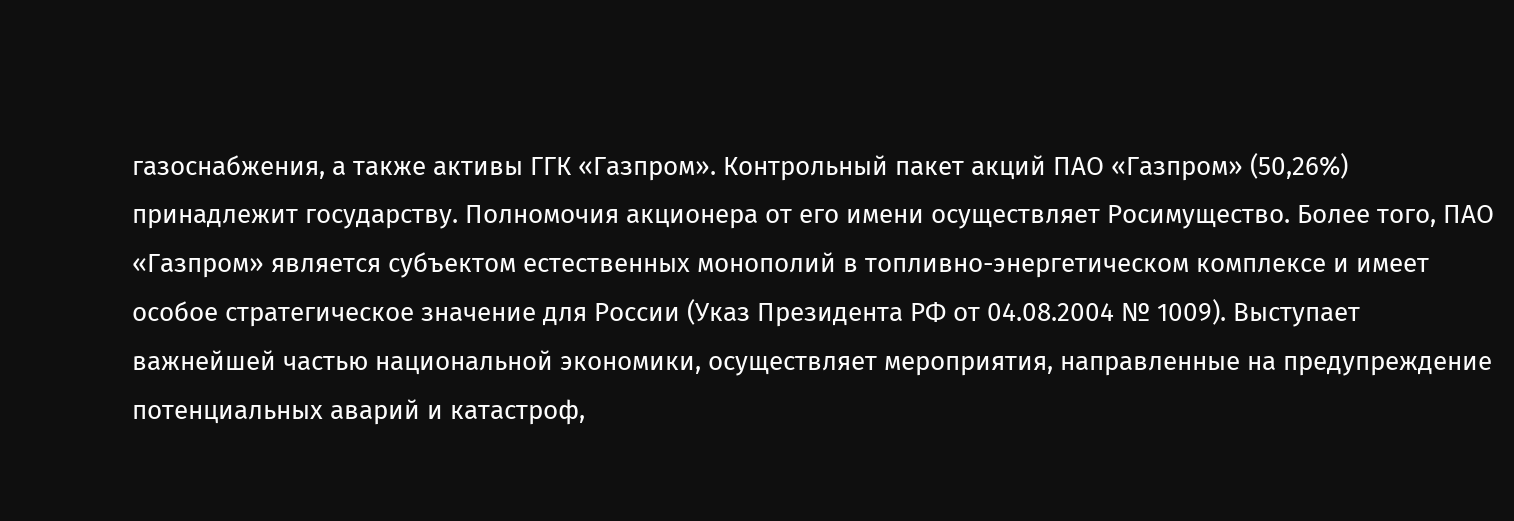газоснабжения, а также активы ГГК «Газпром». Контрольный пакет акций ПАО «Газпром» (50,26%) принадлежит государству. Полномочия акционера от его имени осуществляет Росимущество. Более того, ПАО «Газпром» является субъектом естественных монополий в топливно-энергетическом комплексе и имеет особое стратегическое значение для России (Указ Президента РФ от 04.08.2004 № 1009). Выступает важнейшей частью национальной экономики, осуществляет мероприятия, направленные на предупреждение потенциальных аварий и катастроф,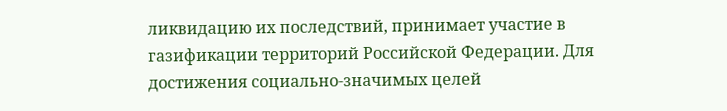ликвидацию их последствий, принимает участие в газификации территорий Российской Федерации. Для достижения социально-значимых целей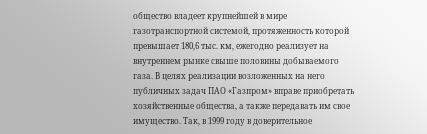общество владеет крупнейшей в мире газотранспортной системой, протяженность которой превышает 180,6 тыс. км, ежегодно реализует на внутреннем рынке свыше половины добываемого газа. В целях реализации возложенных на него публичных задач ПАО «Газпром» вправе приобретать хозяйственные общества, а также передавать им свое имущество. Так, в 1999 году в доверительное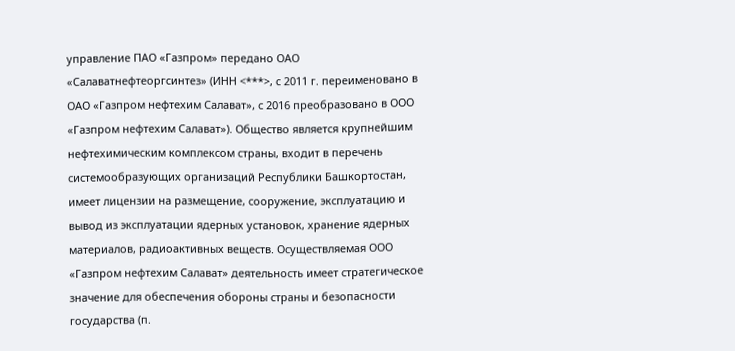управление ПАО «Газпром» передано ОАО «Салаватнефтеоргсинтез» (ИНН <***>, с 2011 г. переименовано в ОАО «Газпром нефтехим Салават», с 2016 преобразовано в ООО «Газпром нефтехим Салават»). Общество является крупнейшим нефтехимическим комплексом страны, входит в перечень системообразующих организаций Республики Башкортостан, имеет лицензии на размещение, сооружение, эксплуатацию и вывод из эксплуатации ядерных установок, хранение ядерных материалов, радиоактивных веществ. Осуществляемая ООО «Газпром нефтехим Салават» деятельность имеет стратегическое значение для обеспечения обороны страны и безопасности государства (п.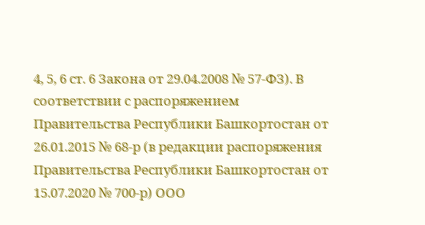4, 5, 6 ст. 6 Закона от 29.04.2008 № 57-ФЗ). В соответствии с распоряжением Правительства Республики Башкортостан от 26.01.2015 № 68-р (в редакции распоряжения Правительства Республики Башкортостан от 15.07.2020 № 700-р) ООО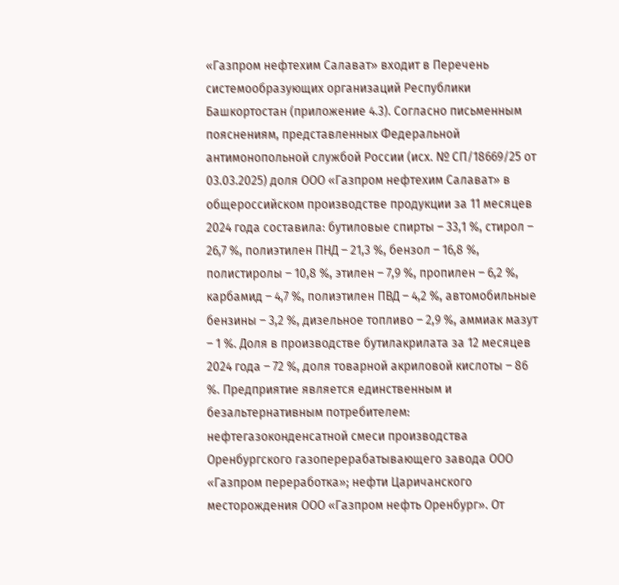«Газпром нефтехим Салават» входит в Перечень системообразующих организаций Республики Башкортостан (приложение 4.3). Согласно письменным пояснениям, представленных Федеральной антимонопольной службой России (исх. № СП/18669/25 от 03.03.2025) доля ООО «Газпром нефтехим Салават» в общероссийском производстве продукции за 11 месяцев 2024 года составила: бутиловые спирты – 33,1 %, стирол – 26,7 %, полиэтилен ПНД – 21,3 %, бензол – 16,8 %, полистиролы – 10,8 %, этилен – 7,9 %, пропилен – 6,2 %, карбамид – 4,7 %, полиэтилен ПВД – 4,2 %, автомобильные бензины – 3,2 %, дизельное топливо – 2,9 %, аммиак мазут – 1 %. Доля в производстве бутилакрилата за 12 месяцев 2024 года – 72 %, доля товарной акриловой кислоты – 86 %. Предприятие является единственным и безальтернативным потребителем: нефтегазоконденсатной смеси производства Оренбургского газоперерабатывающего завода ООО «Газпром переработка»; нефти Царичанского месторождения ООО «Газпром нефть Оренбург». От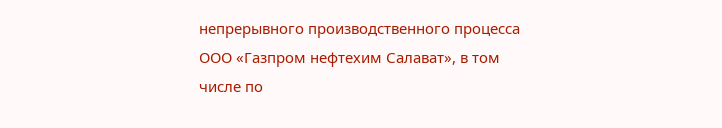непрерывного производственного процесса ООО «Газпром нефтехим Салават», в том числе по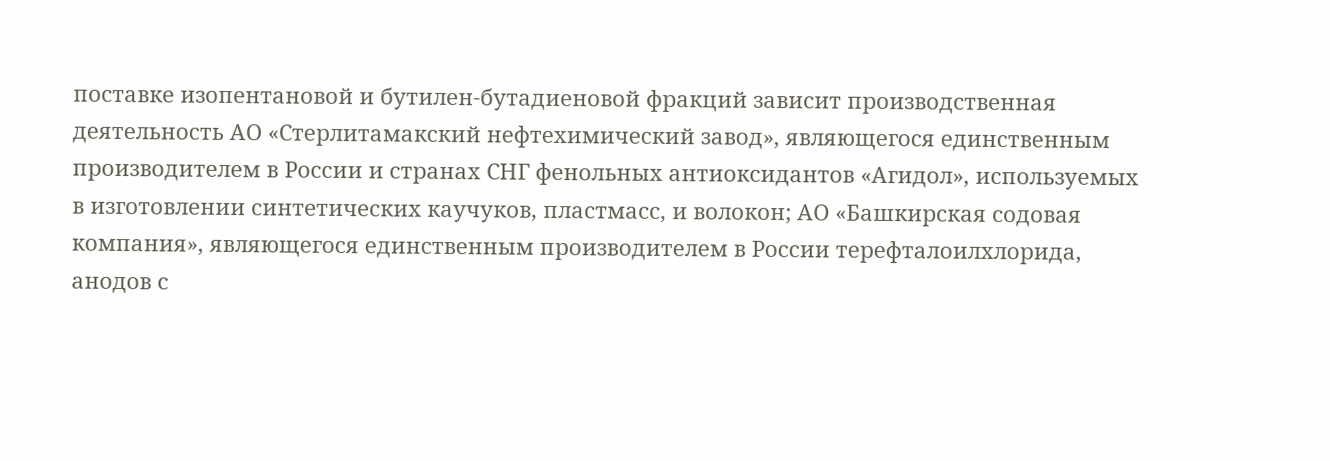поставке изопентановой и бутилен-бутадиеновой фракций зависит производственная деятельность АО «Стерлитамакский нефтехимический завод», являющегося единственным производителем в России и странах СНГ фенольных антиоксидантов «Агидол», используемых в изготовлении синтетических каучуков, пластмасс, и волокон; АО «Башкирская содовая компания», являющегося единственным производителем в России терефталоилхлорида, анодов с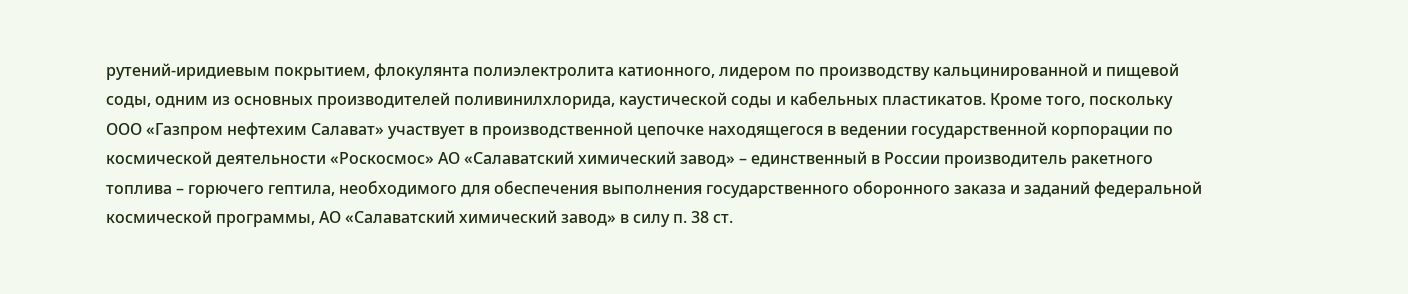рутений-иридиевым покрытием, флокулянта полиэлектролита катионного, лидером по производству кальцинированной и пищевой соды, одним из основных производителей поливинилхлорида, каустической соды и кабельных пластикатов. Кроме того, поскольку ООО «Газпром нефтехим Салават» участвует в производственной цепочке находящегося в ведении государственной корпорации по космической деятельности «Роскосмос» АО «Салаватский химический завод» – единственный в России производитель ракетного топлива – горючего гептила, необходимого для обеспечения выполнения государственного оборонного заказа и заданий федеральной космической программы, АО «Салаватский химический завод» в силу п. 38 ст.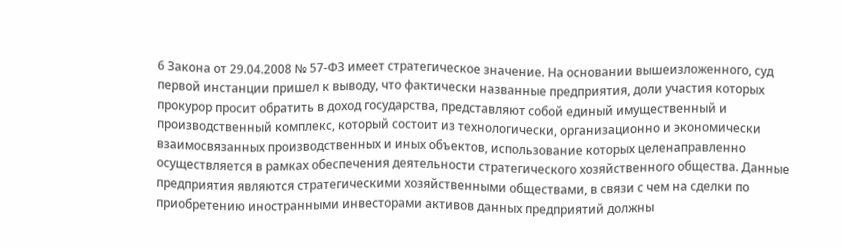6 Закона от 29.04.2008 № 57-ФЗ имеет стратегическое значение. На основании вышеизложенного, суд первой инстанции пришел к выводу, что фактически названные предприятия, доли участия которых прокурор просит обратить в доход государства, представляют собой единый имущественный и производственный комплекс, который состоит из технологически, организационно и экономически взаимосвязанных производственных и иных объектов, использование которых целенаправленно осуществляется в рамках обеспечения деятельности стратегического хозяйственного общества. Данные предприятия являются стратегическими хозяйственными обществами, в связи с чем на сделки по приобретению иностранными инвесторами активов данных предприятий должны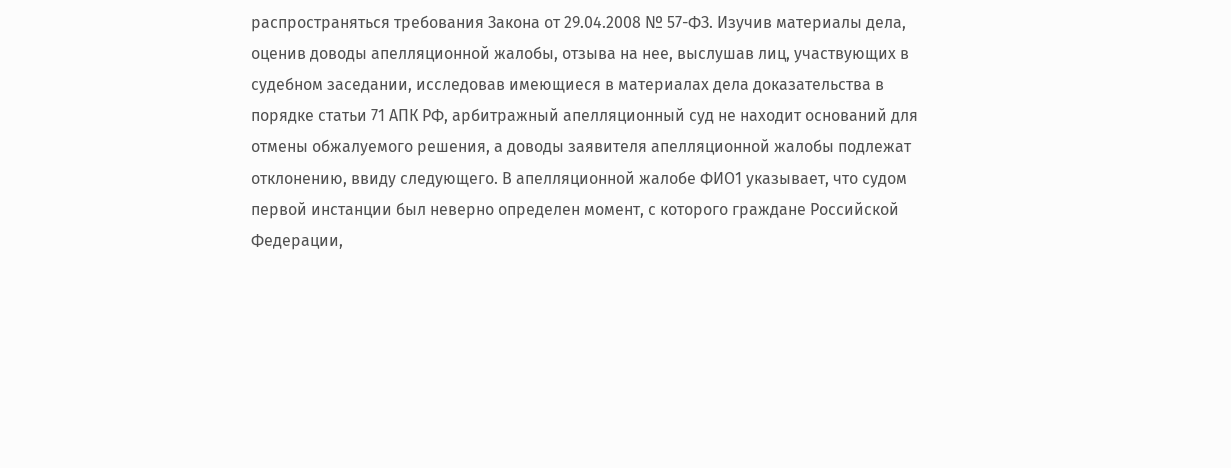распространяться требования Закона от 29.04.2008 № 57-ФЗ. Изучив материалы дела, оценив доводы апелляционной жалобы, отзыва на нее, выслушав лиц, участвующих в судебном заседании, исследовав имеющиеся в материалах дела доказательства в порядке статьи 71 АПК РФ, арбитражный апелляционный суд не находит оснований для отмены обжалуемого решения, а доводы заявителя апелляционной жалобы подлежат отклонению, ввиду следующего. В апелляционной жалобе ФИО1 указывает, что судом первой инстанции был неверно определен момент, с которого граждане Российской Федерации,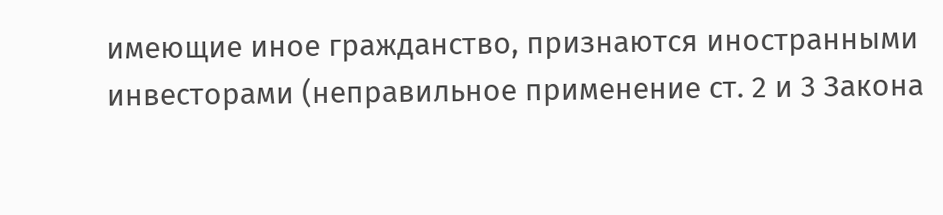имеющие иное гражданство, признаются иностранными инвесторами (неправильное применение ст. 2 и 3 Закона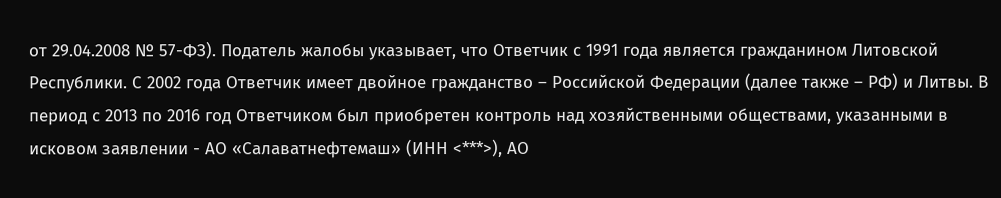от 29.04.2008 № 57-ФЗ). Податель жалобы указывает, что Ответчик с 1991 года является гражданином Литовской Республики. С 2002 года Ответчик имеет двойное гражданство – Российской Федерации (далее также – РФ) и Литвы. В период с 2013 по 2016 год Ответчиком был приобретен контроль над хозяйственными обществами, указанными в исковом заявлении - АО «Салаватнефтемаш» (ИНН <***>), АО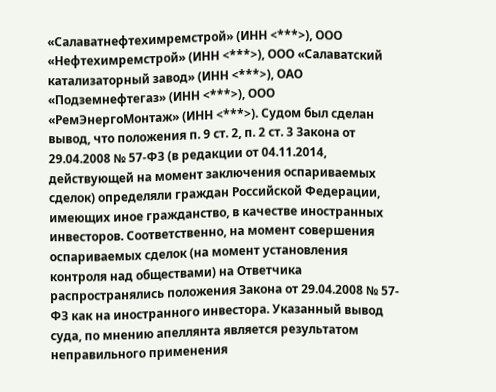«Салаватнефтехимремстрой» (ИНН <***>), ООО «Нефтехимремстрой» (ИНН <***>), ООО «Салаватский катализаторный завод» (ИНН <***>), ОАО «Подземнефтегаз» (ИНН <***>), ООО «РемЭнергоМонтаж» (ИНН <***>). Судом был сделан вывод, что положения п. 9 ст. 2, п. 2 ст. 3 Закона от 29.04.2008 № 57-ФЗ (в редакции от 04.11.2014, действующей на момент заключения оспариваемых сделок) определяли граждан Российской Федерации, имеющих иное гражданство, в качестве иностранных инвесторов. Соответственно, на момент совершения оспариваемых сделок (на момент установления контроля над обществами) на Ответчика распространялись положения Закона от 29.04.2008 № 57-ФЗ как на иностранного инвестора. Указанный вывод суда, по мнению апеллянта является результатом неправильного применения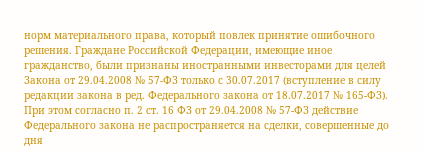норм материального права, который повлек принятие ошибочного решения. Граждане Российской Федерации, имеющие иное гражданство, были признаны иностранными инвесторами для целей Закона от 29.04.2008 № 57-ФЗ только с 30.07.2017 (вступление в силу редакции закона в ред. Федерального закона от 18.07.2017 № 165-ФЗ). При этом согласно п. 2 ст. 16 ФЗ от 29.04.2008 № 57-ФЗ действие Федерального закона не распространяется на сделки, совершенные до дня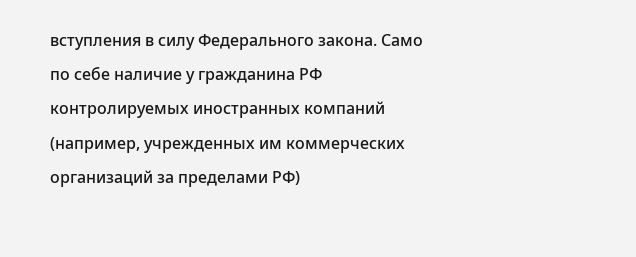вступления в силу Федерального закона. Само по себе наличие у гражданина РФ контролируемых иностранных компаний (например, учрежденных им коммерческих организаций за пределами РФ)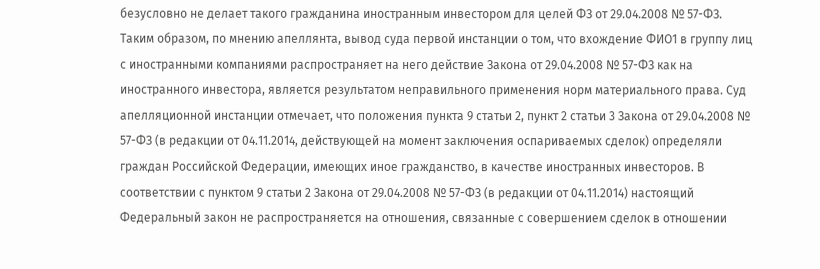безусловно не делает такого гражданина иностранным инвестором для целей ФЗ от 29.04.2008 № 57-ФЗ. Таким образом, по мнению апеллянта, вывод суда первой инстанции о том, что вхождение ФИО1 в группу лиц с иностранными компаниями распространяет на него действие Закона от 29.04.2008 № 57-ФЗ как на иностранного инвестора, является результатом неправильного применения норм материального права. Суд апелляционной инстанции отмечает, что положения пункта 9 статьи 2, пункт 2 статьи 3 Закона от 29.04.2008 № 57-ФЗ (в редакции от 04.11.2014, действующей на момент заключения оспариваемых сделок) определяли граждан Российской Федерации, имеющих иное гражданство, в качестве иностранных инвесторов. В соответствии с пунктом 9 статьи 2 Закона от 29.04.2008 № 57-ФЗ (в редакции от 04.11.2014) настоящий Федеральный закон не распространяется на отношения, связанные с совершением сделок в отношении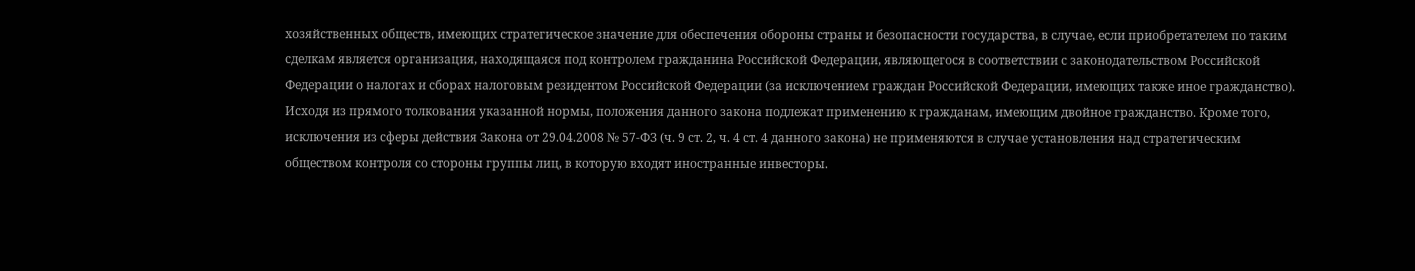хозяйственных обществ, имеющих стратегическое значение для обеспечения обороны страны и безопасности государства, в случае, если приобретателем по таким сделкам является организация, находящаяся под контролем гражданина Российской Федерации, являющегося в соответствии с законодательством Российской Федерации о налогах и сборах налоговым резидентом Российской Федерации (за исключением граждан Российской Федерации, имеющих также иное гражданство). Исходя из прямого толкования указанной нормы, положения данного закона подлежат применению к гражданам, имеющим двойное гражданство. Кроме того, исключения из сферы действия Закона от 29.04.2008 № 57-ФЗ (ч. 9 ст. 2, ч. 4 ст. 4 данного закона) не применяются в случае установления над стратегическим обществом контроля со стороны группы лиц, в которую входят иностранные инвесторы.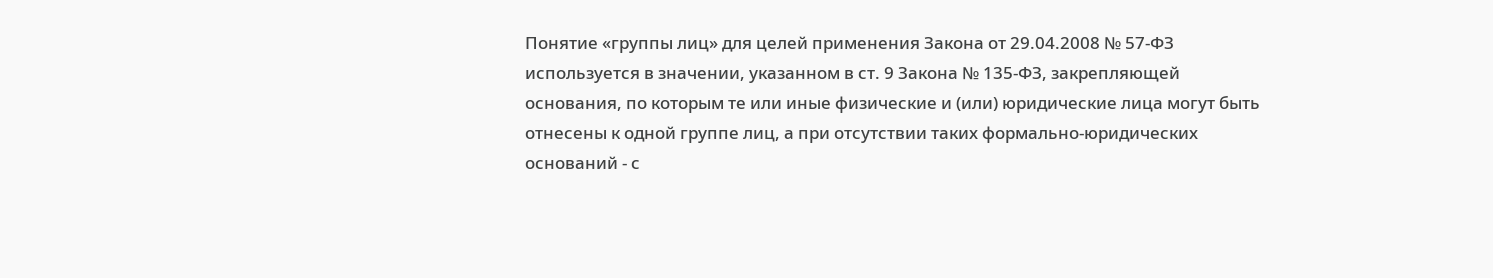Понятие «группы лиц» для целей применения Закона от 29.04.2008 № 57-ФЗ используется в значении, указанном в ст. 9 Закона № 135-ФЗ, закрепляющей основания, по которым те или иные физические и (или) юридические лица могут быть отнесены к одной группе лиц, а при отсутствии таких формально-юридических оснований - с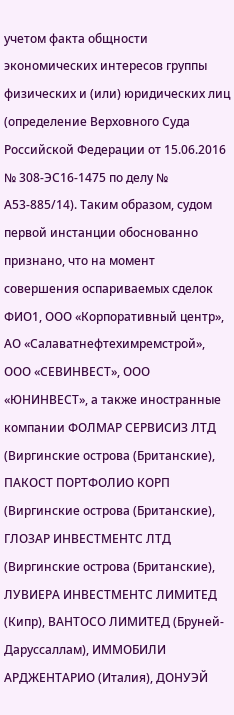учетом факта общности экономических интересов группы физических и (или) юридических лиц (определение Верховного Суда Российской Федерации от 15.06.2016 № 308-ЭС16-1475 по делу № А53-885/14). Таким образом, судом первой инстанции обоснованно признано, что на момент совершения оспариваемых сделок ФИО1, ООО «Корпоративный центр», АО «Салаватнефтехимремстрой», ООО «СЕВИНВЕСТ», ООО «ЮНИНВЕСТ», а также иностранные компании ФОЛМАР СЕРВИСИЗ ЛТД (Виргинские острова (Британские), ПАКОСТ ПОРТФОЛИО КОРП (Виргинские острова (Британские), ГЛОЗАР ИНВЕСТМЕНТС ЛТД (Виргинские острова (Британские), ЛУВИЕРА ИНВЕСТМЕНТС ЛИМИТЕД (Кипр), ВАНТОСО ЛИМИТЕД (Бруней-Даруссаллам), ИММОБИЛИ АРДЖЕНТАРИО (Италия), ДОНУЭЙ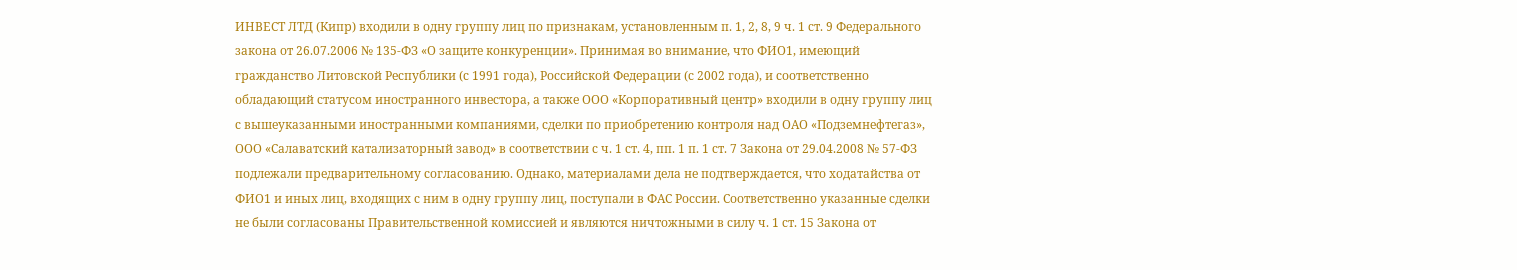ИНВЕСТ ЛТД (Кипр) входили в одну группу лиц по признакам, установленным п. 1, 2, 8, 9 ч. 1 ст. 9 Федерального закона от 26.07.2006 № 135-ФЗ «О защите конкуренции». Принимая во внимание, что ФИО1, имеющий гражданство Литовской Республики (с 1991 года), Российской Федерации (с 2002 года), и соответственно обладающий статусом иностранного инвестора, а также ООО «Корпоративный центр» входили в одну группу лиц с вышеуказанными иностранными компаниями, сделки по приобретению контроля над ОАО «Подземнефтегаз», ООО «Салаватский катализаторный завод» в соответствии с ч. 1 ст. 4, пп. 1 п. 1 ст. 7 Закона от 29.04.2008 № 57-ФЗ подлежали предварительному согласованию. Однако, материалами дела не подтверждается, что ходатайства от ФИО1 и иных лиц, входящих с ним в одну группу лиц, поступали в ФАС России. Соответственно указанные сделки не были согласованы Правительственной комиссией и являются ничтожными в силу ч. 1 ст. 15 Закона от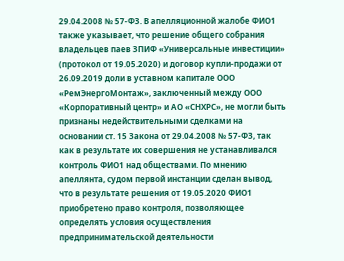29.04.2008 № 57-ФЗ. В апелляционной жалобе ФИО1 также указывает, что решение общего собрания владельцев паев ЗПИФ «Универсальные инвестиции» (протокол от 19.05.2020) и договор купли-продажи от 26.09.2019 доли в уставном капитале ООО «РемЭнергоМонтаж», заключенный между ООО «Корпоративный центр» и АО «СНХРС», не могли быть признаны недействительными сделками на основании ст. 15 Закона от 29.04.2008 № 57-ФЗ, так как в результате их совершения не устанавливался контроль ФИО1 над обществами. По мнению апеллянта, судом первой инстанции сделан вывод, что в результате решения от 19.05.2020 ФИО1 приобретено право контроля, позволяющее определять условия осуществления предпринимательской деятельности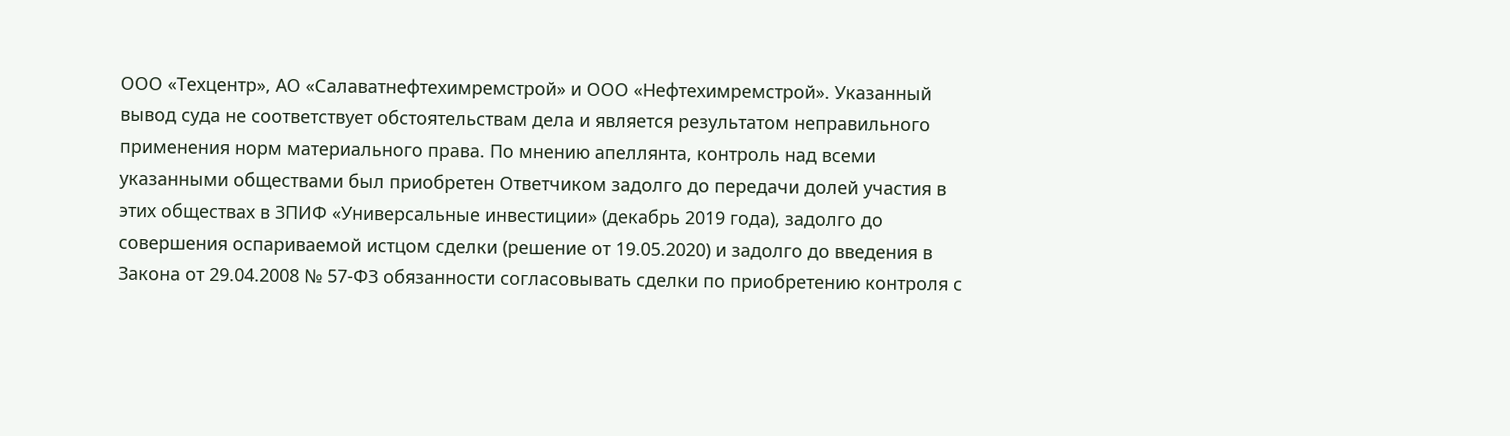ООО «Техцентр», АО «Салаватнефтехимремстрой» и ООО «Нефтехимремстрой». Указанный вывод суда не соответствует обстоятельствам дела и является результатом неправильного применения норм материального права. По мнению апеллянта, контроль над всеми указанными обществами был приобретен Ответчиком задолго до передачи долей участия в этих обществах в ЗПИФ «Универсальные инвестиции» (декабрь 2019 года), задолго до совершения оспариваемой истцом сделки (решение от 19.05.2020) и задолго до введения в Закона от 29.04.2008 № 57-ФЗ обязанности согласовывать сделки по приобретению контроля с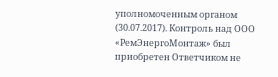уполномоченным органом (30.07.2017). Контроль над ООО «РемЭнергоМонтаж» был приобретен Ответчиком не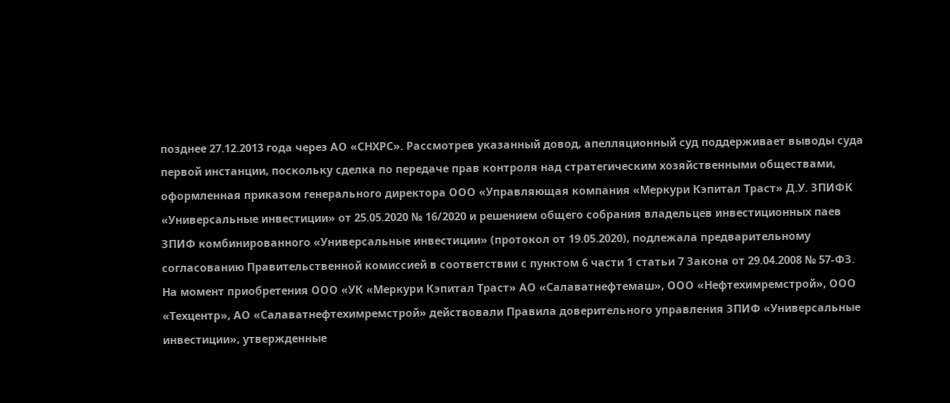позднее 27.12.2013 года через АО «СНХРС». Рассмотрев указанный довод, апелляционный суд поддерживает выводы суда первой инстанции, поскольку сделка по передаче прав контроля над стратегическим хозяйственными обществами, оформленная приказом генерального директора ООО «Управляющая компания «Меркури Кэпитал Траст» Д.У. ЗПИФК «Универсальные инвестиции» от 25.05.2020 № 16/2020 и решением общего собрания владельцев инвестиционных паев ЗПИФ комбинированного «Универсальные инвестиции» (протокол от 19.05.2020), подлежала предварительному согласованию Правительственной комиссией в соответствии с пунктом 6 части 1 статьи 7 Закона от 29.04.2008 № 57-ФЗ. На момент приобретения ООО «УК «Меркури Кэпитал Траст» АО «Салаватнефтемаш», ООО «Нефтехимремстрой», ООО «Техцентр», АО «Салаватнефтехимремстрой» действовали Правила доверительного управления ЗПИФ «Универсальные инвестиции», утвержденные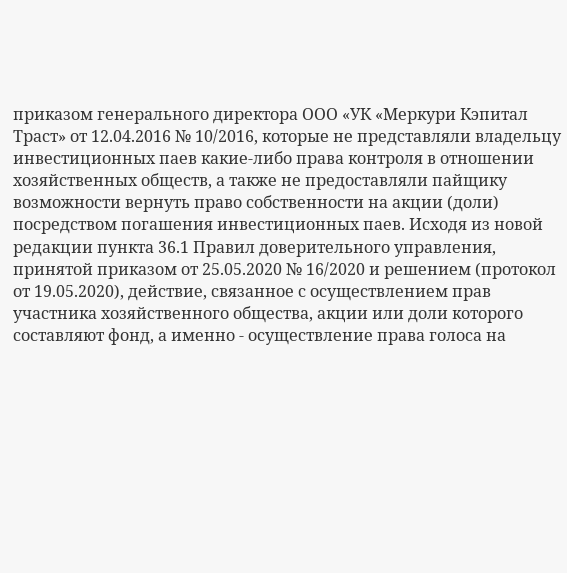приказом генерального директора ООО «УК «Меркури Кэпитал Траст» от 12.04.2016 № 10/2016, которые не представляли владельцу инвестиционных паев какие-либо права контроля в отношении хозяйственных обществ, а также не предоставляли пайщику возможности вернуть право собственности на акции (доли) посредством погашения инвестиционных паев. Исходя из новой редакции пункта 36.1 Правил доверительного управления, принятой приказом от 25.05.2020 № 16/2020 и решением (протокол от 19.05.2020), действие, связанное с осуществлением прав участника хозяйственного общества, акции или доли которого составляют фонд, а именно - осуществление права голоса на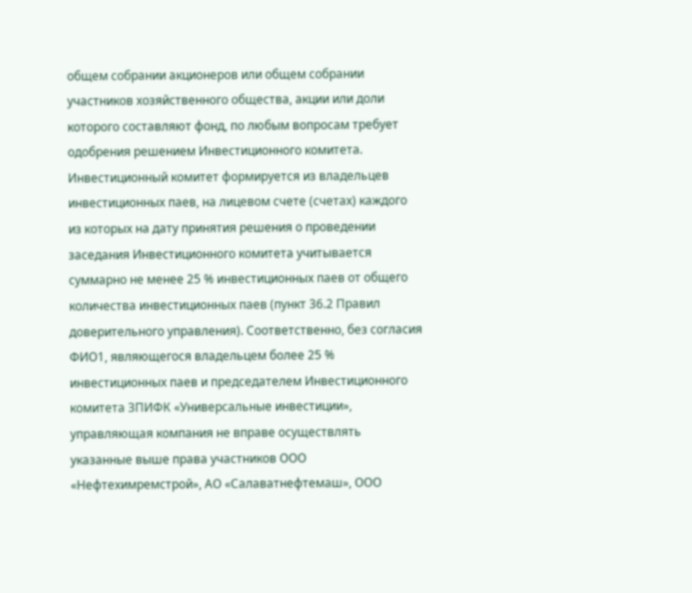общем собрании акционеров или общем собрании участников хозяйственного общества, акции или доли которого составляют фонд, по любым вопросам требует одобрения решением Инвестиционного комитета. Инвестиционный комитет формируется из владельцев инвестиционных паев, на лицевом счете (счетах) каждого из которых на дату принятия решения о проведении заседания Инвестиционного комитета учитывается суммарно не менее 25 % инвестиционных паев от общего количества инвестиционных паев (пункт 36.2 Правил доверительного управления). Соответственно, без согласия ФИО1, являющегося владельцем более 25 % инвестиционных паев и председателем Инвестиционного комитета ЗПИФК «Универсальные инвестиции», управляющая компания не вправе осуществлять указанные выше права участников ООО «Нефтехимремстрой», АО «Салаватнефтемаш», ООО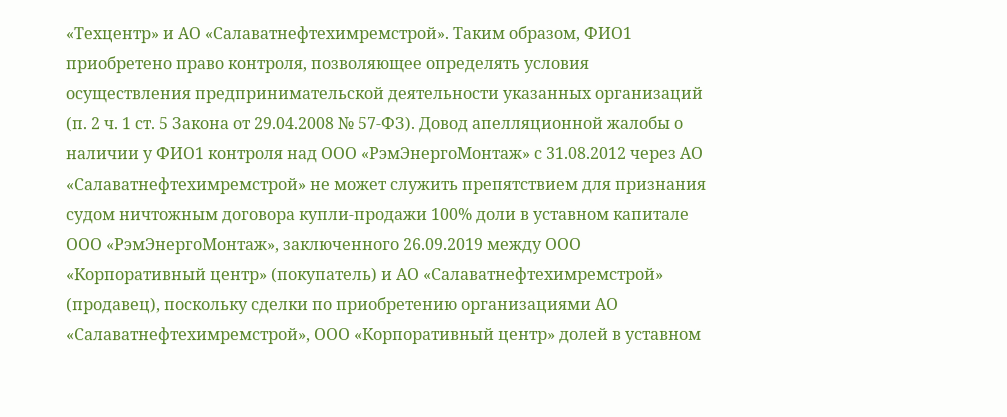«Техцентр» и АО «Салаватнефтехимремстрой». Таким образом, ФИО1 приобретено право контроля, позволяющее определять условия осуществления предпринимательской деятельности указанных организаций (п. 2 ч. 1 ст. 5 Закона от 29.04.2008 № 57-ФЗ). Довод апелляционной жалобы о наличии у ФИО1 контроля над ООО «РэмЭнергоМонтаж» с 31.08.2012 через АО «Салаватнефтехимремстрой» не может служить препятствием для признания судом ничтожным договора купли-продажи 100% доли в уставном капитале ООО «РэмЭнергоМонтаж», заключенного 26.09.2019 между ООО «Корпоративный центр» (покупатель) и АО «Салаватнефтехимремстрой» (продавец), поскольку сделки по приобретению организациями АО «Салаватнефтехимремстрой», ООО «Корпоративный центр» долей в уставном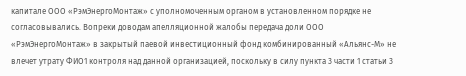капитале ООО «РэмЭнергоМонтаж» с уполномоченным органом в установленном порядке не согласовывались. Вопреки доводам апелляционной жалобы передача доли ООО «РэмЭнергоМонтаж» в закрытый паевой инвестиционный фонд комбинированный «Альянс-М» не влечет утрату ФИО1 контроля над данной организацией, поскольку в силу пункта 3 части 1 статьи 3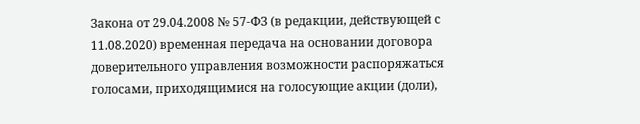Закона от 29.04.2008 № 57-ФЗ (в редакции, действующей с 11.08.2020) временная передача на основании договора доверительного управления возможности распоряжаться голосами, приходящимися на голосующие акции (доли),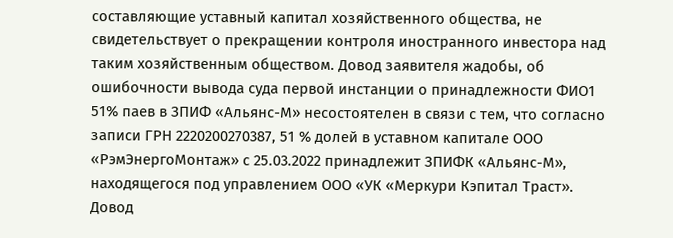составляющие уставный капитал хозяйственного общества, не свидетельствует о прекращении контроля иностранного инвестора над таким хозяйственным обществом. Довод заявителя жадобы, об ошибочности вывода суда первой инстанции о принадлежности ФИО1 51% паев в ЗПИФ «Альянс-М» несостоятелен в связи с тем, что согласно записи ГРН 2220200270387, 51 % долей в уставном капитале ООО «РэмЭнергоМонтаж» с 25.03.2022 принадлежит ЗПИФК «Альянс-М», находящегося под управлением ООО «УК «Меркури Кэпитал Траст». Довод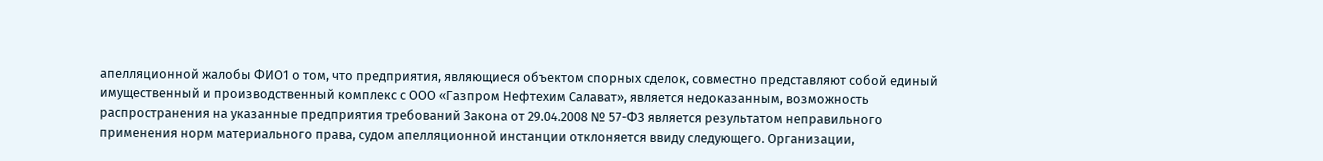апелляционной жалобы ФИО1 о том, что предприятия, являющиеся объектом спорных сделок, совместно представляют собой единый имущественный и производственный комплекс с ООО «Газпром Нефтехим Салават», является недоказанным, возможность распространения на указанные предприятия требований Закона от 29.04.2008 № 57-ФЗ является результатом неправильного применения норм материального права, судом апелляционной инстанции отклоняется ввиду следующего. Организации,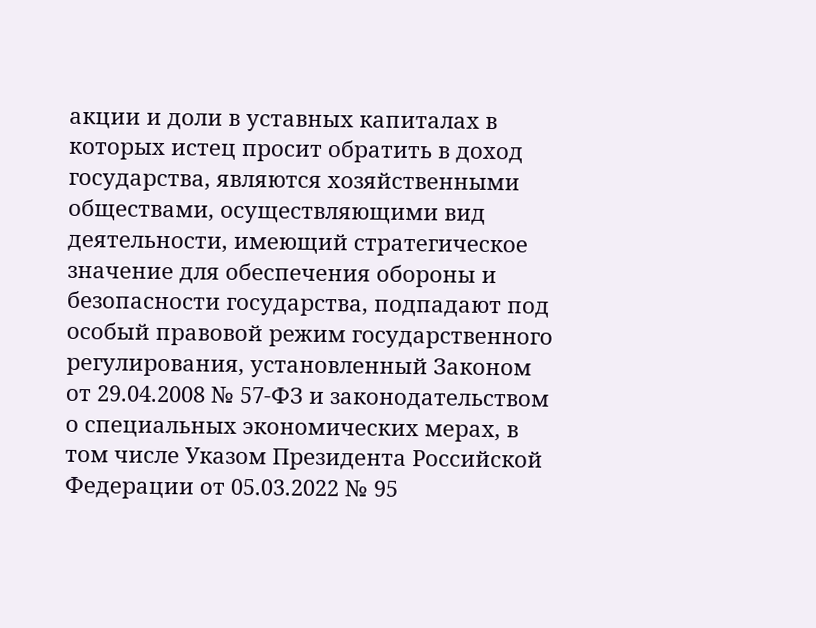акции и доли в уставных капиталах в которых истец просит обратить в доход государства, являются хозяйственными обществами, осуществляющими вид деятельности, имеющий стратегическое значение для обеспечения обороны и безопасности государства, подпадают под особый правовой режим государственного регулирования, установленный Законом от 29.04.2008 № 57-ФЗ и законодательством о специальных экономических мерах, в том числе Указом Президента Российской Федерации от 05.03.2022 № 95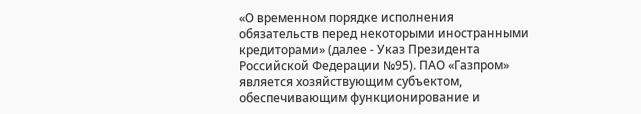«О временном порядке исполнения обязательств перед некоторыми иностранными кредиторами» (далее - Указ Президента Российской Федерации №95). ПАО «Газпром» является хозяйствующим субъектом, обеспечивающим функционирование и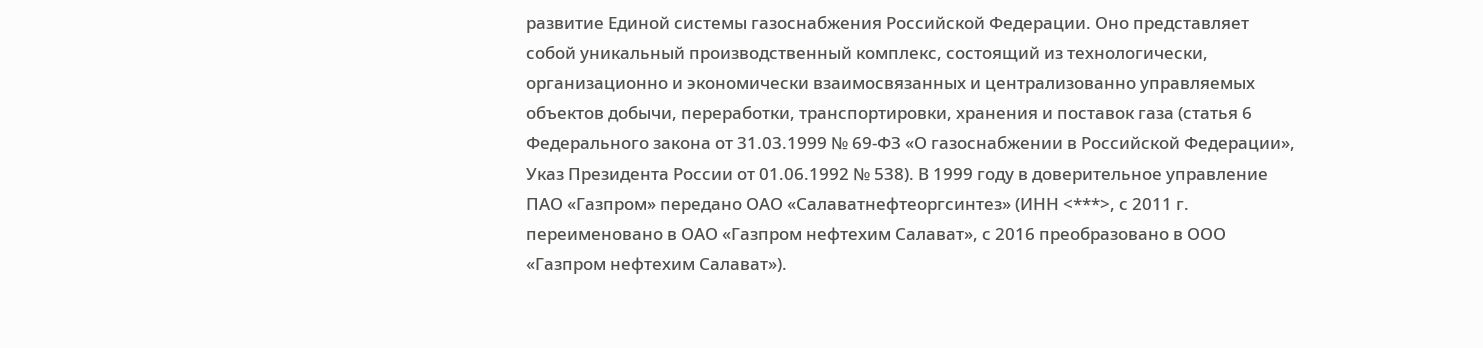развитие Единой системы газоснабжения Российской Федерации. Оно представляет собой уникальный производственный комплекс, состоящий из технологически, организационно и экономически взаимосвязанных и централизованно управляемых объектов добычи, переработки, транспортировки, хранения и поставок газа (статья 6 Федерального закона от 31.03.1999 № 69-ФЗ «О газоснабжении в Российской Федерации», Указ Президента России от 01.06.1992 № 538). В 1999 году в доверительное управление ПАО «Газпром» передано ОАО «Салаватнефтеоргсинтез» (ИНН <***>, с 2011 г. переименовано в ОАО «Газпром нефтехим Салават», с 2016 преобразовано в ООО «Газпром нефтехим Салават»).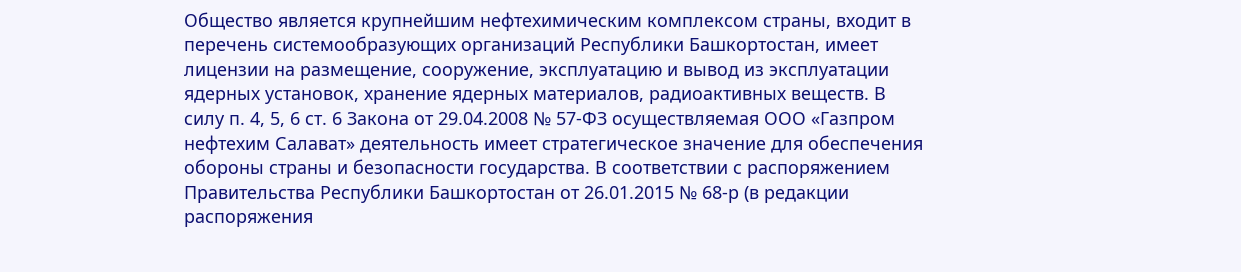Общество является крупнейшим нефтехимическим комплексом страны, входит в перечень системообразующих организаций Республики Башкортостан, имеет лицензии на размещение, сооружение, эксплуатацию и вывод из эксплуатации ядерных установок, хранение ядерных материалов, радиоактивных веществ. В силу п. 4, 5, 6 ст. 6 Закона от 29.04.2008 № 57-ФЗ осуществляемая ООО «Газпром нефтехим Салават» деятельность имеет стратегическое значение для обеспечения обороны страны и безопасности государства. В соответствии с распоряжением Правительства Республики Башкортостан от 26.01.2015 № 68-р (в редакции распоряжения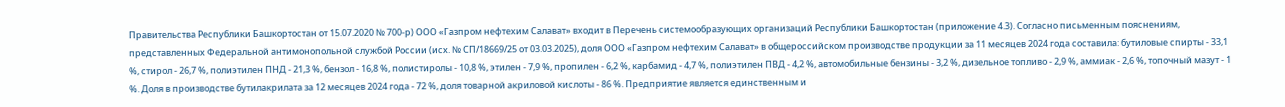Правительства Республики Башкортостан от 15.07.2020 № 700-р) ООО «Газпром нефтехим Салават» входит в Перечень системообразующих организаций Республики Башкортостан (приложение 4.3). Согласно письменным пояснениям, представленных Федеральной антимонопольной службой России (исх. № СП/18669/25 от 03.03.2025), доля ООО «Газпром нефтехим Салават» в общероссийском производстве продукции за 11 месяцев 2024 года составила: бутиловые спирты - 33,1 %, стирол - 26,7 %, полиэтилен ПНД - 21,3 %, бензол - 16,8 %, полистиролы - 10,8 %, этилен - 7,9 %, пропилен - 6,2 %, карбамид - 4,7 %, полиэтилен ПВД - 4,2 %, автомобильные бензины - 3,2 %, дизельное топливо - 2,9 %, аммиак - 2,6 %, топочный мазут - 1 %. Доля в производстве бутилакрилата за 12 месяцев 2024 года - 72 %, доля товарной акриловой кислоты - 86 %. Предприятие является единственным и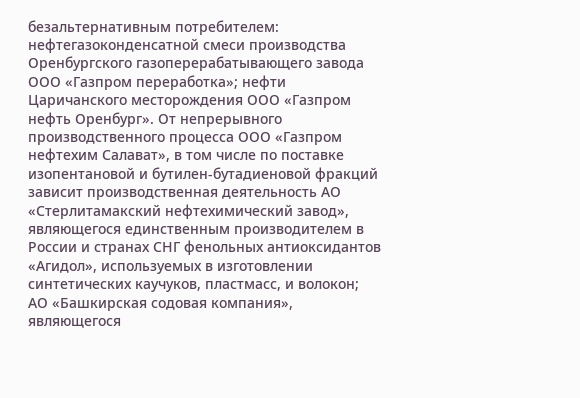безальтернативным потребителем: нефтегазоконденсатной смеси производства Оренбургского газоперерабатывающего завода ООО «Газпром переработка»; нефти Царичанского месторождения ООО «Газпром нефть Оренбург». От непрерывного производственного процесса ООО «Газпром нефтехим Салават», в том числе по поставке изопентановой и бутилен-бутадиеновой фракций зависит производственная деятельность АО «Стерлитамакский нефтехимический завод», являющегося единственным производителем в России и странах СНГ фенольных антиоксидантов «Агидол», используемых в изготовлении синтетических каучуков, пластмасс, и волокон; АО «Башкирская содовая компания», являющегося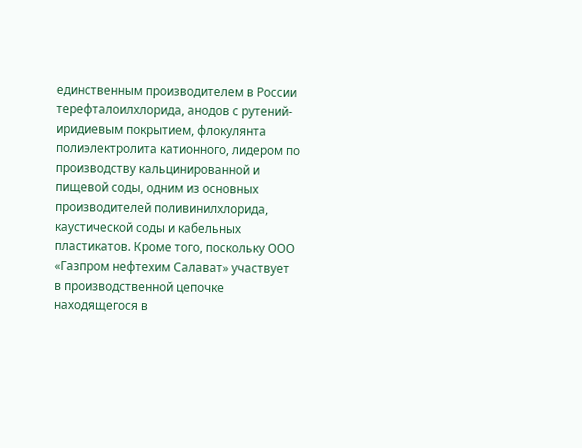единственным производителем в России терефталоилхлорида, анодов с рутений-иридиевым покрытием, флокулянта полиэлектролита катионного, лидером по производству кальцинированной и пищевой соды, одним из основных производителей поливинилхлорида, каустической соды и кабельных пластикатов. Кроме того, поскольку ООО «Газпром нефтехим Салават» участвует в производственной цепочке находящегося в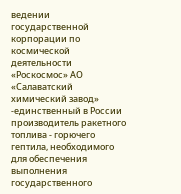ведении государственной корпорации по космической деятельности «Роскосмос» АО «Салаватский химический завод» -единственный в России производитель ракетного топлива - горючего гептила, необходимого для обеспечения выполнения государственного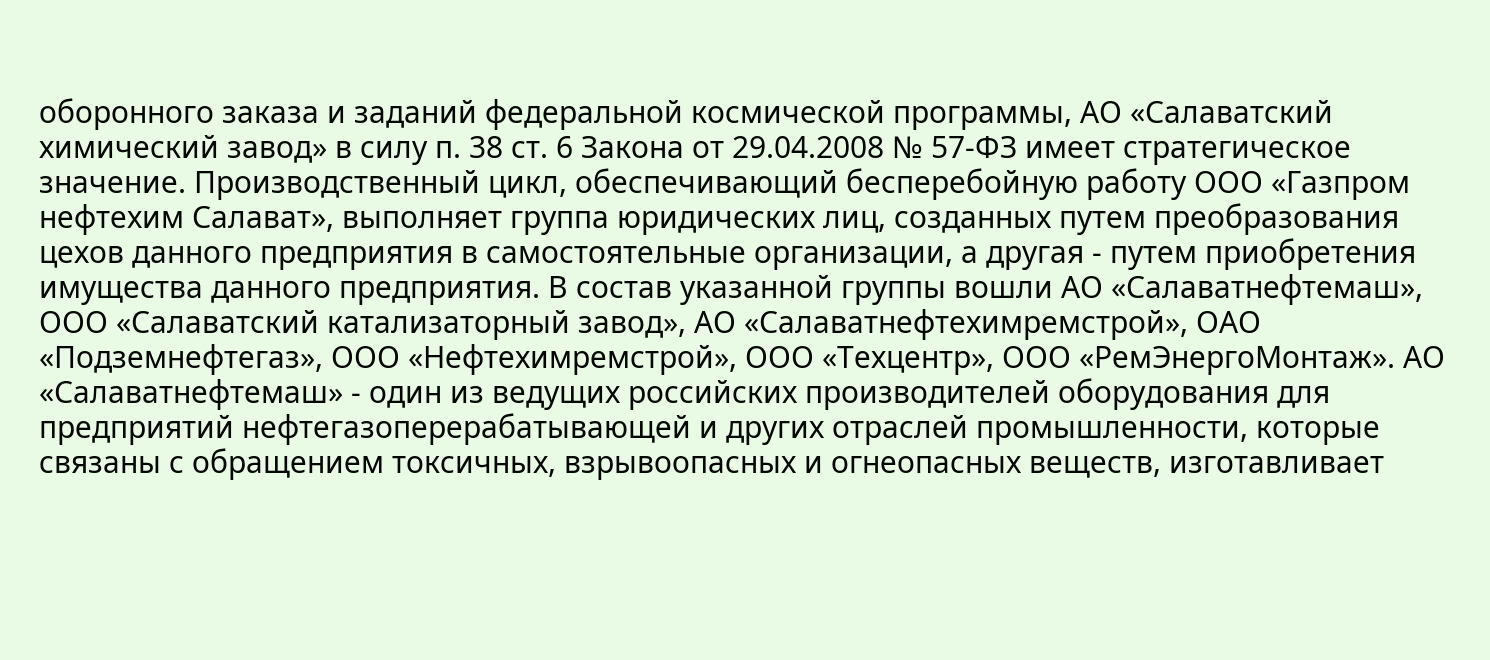оборонного заказа и заданий федеральной космической программы, АО «Салаватский химический завод» в силу п. 38 ст. 6 Закона от 29.04.2008 № 57-ФЗ имеет стратегическое значение. Производственный цикл, обеспечивающий бесперебойную работу ООО «Газпром нефтехим Салават», выполняет группа юридических лиц, созданных путем преобразования цехов данного предприятия в самостоятельные организации, а другая - путем приобретения имущества данного предприятия. В состав указанной группы вошли АО «Салаватнефтемаш», ООО «Салаватский катализаторный завод», АО «Салаватнефтехимремстрой», ОАО «Подземнефтегаз», ООО «Нефтехимремстрой», ООО «Техцентр», ООО «РемЭнергоМонтаж». АО «Салаватнефтемаш» - один из ведущих российских производителей оборудования для предприятий нефтегазоперерабатывающей и других отраслей промышленности, которые связаны с обращением токсичных, взрывоопасных и огнеопасных веществ, изготавливает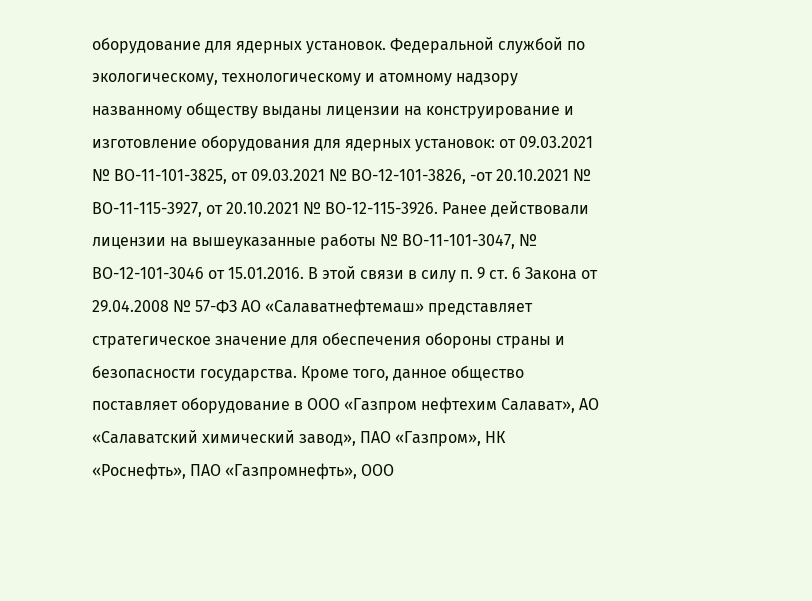оборудование для ядерных установок. Федеральной службой по экологическому, технологическому и атомному надзору названному обществу выданы лицензии на конструирование и изготовление оборудования для ядерных установок: от 09.03.2021 № ВО-11-101-3825, от 09.03.2021 № ВО-12-101-3826, -от 20.10.2021 № ВО-11-115-3927, от 20.10.2021 № ВО-12-115-3926. Ранее действовали лицензии на вышеуказанные работы № ВО-11-101-3047, № ВО-12-101-3046 от 15.01.2016. В этой связи в силу п. 9 ст. 6 Закона от 29.04.2008 № 57-ФЗ АО «Салаватнефтемаш» представляет стратегическое значение для обеспечения обороны страны и безопасности государства. Кроме того, данное общество поставляет оборудование в ООО «Газпром нефтехим Салават», АО «Салаватский химический завод», ПАО «Газпром», НК «Роснефть», ПАО «Газпромнефть», ООО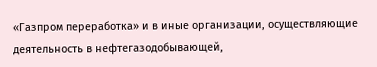«Газпром переработка» и в иные организации, осуществляющие деятельность в нефтегазодобывающей,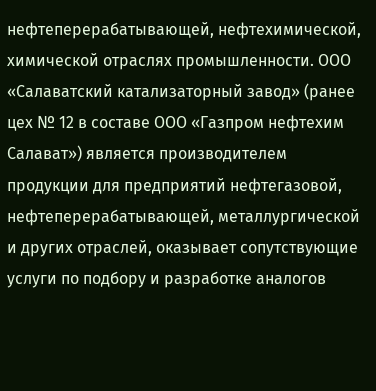нефтеперерабатывающей, нефтехимической, химической отраслях промышленности. ООО «Салаватский катализаторный завод» (ранее цех № 12 в составе ООО «Газпром нефтехим Салават») является производителем продукции для предприятий нефтегазовой, нефтеперерабатывающей, металлургической и других отраслей, оказывает сопутствующие услуги по подбору и разработке аналогов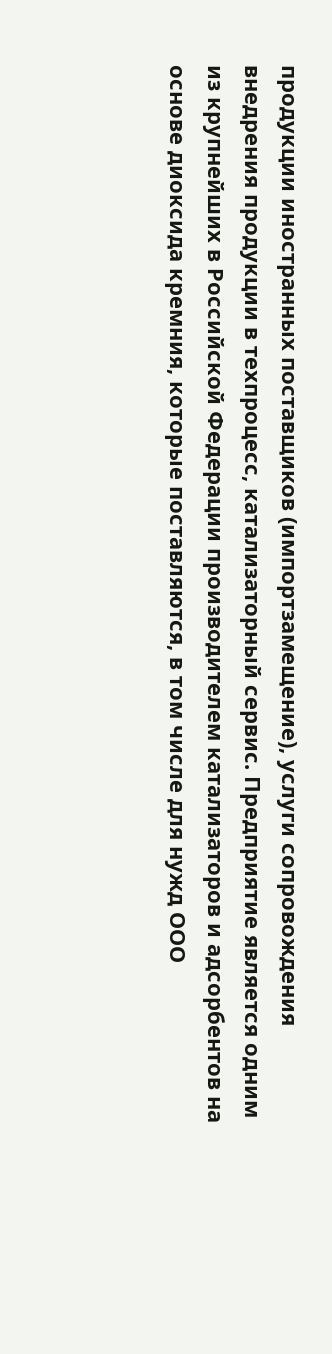продукции иностранных поставщиков (импортзамещение), услуги сопровождения внедрения продукции в техпроцесс, катализаторный сервис. Предприятие является одним из крупнейших в Российской Федерации производителем катализаторов и адсорбентов на основе диоксида кремния, которые поставляются, в том числе для нужд ООО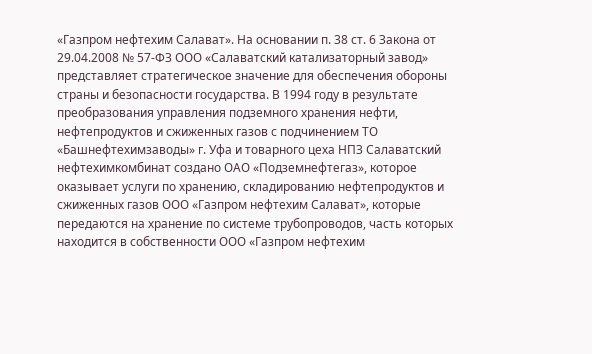«Газпром нефтехим Салават». На основании п. 38 ст. 6 Закона от 29.04.2008 № 57-ФЗ ООО «Салаватский катализаторный завод» представляет стратегическое значение для обеспечения обороны страны и безопасности государства. В 1994 году в результате преобразования управления подземного хранения нефти, нефтепродуктов и сжиженных газов с подчинением ТО «Башнефтехимзаводы» г. Уфа и товарного цеха НПЗ Салаватский нефтехимкомбинат создано ОАО «Подземнефтегаз», которое оказывает услуги по хранению, складированию нефтепродуктов и сжиженных газов ООО «Газпром нефтехим Салават», которые передаются на хранение по системе трубопроводов, часть которых находится в собственности ООО «Газпром нефтехим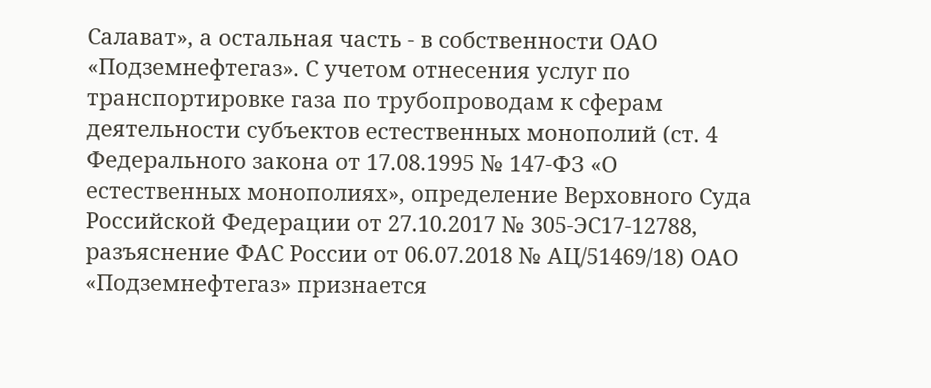Салават», а остальная часть - в собственности ОАО «Подземнефтегаз». С учетом отнесения услуг по транспортировке газа по трубопроводам к сферам деятельности субъектов естественных монополий (ст. 4 Федерального закона от 17.08.1995 № 147-ФЗ «О естественных монополиях», определение Верховного Суда Российской Федерации от 27.10.2017 № 305-ЭС17-12788, разъяснение ФАС России от 06.07.2018 № АЦ/51469/18) ОАО «Подземнефтегаз» признается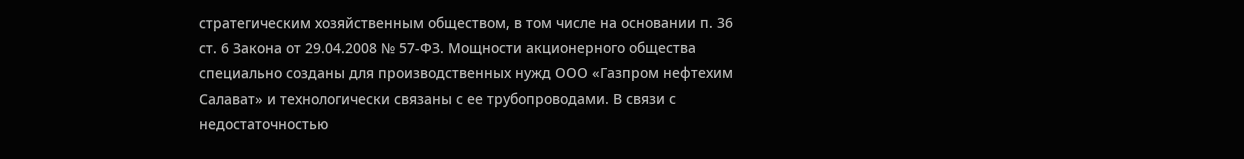стратегическим хозяйственным обществом, в том числе на основании п. 36 ст. 6 Закона от 29.04.2008 № 57-ФЗ. Мощности акционерного общества специально созданы для производственных нужд ООО «Газпром нефтехим Салават» и технологически связаны с ее трубопроводами. В связи с недостаточностью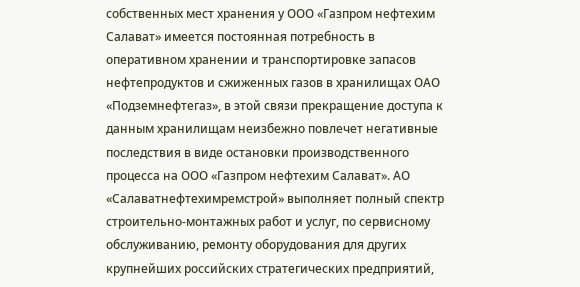собственных мест хранения у ООО «Газпром нефтехим Салават» имеется постоянная потребность в оперативном хранении и транспортировке запасов нефтепродуктов и сжиженных газов в хранилищах ОАО «Подземнефтегаз», в этой связи прекращение доступа к данным хранилищам неизбежно повлечет негативные последствия в виде остановки производственного процесса на ООО «Газпром нефтехим Салават». АО «Салаватнефтехимремстрой» выполняет полный спектр строительно-монтажных работ и услуг, по сервисному обслуживанию, ремонту оборудования для других крупнейших российских стратегических предприятий,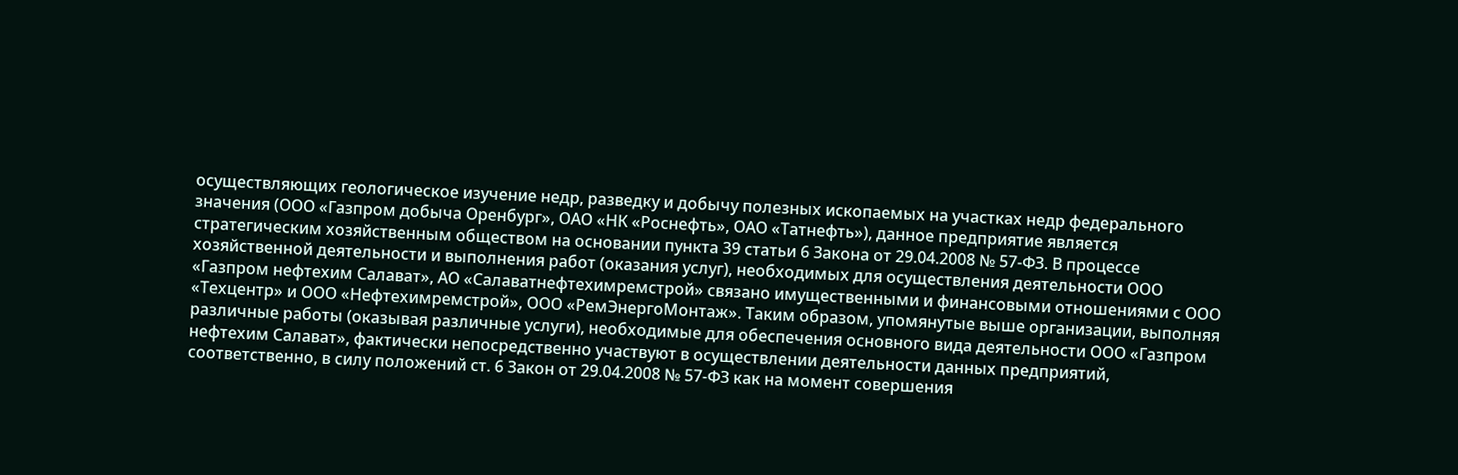осуществляющих геологическое изучение недр, разведку и добычу полезных ископаемых на участках недр федерального значения (ООО «Газпром добыча Оренбург», ОАО «НК «Роснефть», ОАО «Татнефть»), данное предприятие является стратегическим хозяйственным обществом на основании пункта 39 статьи 6 Закона от 29.04.2008 № 57-ФЗ. В процессе хозяйственной деятельности и выполнения работ (оказания услуг), необходимых для осуществления деятельности ООО «Газпром нефтехим Салават», АО «Салаватнефтехимремстрой» связано имущественными и финансовыми отношениями с ООО «Техцентр» и ООО «Нефтехимремстрой», ООО «РемЭнергоМонтаж». Таким образом, упомянутые выше организации, выполняя различные работы (оказывая различные услуги), необходимые для обеспечения основного вида деятельности ООО «Газпром нефтехим Салават», фактически непосредственно участвуют в осуществлении деятельности данных предприятий, соответственно, в силу положений ст. 6 Закон от 29.04.2008 № 57-ФЗ как на момент совершения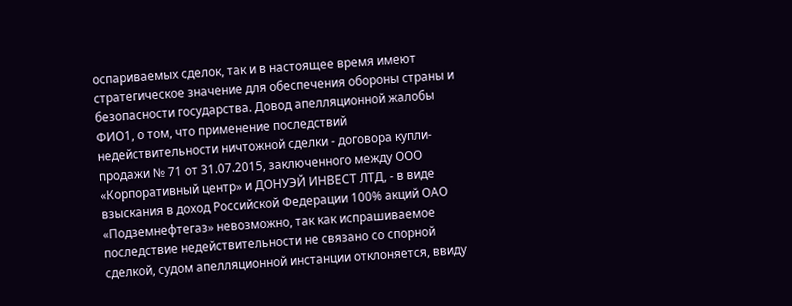оспариваемых сделок, так и в настоящее время имеют стратегическое значение для обеспечения обороны страны и безопасности государства. Довод апелляционной жалобы ФИО1, о том, что применение последствий недействительности ничтожной сделки - договора купли-продажи № 71 от 31.07.2015, заключенного между ООО «Корпоративный центр» и ДОНУЭЙ ИНВЕСТ ЛТД, - в виде взыскания в доход Российской Федерации 100% акций ОАО «Подземнефтегаз» невозможно, так как испрашиваемое последствие недействительности не связано со спорной сделкой, судом апелляционной инстанции отклоняется, ввиду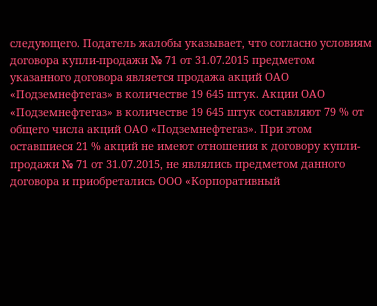следующего. Податель жалобы указывает, что согласно условиям договора купли-продажи № 71 от 31.07.2015 предметом указанного договора является продажа акций ОАО «Подземнефтегаз» в количестве 19 645 штук. Акции ОАО «Подземнефтегаз» в количестве 19 645 штук составляют 79 % от общего числа акций ОАО «Подземнефтегаз». При этом оставшиеся 21 % акций не имеют отношения к договору купли-продажи № 71 от 31.07.2015, не являлись предметом данного договора и приобретались ООО «Корпоративный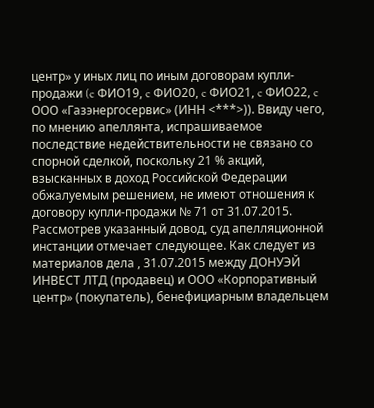центр» у иных лиц по иным договорам купли-продажи (c ФИО19, c ФИО20, c ФИО21, c ФИО22, c ООО «Газэнергосервис» (ИНН <***>)). Ввиду чего, по мнению апеллянта, испрашиваемое последствие недействительности не связано со спорной сделкой, поскольку 21 % акций, взысканных в доход Российской Федерации обжалуемым решением, не имеют отношения к договору купли-продажи № 71 от 31.07.2015. Рассмотрев указанный довод, суд апелляционной инстанции отмечает следующее. Как следует из материалов дела , 31.07.2015 между ДОНУЭЙ ИНВЕСТ ЛТД (продавец) и ООО «Корпоративный центр» (покупатель), бенефициарным владельцем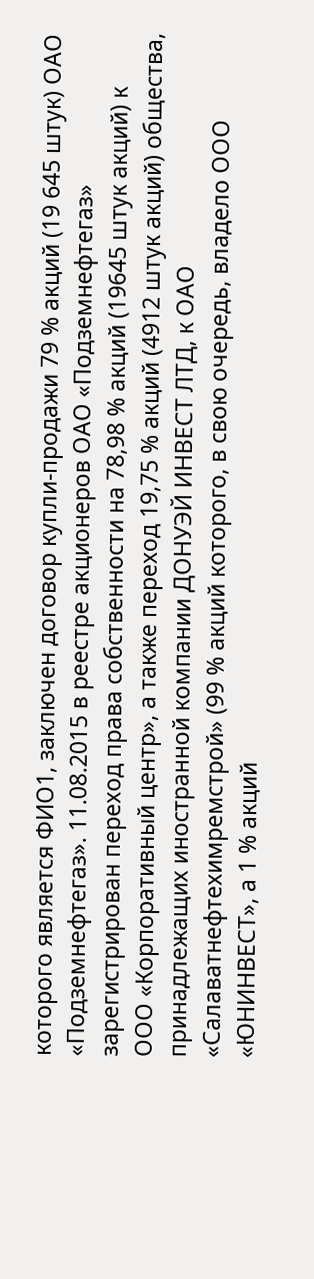которого является ФИО1, заключен договор купли-продажи 79 % акций (19 645 штук) ОАО «Подземнефтегаз». 11.08.2015 в реестре акционеров ОАО «Подземнефтегаз» зарегистрирован переход права собственности на 78,98 % акций (19645 штук акций) к ООО «Корпоративный центр», а также переход 19,75 % акций (4912 штук акций) общества, принадлежащих иностранной компании ДОНУЭЙ ИНВЕСТ ЛТД, к ОАО «Салаватнефтехимремстрой» (99 % акций которого, в свою очередь, владело ООО «ЮНИНВЕСТ», а 1 % акций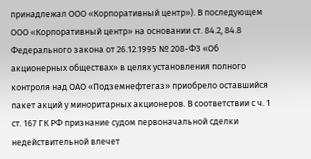принадлежал ООО «Корпоративный центр»). В последующем ООО «Корпоративный центр» на основании ст. 84.2, 84.8 Федерального закона от 26.12.1995 № 208-ФЗ «Об акционерных обществах» в целях установления полного контроля над ОАО «Подземнефтегаз» приобрело оставшийся пакет акций у миноритарных акционеров. В соответствии с ч. 1 ст. 167 ГК РФ признание судом первоначальной сделки недействительной влечет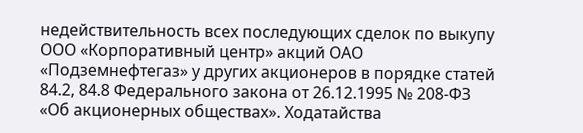недействительность всех последующих сделок по выкупу ООО «Корпоративный центр» акций ОАО «Подземнефтегаз» у других акционеров в порядке статей 84.2, 84.8 Федерального закона от 26.12.1995 № 208-ФЗ «Об акционерных обществах». Ходатайства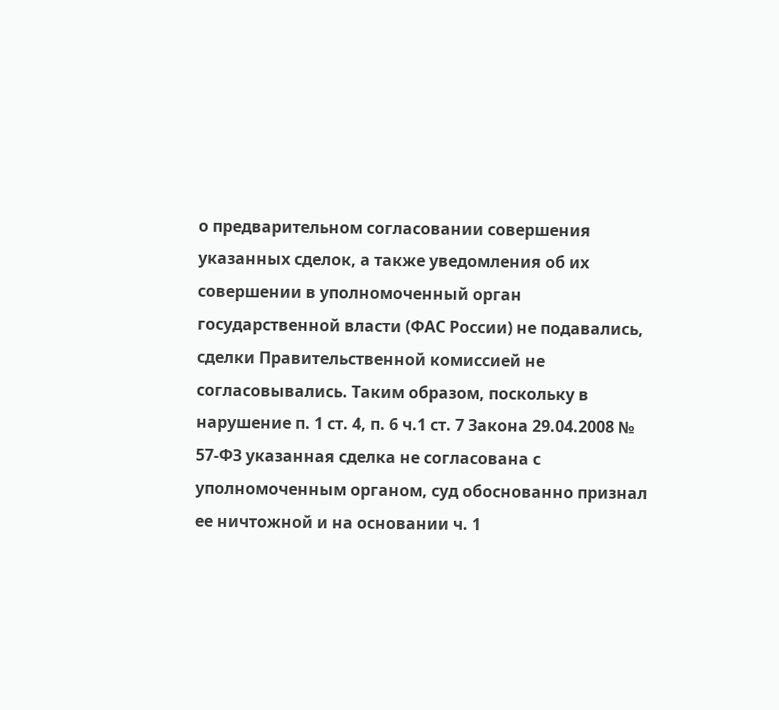о предварительном согласовании совершения указанных сделок, а также уведомления об их совершении в уполномоченный орган государственной власти (ФАС России) не подавались, сделки Правительственной комиссией не согласовывались. Таким образом, поскольку в нарушение п. 1 ст. 4, п. 6 ч.1 ст. 7 Закона 29.04.2008 № 57-ФЗ указанная сделка не согласована с уполномоченным органом, суд обоснованно признал ее ничтожной и на основании ч. 1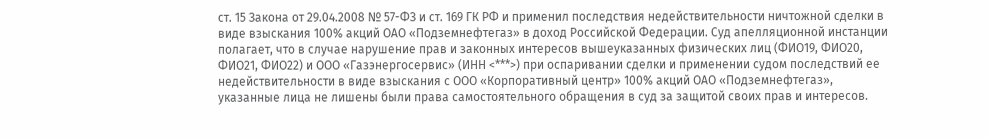ст. 15 Закона от 29.04.2008 № 57-ФЗ и ст. 169 ГК РФ и применил последствия недействительности ничтожной сделки в виде взыскания 100% акций ОАО «Подземнефтегаз» в доход Российской Федерации. Суд апелляционной инстанции полагает, что в случае нарушение прав и законных интересов вышеуказанных физических лиц (ФИО19, ФИО20, ФИО21, ФИО22) и ООО «Газэнергосервис» (ИНН <***>) при оспаривании сделки и применении судом последствий ее недействительности в виде взыскания с ООО «Корпоративный центр» 100% акций ОАО «Подземнефтегаз», указанные лица не лишены были права самостоятельного обращения в суд за защитой своих прав и интересов.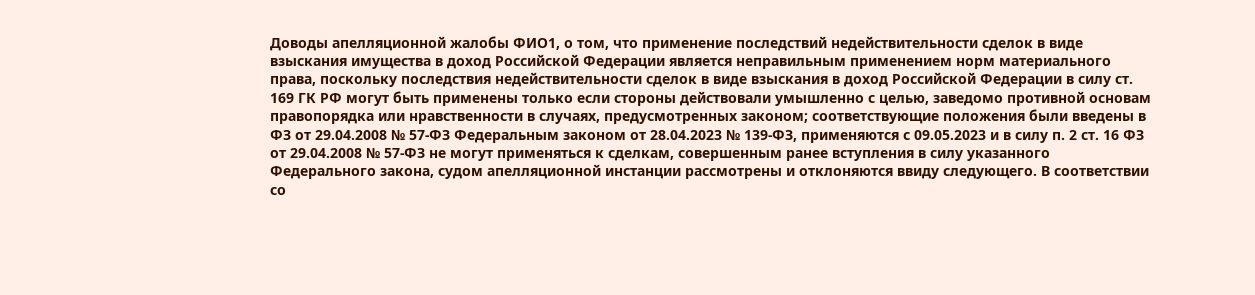Доводы апелляционной жалобы ФИО1, о том, что применение последствий недействительности сделок в виде взыскания имущества в доход Российской Федерации является неправильным применением норм материального права, поскольку последствия недействительности сделок в виде взыскания в доход Российской Федерации в силу ст. 169 ГК РФ могут быть применены только если стороны действовали умышленно с целью, заведомо противной основам правопорядка или нравственности в случаях, предусмотренных законом; соответствующие положения были введены в ФЗ от 29.04.2008 № 57-ФЗ Федеральным законом от 28.04.2023 № 139-ФЗ, применяются с 09.05.2023 и в силу п. 2 ст. 16 ФЗ от 29.04.2008 № 57-ФЗ не могут применяться к сделкам, совершенным ранее вступления в силу указанного Федерального закона, судом апелляционной инстанции рассмотрены и отклоняются ввиду следующего. В соответствии со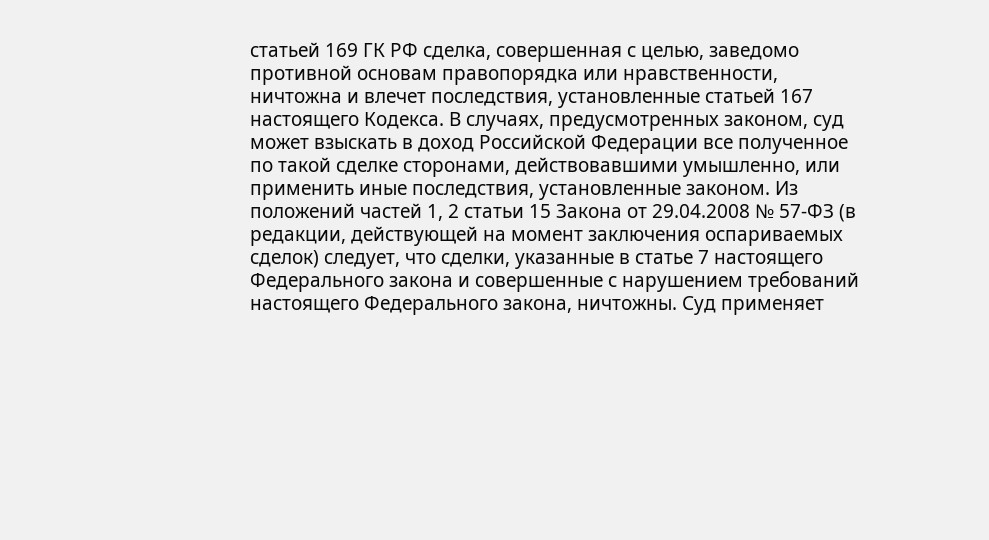статьей 169 ГК РФ сделка, совершенная с целью, заведомо противной основам правопорядка или нравственности, ничтожна и влечет последствия, установленные статьей 167 настоящего Кодекса. В случаях, предусмотренных законом, суд может взыскать в доход Российской Федерации все полученное по такой сделке сторонами, действовавшими умышленно, или применить иные последствия, установленные законом. Из положений частей 1, 2 статьи 15 Закона от 29.04.2008 № 57-ФЗ (в редакции, действующей на момент заключения оспариваемых сделок) следует, что сделки, указанные в статье 7 настоящего Федерального закона и совершенные с нарушением требований настоящего Федерального закона, ничтожны. Суд применяет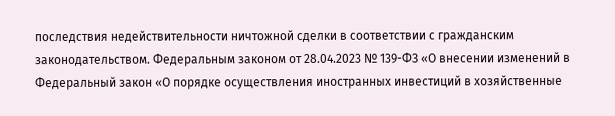последствия недействительности ничтожной сделки в соответствии с гражданским законодательством. Федеральным законом от 28.04.2023 № 139-ФЗ «О внесении изменений в Федеральный закон «О порядке осуществления иностранных инвестиций в хозяйственные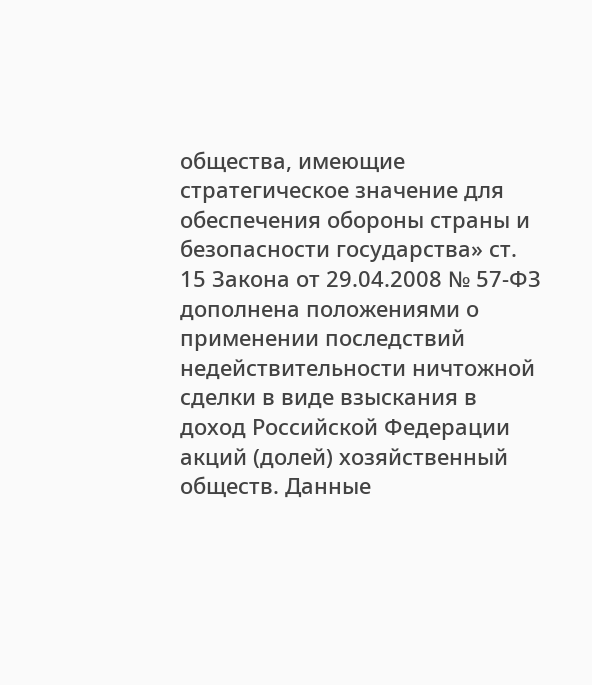общества, имеющие стратегическое значение для обеспечения обороны страны и безопасности государства» ст. 15 Закона от 29.04.2008 № 57-ФЗ дополнена положениями о применении последствий недействительности ничтожной сделки в виде взыскания в доход Российской Федерации акций (долей) хозяйственный обществ. Данные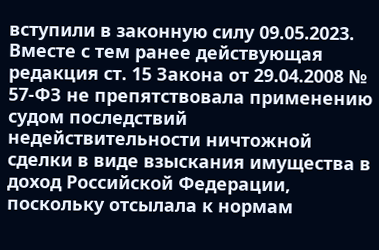вступили в законную силу 09.05.2023. Вместе с тем ранее действующая редакция ст. 15 Закона от 29.04.2008 № 57-ФЗ не препятствовала применению судом последствий недействительности ничтожной сделки в виде взыскания имущества в доход Российской Федерации, поскольку отсылала к нормам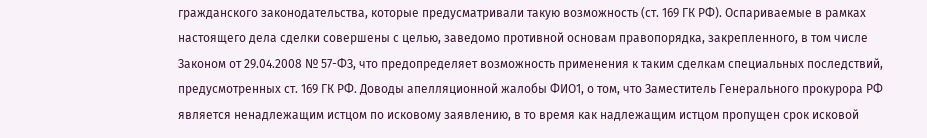гражданского законодательства, которые предусматривали такую возможность (ст. 169 ГК РФ). Оспариваемые в рамках настоящего дела сделки совершены с целью, заведомо противной основам правопорядка, закрепленного, в том числе Законом от 29.04.2008 № 57-ФЗ, что предопределяет возможность применения к таким сделкам специальных последствий, предусмотренных ст. 169 ГК РФ. Доводы апелляционной жалобы ФИО1, о том, что Заместитель Генерального прокурора РФ является ненадлежащим истцом по исковому заявлению, в то время как надлежащим истцом пропущен срок исковой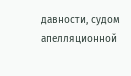давности, судом апелляционной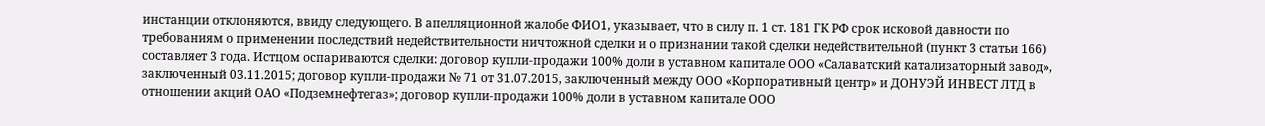инстанции отклоняются, ввиду следующего. В апелляционной жалобе ФИО1, указывает, что в силу п. 1 ст. 181 ГК РФ срок исковой давности по требованиям о применении последствий недействительности ничтожной сделки и о признании такой сделки недействительной (пункт 3 статьи 166) составляет 3 года. Истцом оспариваются сделки: договор купли-продажи 100% доли в уставном капитале ООО «Салаватский катализаторный завод», заключенный 03.11.2015; договор купли-продажи № 71 от 31.07.2015, заключенный между ООО «Корпоративный центр» и ДОНУЭЙ ИНВЕСТ ЛТД в отношении акций ОАО «Подземнефтегаз»; договор купли-продажи 100% доли в уставном капитале ООО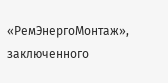«РемЭнергоМонтаж», заключенного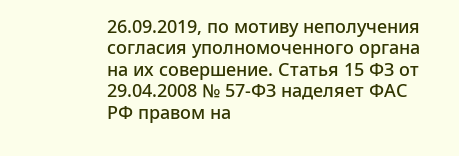26.09.2019, по мотиву неполучения согласия уполномоченного органа на их совершение. Статья 15 ФЗ от 29.04.2008 № 57-ФЗ наделяет ФАС РФ правом на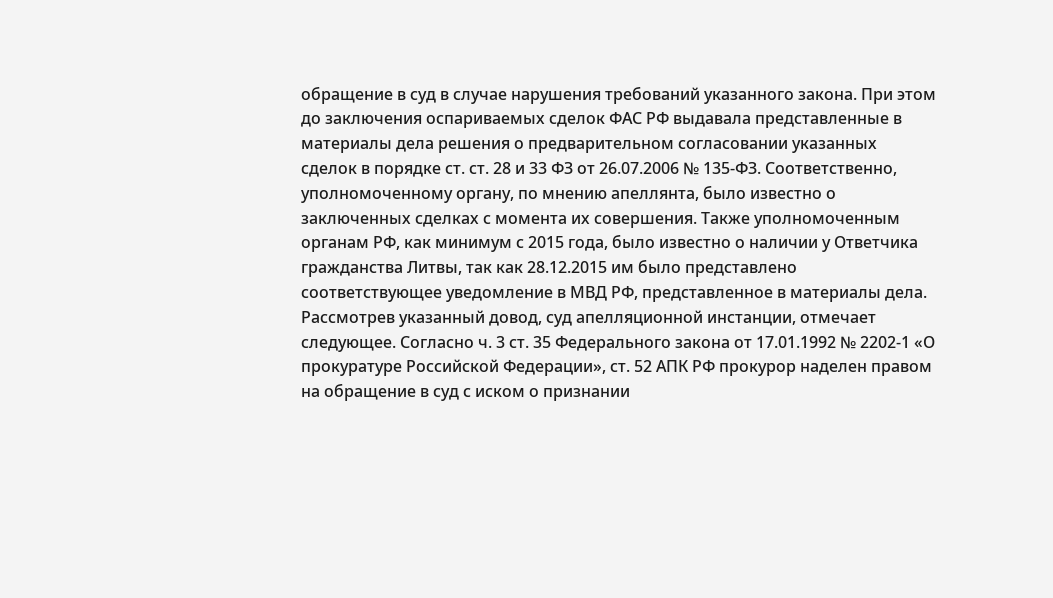обращение в суд в случае нарушения требований указанного закона. При этом до заключения оспариваемых сделок ФАС РФ выдавала представленные в материалы дела решения о предварительном согласовании указанных сделок в порядке ст. ст. 28 и 33 ФЗ от 26.07.2006 № 135-ФЗ. Соответственно, уполномоченному органу, по мнению апеллянта, было известно о заключенных сделках с момента их совершения. Также уполномоченным органам РФ, как минимум с 2015 года, было известно о наличии у Ответчика гражданства Литвы, так как 28.12.2015 им было представлено соответствующее уведомление в МВД РФ, представленное в материалы дела. Рассмотрев указанный довод, суд апелляционной инстанции, отмечает следующее. Согласно ч. 3 ст. 35 Федерального закона от 17.01.1992 № 2202-1 «О прокуратуре Российской Федерации», ст. 52 АПК РФ прокурор наделен правом на обращение в суд с иском о признании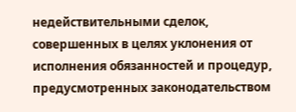недействительными сделок, совершенных в целях уклонения от исполнения обязанностей и процедур, предусмотренных законодательством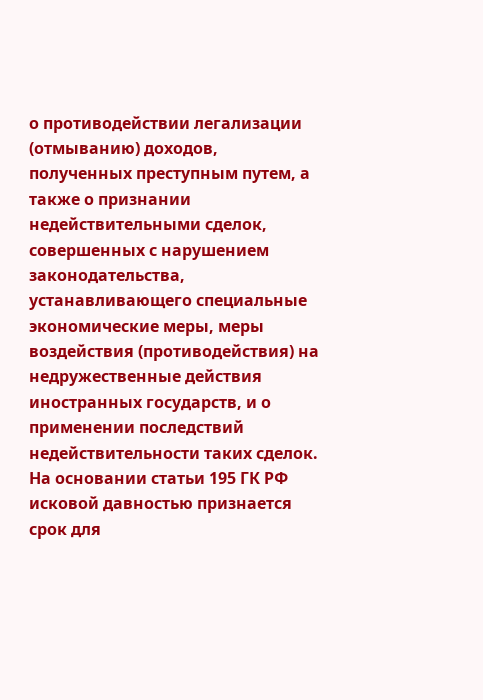о противодействии легализации (отмыванию) доходов, полученных преступным путем, а также о признании недействительными сделок, совершенных с нарушением законодательства, устанавливающего специальные экономические меры, меры воздействия (противодействия) на недружественные действия иностранных государств, и о применении последствий недействительности таких сделок. На основании статьи 195 ГК РФ исковой давностью признается срок для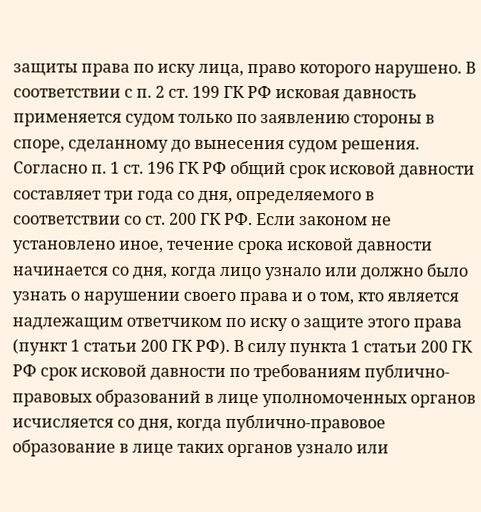защиты права по иску лица, право которого нарушено. В соответствии с п. 2 ст. 199 ГК РФ исковая давность применяется судом только по заявлению стороны в споре, сделанному до вынесения судом решения. Согласно п. 1 ст. 196 ГК РФ общий срок исковой давности составляет три года со дня, определяемого в соответствии со ст. 200 ГК РФ. Если законом не установлено иное, течение срока исковой давности начинается со дня, когда лицо узнало или должно было узнать о нарушении своего права и о том, кто является надлежащим ответчиком по иску о защите этого права (пункт 1 статьи 200 ГК РФ). В силу пункта 1 статьи 200 ГК РФ срок исковой давности по требованиям публично-правовых образований в лице уполномоченных органов исчисляется со дня, когда публично-правовое образование в лице таких органов узнало или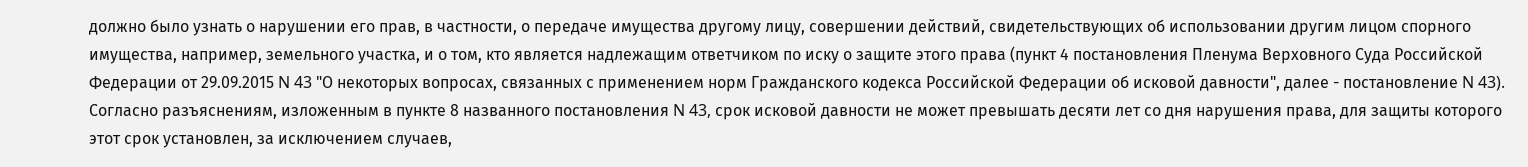должно было узнать о нарушении его прав, в частности, о передаче имущества другому лицу, совершении действий, свидетельствующих об использовании другим лицом спорного имущества, например, земельного участка, и о том, кто является надлежащим ответчиком по иску о защите этого права (пункт 4 постановления Пленума Верховного Суда Российской Федерации от 29.09.2015 N 43 "О некоторых вопросах, связанных с применением норм Гражданского кодекса Российской Федерации об исковой давности", далее - постановление N 43). Согласно разъяснениям, изложенным в пункте 8 названного постановления N 43, срок исковой давности не может превышать десяти лет со дня нарушения права, для защиты которого этот срок установлен, за исключением случаев,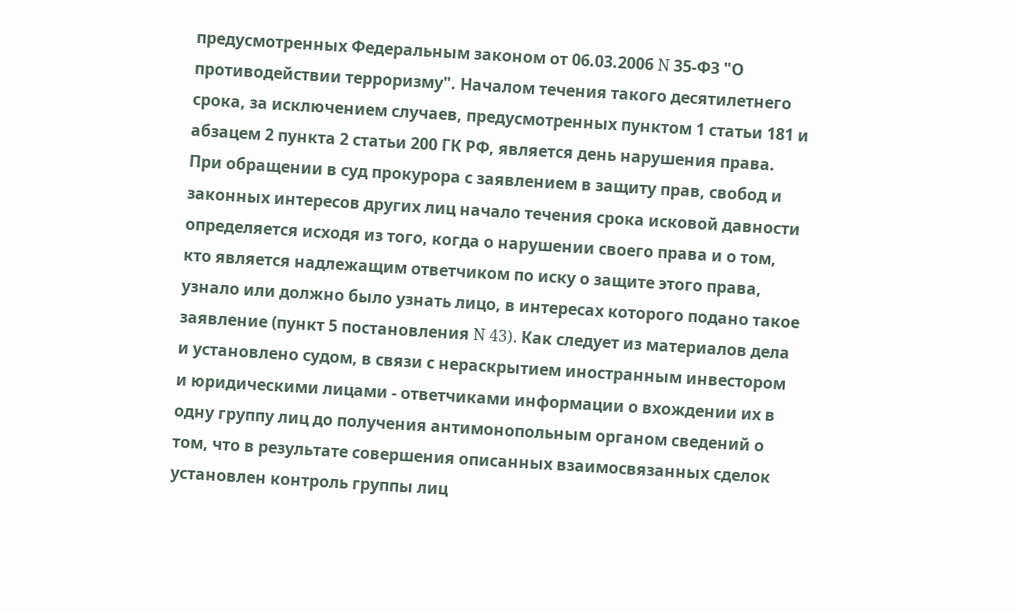предусмотренных Федеральным законом от 06.03.2006 N 35-ФЗ "О противодействии терроризму". Началом течения такого десятилетнего срока, за исключением случаев, предусмотренных пунктом 1 статьи 181 и абзацем 2 пункта 2 статьи 200 ГК РФ, является день нарушения права. При обращении в суд прокурора с заявлением в защиту прав, свобод и законных интересов других лиц начало течения срока исковой давности определяется исходя из того, когда о нарушении своего права и о том, кто является надлежащим ответчиком по иску о защите этого права, узнало или должно было узнать лицо, в интересах которого подано такое заявление (пункт 5 постановления N 43). Как следует из материалов дела и установлено судом, в связи с нераскрытием иностранным инвестором и юридическими лицами - ответчиками информации о вхождении их в одну группу лиц до получения антимонопольным органом сведений о том, что в результате совершения описанных взаимосвязанных сделок установлен контроль группы лиц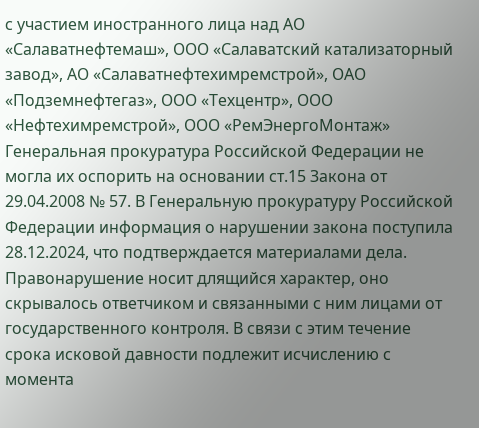с участием иностранного лица над АО «Салаватнефтемаш», ООО «Салаватский катализаторный завод», АО «Салаватнефтехимремстрой», ОАО «Подземнефтегаз», ООО «Техцентр», ООО «Нефтехимремстрой», ООО «РемЭнергоМонтаж» Генеральная прокуратура Российской Федерации не могла их оспорить на основании ст.15 Закона от 29.04.2008 № 57. В Генеральную прокуратуру Российской Федерации информация о нарушении закона поступила 28.12.2024, что подтверждается материалами дела. Правонарушение носит длящийся характер, оно скрывалось ответчиком и связанными с ним лицами от государственного контроля. В связи с этим течение срока исковой давности подлежит исчислению с момента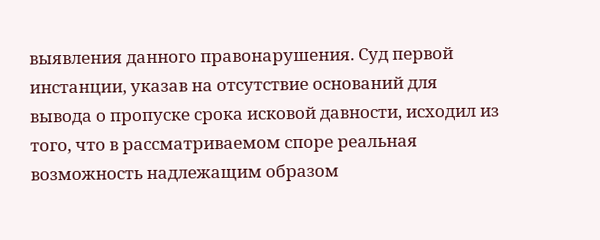выявления данного правонарушения. Суд первой инстанции, указав на отсутствие оснований для вывода о пропуске срока исковой давности, исходил из того, что в рассматриваемом споре реальная возможность надлежащим образом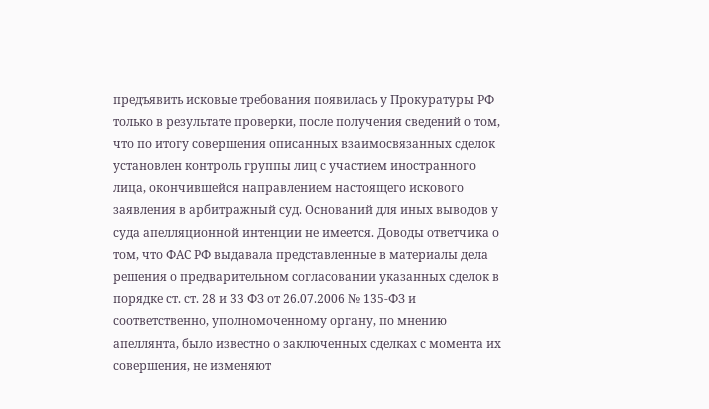предъявить исковые требования появилась у Прокуратуры РФ только в результате проверки, после получения сведений о том, что по итогу совершения описанных взаимосвязанных сделок установлен контроль группы лиц с участием иностранного лица, окончившейся направлением настоящего искового заявления в арбитражный суд. Оснований для иных выводов у суда апелляционной интенции не имеется. Доводы ответчика о том, что ФАС РФ выдавала представленные в материалы дела решения о предварительном согласовании указанных сделок в порядке ст. ст. 28 и 33 ФЗ от 26.07.2006 № 135-ФЗ и соответственно, уполномоченному органу, по мнению апеллянта, было известно о заключенных сделках с момента их совершения, не изменяют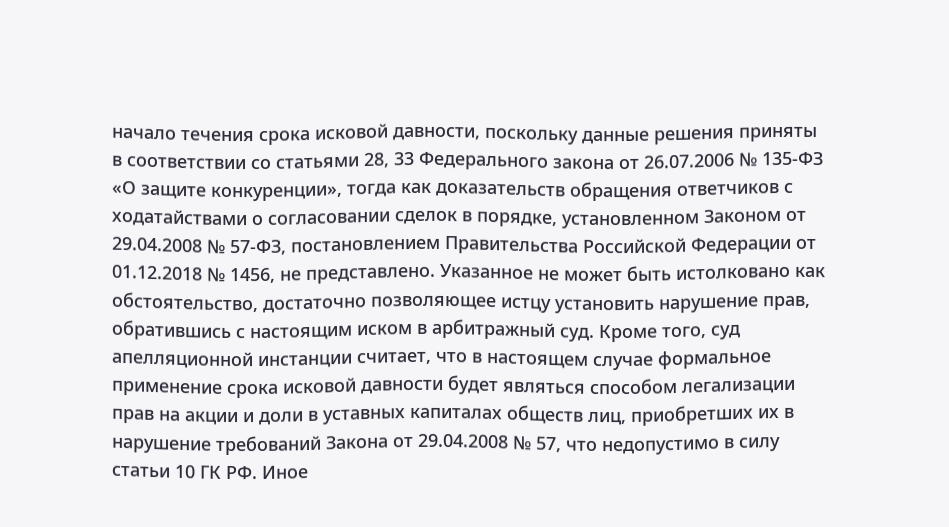начало течения срока исковой давности, поскольку данные решения приняты в соответствии со статьями 28, 33 Федерального закона от 26.07.2006 № 135-ФЗ «О защите конкуренции», тогда как доказательств обращения ответчиков с ходатайствами о согласовании сделок в порядке, установленном Законом от 29.04.2008 № 57-ФЗ, постановлением Правительства Российской Федерации от 01.12.2018 № 1456, не представлено. Указанное не может быть истолковано как обстоятельство, достаточно позволяющее истцу установить нарушение прав, обратившись с настоящим иском в арбитражный суд. Кроме того, суд апелляционной инстанции считает, что в настоящем случае формальное применение срока исковой давности будет являться способом легализации прав на акции и доли в уставных капиталах обществ лиц, приобретших их в нарушение требований Закона от 29.04.2008 № 57, что недопустимо в силу статьи 10 ГК РФ. Иное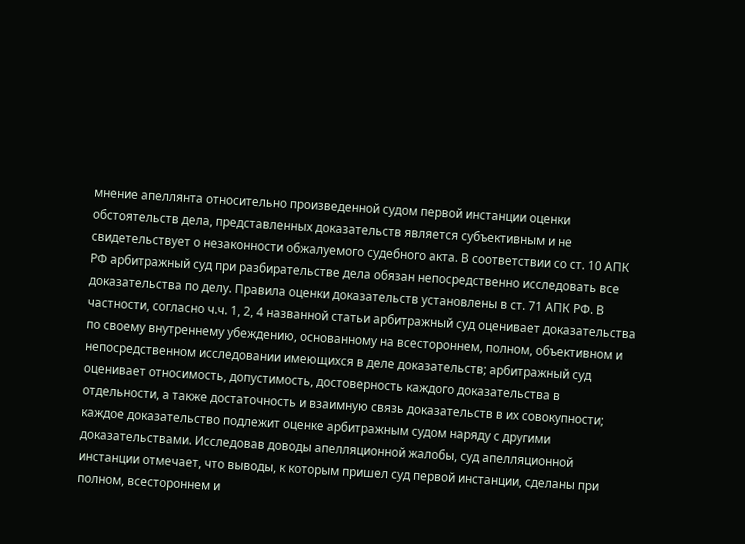мнение апеллянта относительно произведенной судом первой инстанции оценки обстоятельств дела, представленных доказательств является субъективным и не свидетельствует о незаконности обжалуемого судебного акта. В соответствии со ст. 10 АПК РФ арбитражный суд при разбирательстве дела обязан непосредственно исследовать все доказательства по делу. Правила оценки доказательств установлены в ст. 71 АПК РФ. В частности, согласно ч.ч. 1, 2, 4 названной статьи арбитражный суд оценивает доказательства по своему внутреннему убеждению, основанному на всестороннем, полном, объективном и непосредственном исследовании имеющихся в деле доказательств; арбитражный суд оценивает относимость, допустимость, достоверность каждого доказательства в отдельности, а также достаточность и взаимную связь доказательств в их совокупности; каждое доказательство подлежит оценке арбитражным судом наряду с другими доказательствами. Исследовав доводы апелляционной жалобы, суд апелляционной инстанции отмечает, что выводы, к которым пришел суд первой инстанции, сделаны при полном, всестороннем и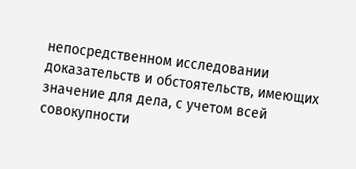непосредственном исследовании доказательств и обстоятельств, имеющих значение для дела, с учетом всей совокупности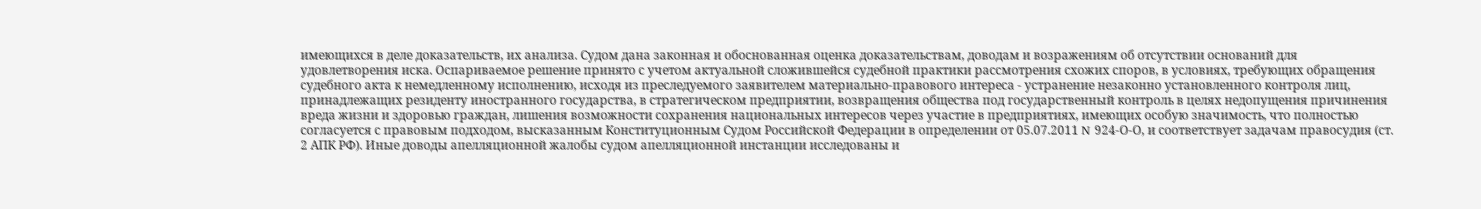имеющихся в деле доказательств, их анализа. Судом дана законная и обоснованная оценка доказательствам, доводам и возражениям об отсутствии оснований для удовлетворения иска. Оспариваемое решение принято с учетом актуальной сложившейся судебной практики рассмотрения схожих споров, в условиях, требующих обращения судебного акта к немедленному исполнению, исходя из преследуемого заявителем материально-правового интереса - устранение незаконно установленного контроля лиц, принадлежащих резиденту иностранного государства, в стратегическом предприятии, возвращения общества под государственный контроль в целях недопущения причинения вреда жизни и здоровью граждан, лишения возможности сохранения национальных интересов через участие в предприятиях, имеющих особую значимость, что полностью согласуется с правовым подходом, высказанным Конституционным Судом Российской Федерации в определении от 05.07.2011 N 924-О-О, и соответствует задачам правосудия (ст. 2 АПК РФ). Иные доводы апелляционной жалобы судом апелляционной инстанции исследованы и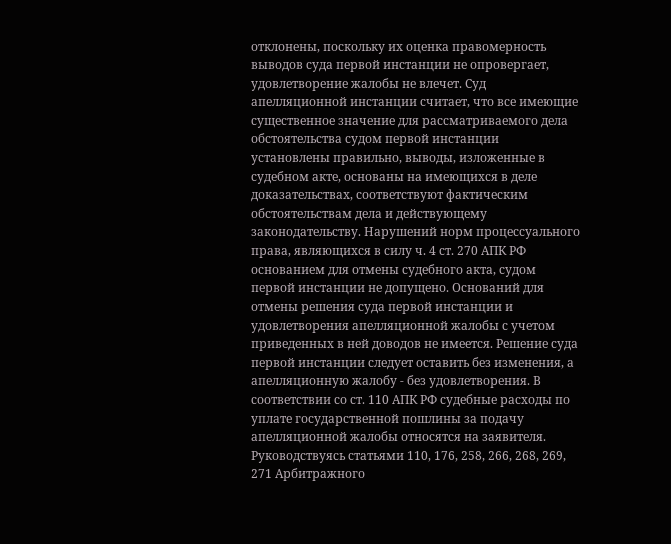отклонены, поскольку их оценка правомерность выводов суда первой инстанции не опровергает, удовлетворение жалобы не влечет. Суд апелляционной инстанции считает, что все имеющие существенное значение для рассматриваемого дела обстоятельства судом первой инстанции установлены правильно, выводы, изложенные в судебном акте, основаны на имеющихся в деле доказательствах, соответствуют фактическим обстоятельствам дела и действующему законодательству. Нарушений норм процессуального права, являющихся в силу ч. 4 ст. 270 АПК РФ основанием для отмены судебного акта, судом первой инстанции не допущено. Оснований для отмены решения суда первой инстанции и удовлетворения апелляционной жалобы с учетом приведенных в ней доводов не имеется. Решение суда первой инстанции следует оставить без изменения, а апелляционную жалобу - без удовлетворения. В соответствии со ст. 110 АПК РФ судебные расходы по уплате государственной пошлины за подачу апелляционной жалобы относятся на заявителя. Руководствуясь статьями 110, 176, 258, 266, 268, 269, 271 Арбитражного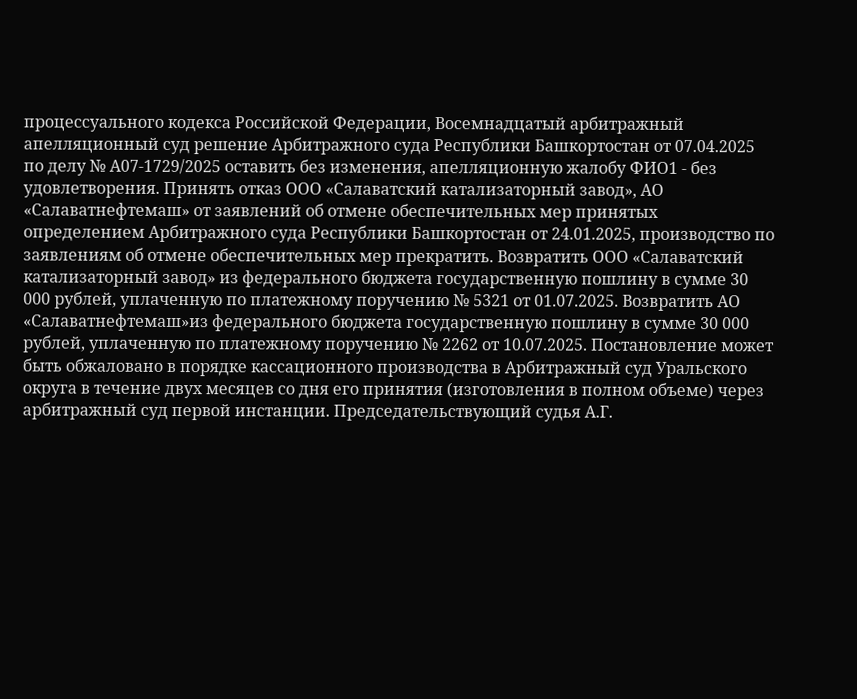процессуального кодекса Российской Федерации, Восемнадцатый арбитражный апелляционный суд решение Арбитражного суда Республики Башкортостан от 07.04.2025 по делу № А07-1729/2025 оставить без изменения, апелляционную жалобу ФИО1 - без удовлетворения. Принять отказ ООО «Салаватский катализаторный завод», АО «Салаватнефтемаш» от заявлений об отмене обеспечительных мер принятых определением Арбитражного суда Республики Башкортостан от 24.01.2025, производство по заявлениям об отмене обеспечительных мер прекратить. Возвратить ООО «Салаватский катализаторный завод» из федерального бюджета государственную пошлину в сумме 30 000 рублей, уплаченную по платежному поручению № 5321 от 01.07.2025. Возвратить АО «Салаватнефтемаш»из федерального бюджета государственную пошлину в сумме 30 000 рублей, уплаченную по платежному поручению № 2262 от 10.07.2025. Постановление может быть обжаловано в порядке кассационного производства в Арбитражный суд Уральского округа в течение двух месяцев со дня его принятия (изготовления в полном объеме) через арбитражный суд первой инстанции. Председательствующий судья А.Г.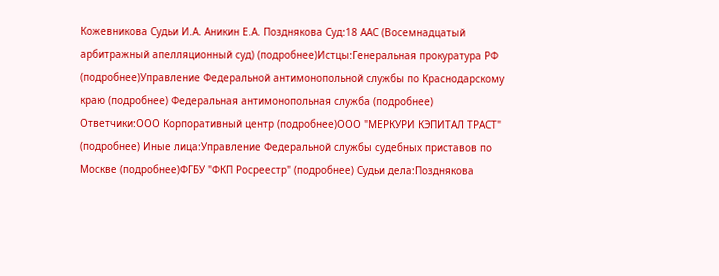Кожевникова Судьи И.А. Аникин Е.А. Позднякова Суд:18 ААС (Восемнадцатый арбитражный апелляционный суд) (подробнее)Истцы:Генеральная прокуратура РФ (подробнее)Управление Федеральной антимонопольной службы по Краснодарскому краю (подробнее) Федеральная антимонопольная служба (подробнее) Ответчики:ООО Корпоративный центр (подробнее)ООО "МЕРКУРИ КЭПИТАЛ ТРАСТ" (подробнее) Иные лица:Управление Федеральной службы судебных приставов по Москве (подробнее)ФГБУ "ФКП Росреестр" (подробнее) Судьи дела:Позднякова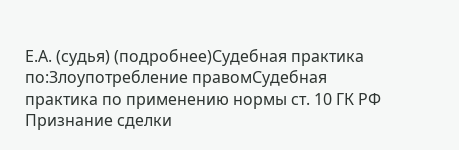Е.А. (судья) (подробнее)Судебная практика по:Злоупотребление правомСудебная практика по применению нормы ст. 10 ГК РФ Признание сделки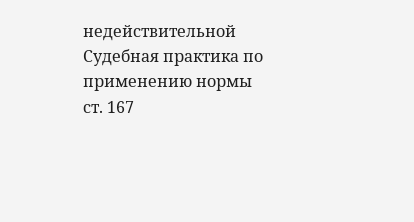недействительной Судебная практика по применению нормы ст. 167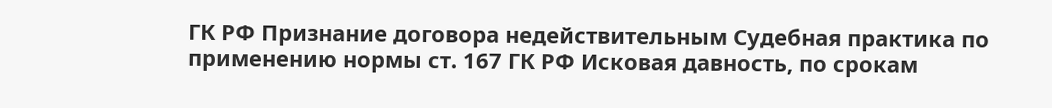ГК РФ Признание договора недействительным Судебная практика по применению нормы ст. 167 ГК РФ Исковая давность, по срокам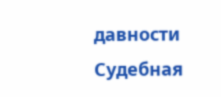давности Судебная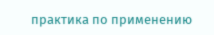практика по применению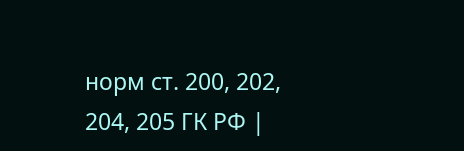норм ст. 200, 202, 204, 205 ГК РФ |